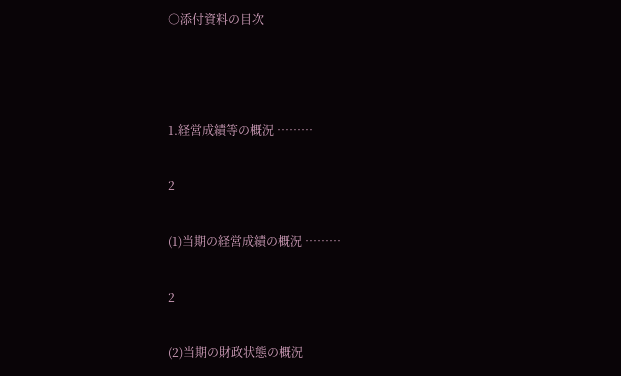○添付資料の目次



1.経営成績等の概況 ………

2

(1)当期の経営成績の概況 ………

2

(2)当期の財政状態の概況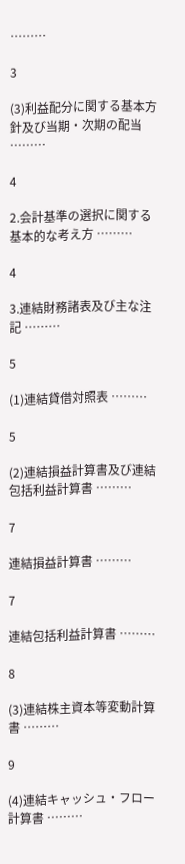………

3

(3)利益配分に関する基本方針及び当期・次期の配当 ………

4

2.会計基準の選択に関する基本的な考え方 ………

4

3.連結財務諸表及び主な注記 ………

5

(1)連結貸借対照表 ………

5

(2)連結損益計算書及び連結包括利益計算書 ………

7

連結損益計算書 ………

7

連結包括利益計算書 ………

8

(3)連結株主資本等変動計算書 ………

9

(4)連結キャッシュ・フロー計算書 ………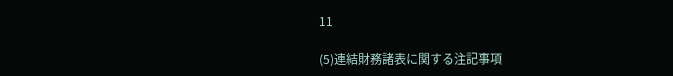11

(5)連結財務諸表に関する注記事項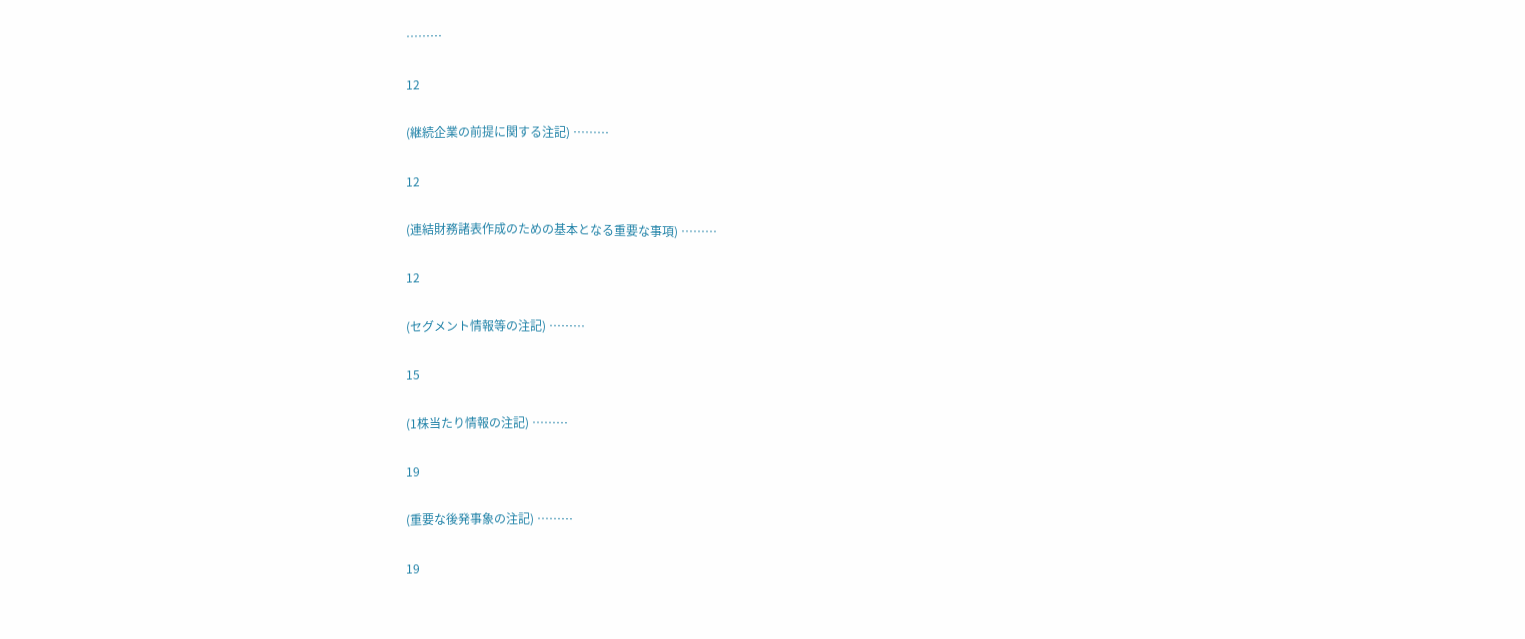………

12

(継続企業の前提に関する注記) ………

12

(連結財務諸表作成のための基本となる重要な事項) ………

12

(セグメント情報等の注記) ………

15

(1株当たり情報の注記) ………

19

(重要な後発事象の注記) ………

19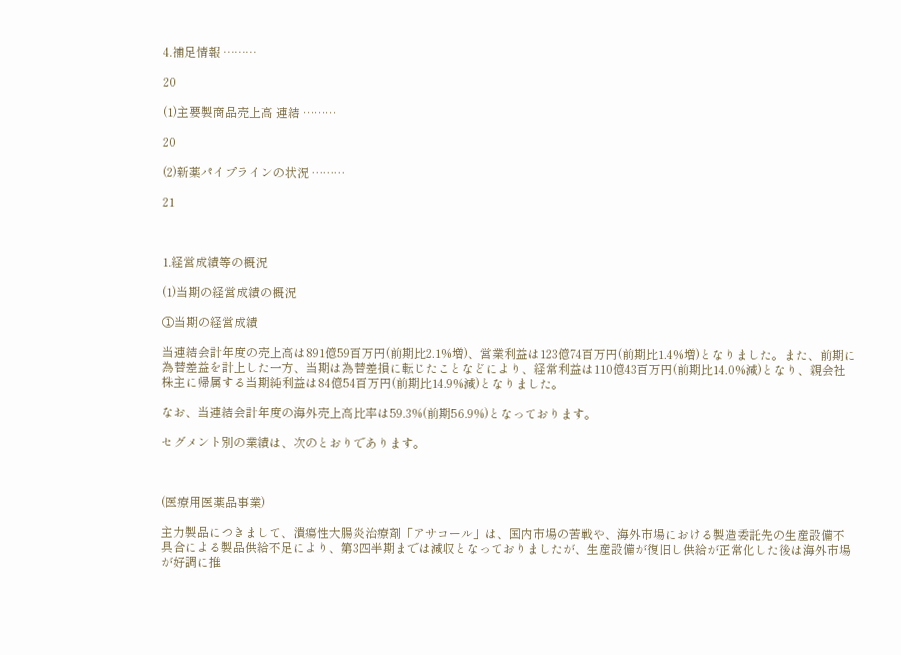4.補足情報 ………

20

(1)主要製商品売上高 連結 ………

20

(2)新薬パイプラインの状況 ………

21



1.経営成績等の概況

(1)当期の経営成績の概況

①当期の経営成績

当連結会計年度の売上高は891億59百万円(前期比2.1%増)、営業利益は123億74百万円(前期比1.4%増)となりました。また、前期に為替差益を計上した一方、当期は為替差損に転じたことなどにより、経常利益は110億43百万円(前期比14.0%減)となり、親会社株主に帰属する当期純利益は84億54百万円(前期比14.9%減)となりました。

なお、当連結会計年度の海外売上高比率は59.3%(前期56.9%)となっております。

セグメント別の業績は、次のとおりであります。



(医療用医薬品事業)

主力製品につきまして、潰瘍性大腸炎治療剤「アサコール」は、国内市場の苦戦や、海外市場における製造委託先の生産設備不具合による製品供給不足により、第3四半期までは減収となっておりましたが、生産設備が復旧し供給が正常化した後は海外市場が好調に推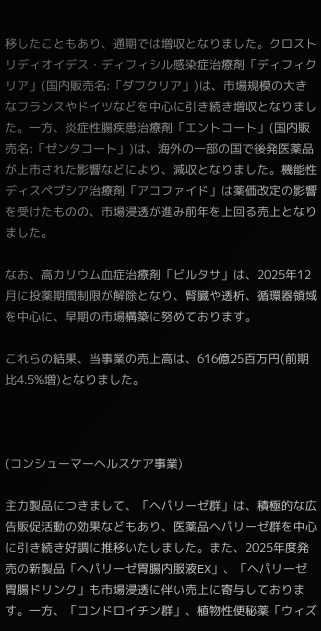移したこともあり、通期では増収となりました。クロストリディオイデス・ディフィシル感染症治療剤「ディフィクリア」(国内販売名:「ダフクリア」)は、市場規模の大きなフランスやドイツなどを中心に引き続き増収となりました。一方、炎症性腸疾患治療剤「エントコート」(国内販売名:「ゼンタコート」)は、海外の一部の国で後発医薬品が上市された影響などにより、減収となりました。機能性ディスペプシア治療剤「アコファイド」は薬価改定の影響を受けたものの、市場浸透が進み前年を上回る売上となりました。

なお、高カリウム血症治療剤「ビルタサ」は、2025年12月に投薬期間制限が解除となり、腎臓や透析、循環器領域を中心に、早期の市場構築に努めております。

これらの結果、当事業の売上高は、616億25百万円(前期比4.5%増)となりました。



(コンシューマーヘルスケア事業)

主力製品につきまして、「ヘパリーゼ群」は、積極的な広告販促活動の効果などもあり、医薬品ヘパリーゼ群を中心に引き続き好調に推移いたしました。また、2025年度発売の新製品「ヘパリーゼ胃腸内服液EX」、「ヘパリーゼ胃腸ドリンク」も市場浸透に伴い売上に寄与しております。一方、「コンドロイチン群」、植物性便秘薬「ウィズ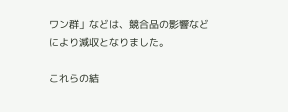ワン群」などは、競合品の影響などにより減収となりました。

これらの結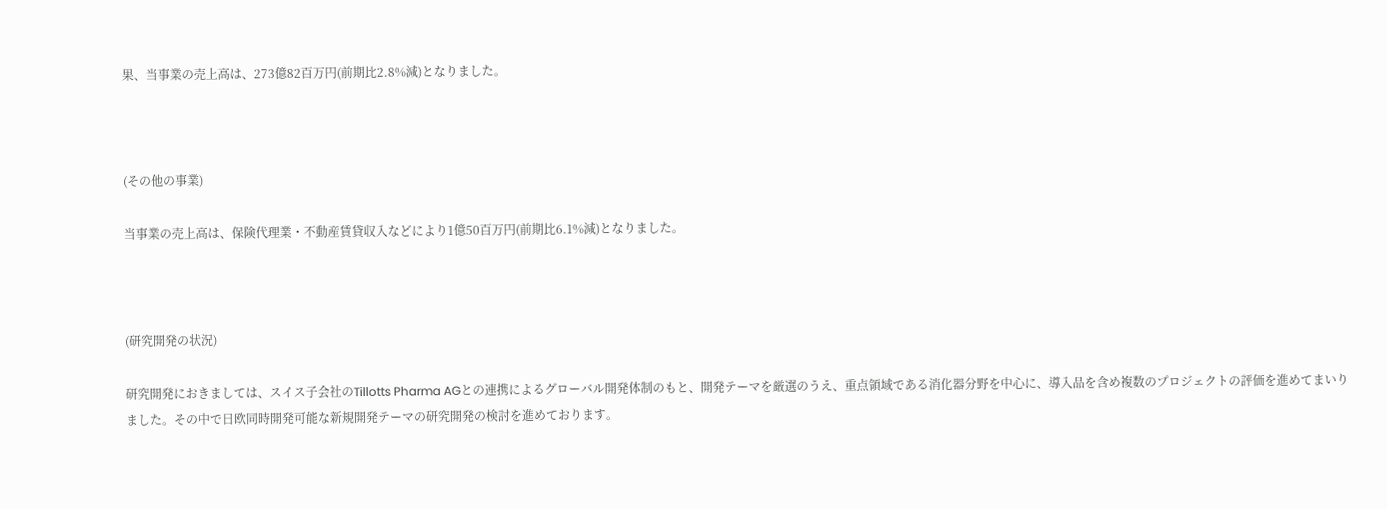果、当事業の売上高は、273億82百万円(前期比2.8%減)となりました。



(その他の事業)

当事業の売上高は、保険代理業・不動産賃貸収入などにより1億50百万円(前期比6.1%減)となりました。



(研究開発の状況)

研究開発におきましては、スイス子会社のTillotts Pharma AGとの連携によるグローバル開発体制のもと、開発テーマを厳選のうえ、重点領域である消化器分野を中心に、導入品を含め複数のプロジェクトの評価を進めてまいりました。その中で日欧同時開発可能な新規開発テーマの研究開発の検討を進めております。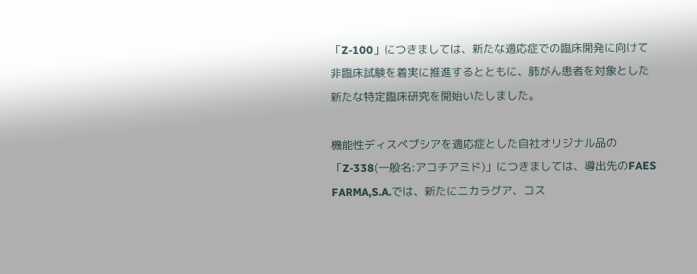「Z-100」につきましては、新たな適応症での臨床開発に向けて非臨床試験を着実に推進するとともに、肺がん患者を対象とした新たな特定臨床研究を開始いたしました。

機能性ディスペプシアを適応症とした自社オリジナル品の「Z-338(一般名:アコチアミド)」につきましては、導出先のFAES FARMA,S.A.では、新たにニカラグア、コス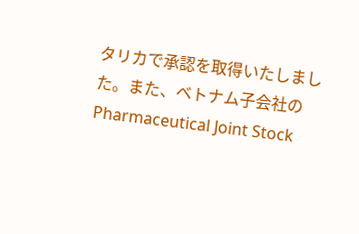タリカで承認を取得いたしました。また、ベトナム子会社のPharmaceutical Joint Stock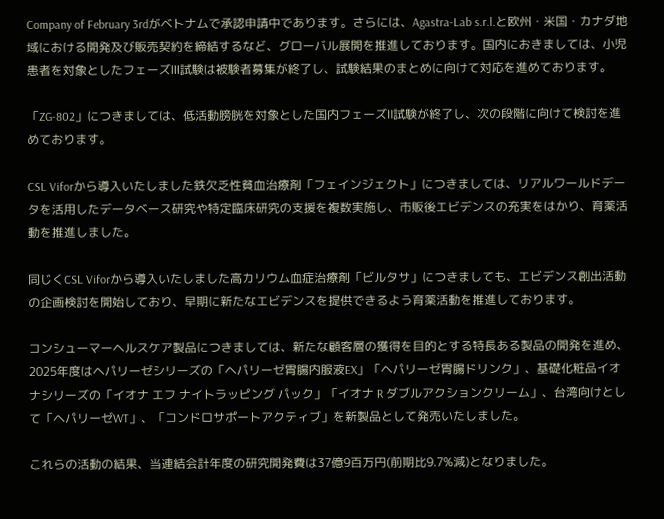Company of February 3rdがベトナムで承認申請中であります。さらには、Agastra-Lab s.r.l.と欧州・米国・カナダ地域における開発及び販売契約を締結するなど、グローバル展開を推進しております。国内におきましては、小児患者を対象としたフェーズⅢ試験は被験者募集が終了し、試験結果のまとめに向けて対応を進めております。

「ZG-802」につきましては、低活動膀胱を対象とした国内フェーズⅡ試験が終了し、次の段階に向けて検討を進めております。

CSL Viforから導入いたしました鉄欠乏性貧血治療剤「フェインジェクト」につきましては、リアルワールドデータを活用したデータベース研究や特定臨床研究の支援を複数実施し、市販後エビデンスの充実をはかり、育薬活動を推進しました。

同じくCSL Viforから導入いたしました高カリウム血症治療剤「ビルタサ」につきましても、エビデンス創出活動の企画検討を開始しており、早期に新たなエビデンスを提供できるよう育薬活動を推進しております。

コンシューマーヘルスケア製品につきましては、新たな顧客層の獲得を目的とする特長ある製品の開発を進め、2025年度はヘパリーゼシリーズの「ヘパリーゼ胃腸内服液EX」「ヘパリーゼ胃腸ドリンク」、基礎化粧品イオナシリーズの「イオナ エフ ナイトラッピング パック」「イオナ R ダブルアクションクリーム」、台湾向けとして「ヘパリーゼWT」、「コンドロサポートアクティブ」を新製品として発売いたしました。

これらの活動の結果、当連結会計年度の研究開発費は37億9百万円(前期比9.7%減)となりました。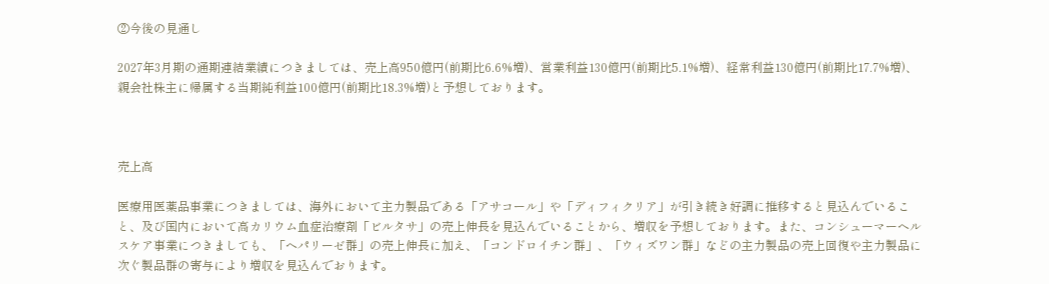②今後の見通し

2027年3月期の通期連結業績につきましては、売上高950億円(前期比6.6%増)、営業利益130億円(前期比5.1%増)、経常利益130億円(前期比17.7%増)、親会社株主に帰属する当期純利益100億円(前期比18.3%増)と予想しております。



売上高

医療用医薬品事業につきましては、海外において主力製品である「アサコール」や「ディフィクリア」が引き続き好調に推移すると見込んでいること、及び国内において高カリウム血症治療剤「ビルタサ」の売上伸長を見込んでいることから、増収を予想しております。また、コンシューマーヘルスケア事業につきましても、「ヘパリーゼ群」の売上伸長に加え、「コンドロイチン群」、「ウィズワン群」などの主力製品の売上回復や主力製品に次ぐ製品群の寄与により増収を見込んでおります。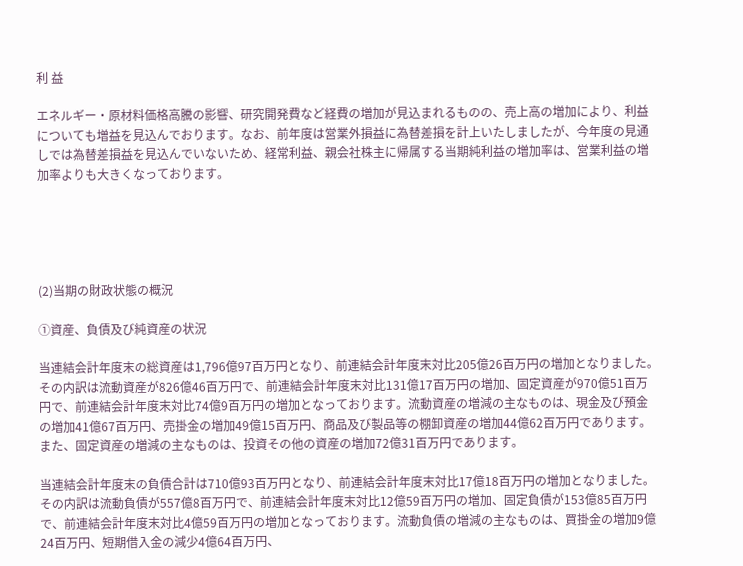利 益

エネルギー・原材料価格高騰の影響、研究開発費など経費の増加が見込まれるものの、売上高の増加により、利益についても増益を見込んでおります。なお、前年度は営業外損益に為替差損を計上いたしましたが、今年度の見通しでは為替差損益を見込んでいないため、経常利益、親会社株主に帰属する当期純利益の増加率は、営業利益の増加率よりも大きくなっております。





(2)当期の財政状態の概況

①資産、負債及び純資産の状況

当連結会計年度末の総資産は1,796億97百万円となり、前連結会計年度末対比205億26百万円の増加となりました。その内訳は流動資産が826億46百万円で、前連結会計年度末対比131億17百万円の増加、固定資産が970億51百万円で、前連結会計年度末対比74億9百万円の増加となっております。流動資産の増減の主なものは、現金及び預金の増加41億67百万円、売掛金の増加49億15百万円、商品及び製品等の棚卸資産の増加44億62百万円であります。また、固定資産の増減の主なものは、投資その他の資産の増加72億31百万円であります。

当連結会計年度末の負債合計は710億93百万円となり、前連結会計年度末対比17億18百万円の増加となりました。その内訳は流動負債が557億8百万円で、前連結会計年度末対比12億59百万円の増加、固定負債が153億85百万円で、前連結会計年度末対比4億59百万円の増加となっております。流動負債の増減の主なものは、買掛金の増加9億24百万円、短期借入金の減少4億64百万円、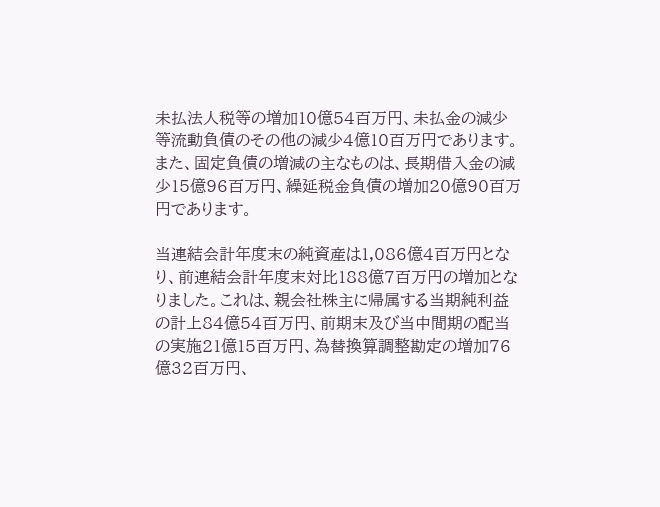未払法人税等の増加10億54百万円、未払金の減少等流動負債のその他の減少4億10百万円であります。また、固定負債の増減の主なものは、長期借入金の減少15億96百万円、繰延税金負債の増加20億90百万円であります。

当連結会計年度末の純資産は1,086億4百万円となり、前連結会計年度末対比188億7百万円の増加となりました。これは、親会社株主に帰属する当期純利益の計上84億54百万円、前期末及び当中間期の配当の実施21億15百万円、為替換算調整勘定の増加76億32百万円、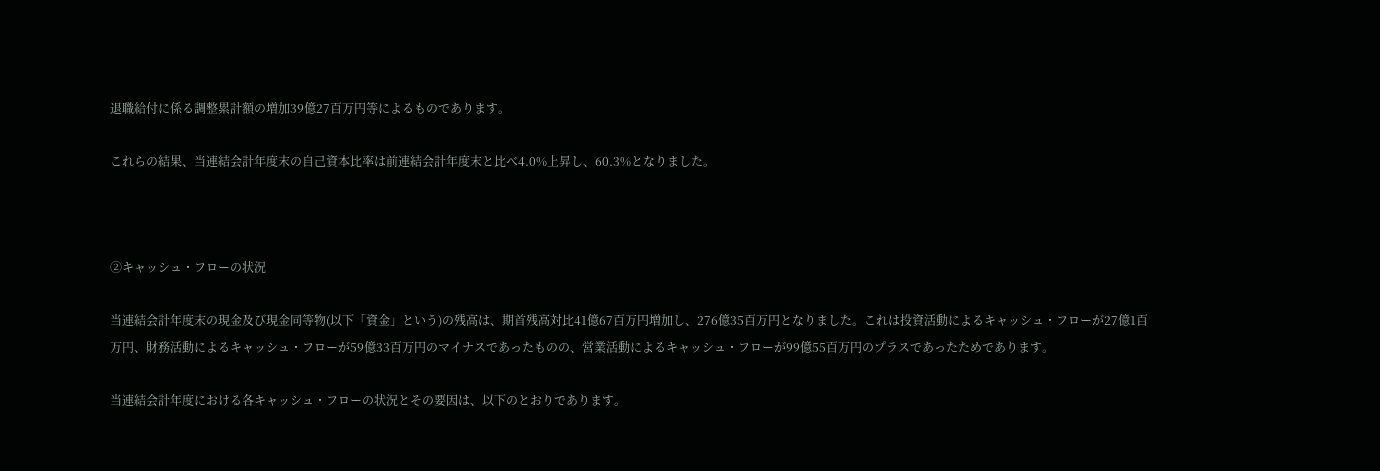退職給付に係る調整累計額の増加39億27百万円等によるものであります。

これらの結果、当連結会計年度末の自己資本比率は前連結会計年度末と比べ4.0%上昇し、60.3%となりました。



②キャッシュ・フローの状況

当連結会計年度末の現金及び現金同等物(以下「資金」という)の残高は、期首残高対比41億67百万円増加し、276億35百万円となりました。これは投資活動によるキャッシュ・フローが27億1百万円、財務活動によるキャッシュ・フローが59億33百万円のマイナスであったものの、営業活動によるキャッシュ・フローが99億55百万円のプラスであったためであります。

当連結会計年度における各キャッシュ・フローの状況とその要因は、以下のとおりであります。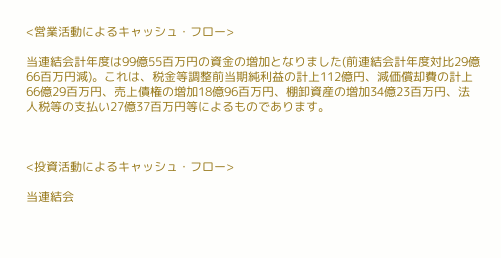<営業活動によるキャッシュ・フロー>

当連結会計年度は99億55百万円の資金の増加となりました(前連結会計年度対比29億66百万円減)。これは、税金等調整前当期純利益の計上112億円、減価償却費の計上66億29百万円、売上債権の増加18億96百万円、棚卸資産の増加34億23百万円、法人税等の支払い27億37百万円等によるものであります。



<投資活動によるキャッシュ・フロー>

当連結会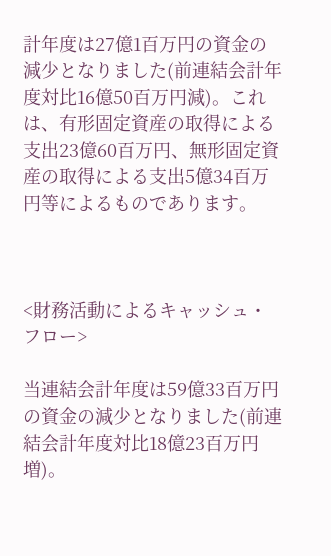計年度は27億1百万円の資金の減少となりました(前連結会計年度対比16億50百万円減)。これは、有形固定資産の取得による支出23億60百万円、無形固定資産の取得による支出5億34百万円等によるものであります。



<財務活動によるキャッシュ・フロー>

当連結会計年度は59億33百万円の資金の減少となりました(前連結会計年度対比18億23百万円増)。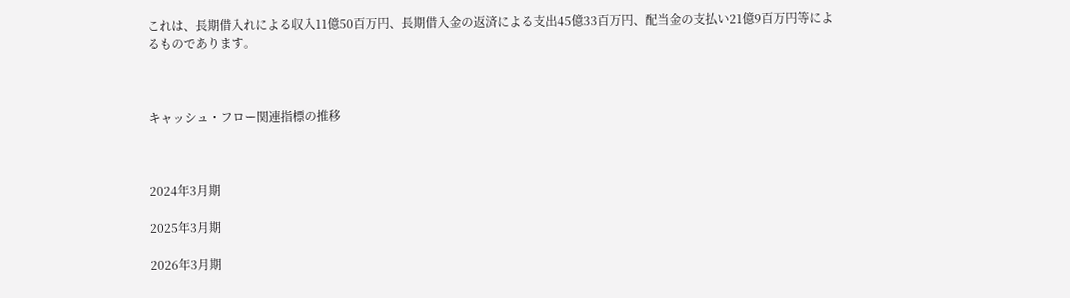これは、長期借入れによる収入11億50百万円、長期借入金の返済による支出45億33百万円、配当金の支払い21億9百万円等によるものであります。



キャッシュ・フロー関連指標の推移



2024年3月期

2025年3月期

2026年3月期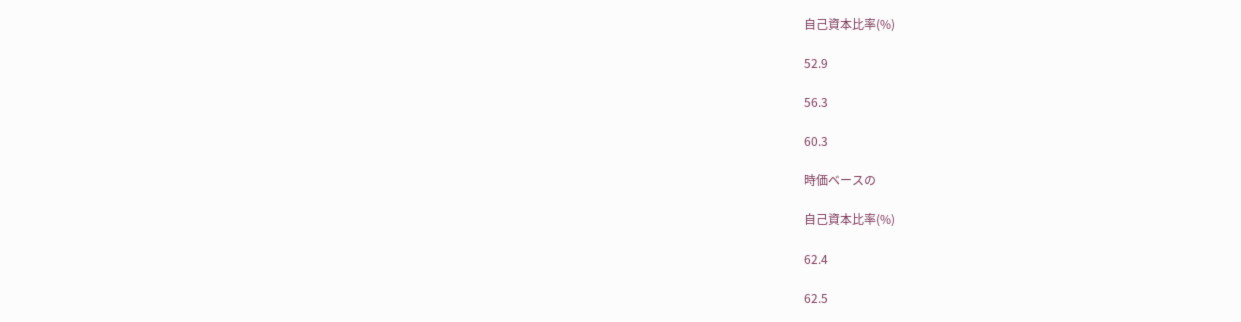自己資本比率(%)

52.9

56.3

60.3

時価ベースの

自己資本比率(%)

62.4

62.5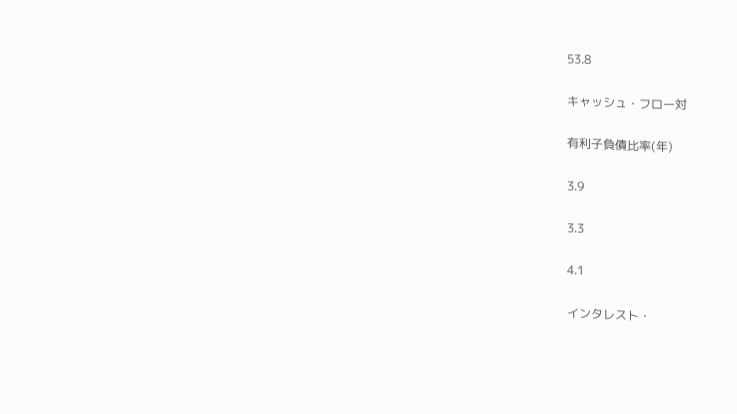53.8

キャッシュ・フロー対

有利子負債比率(年)

3.9

3.3

4.1

インタレスト・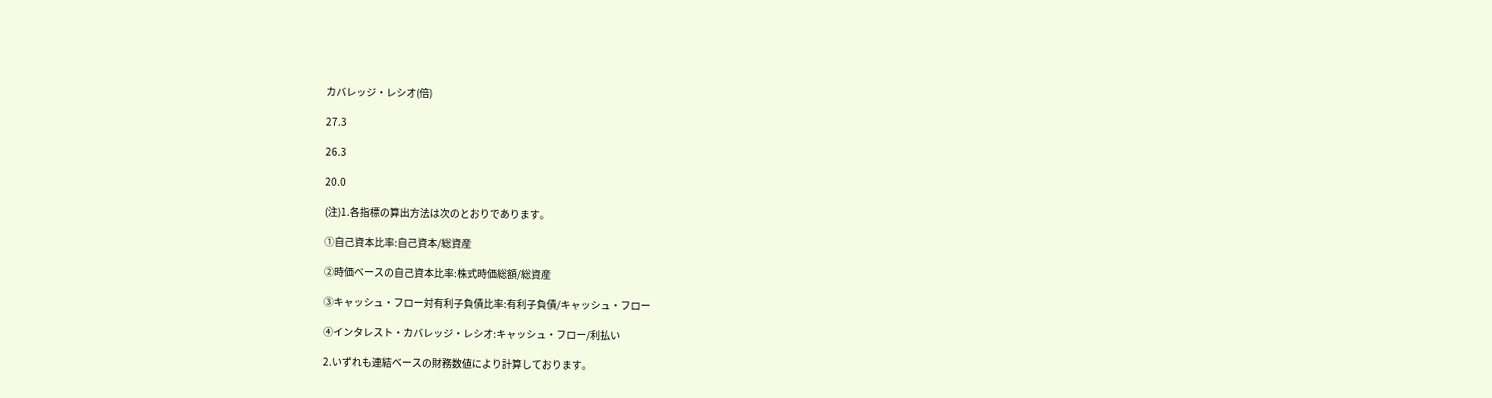カバレッジ・レシオ(倍)

27.3

26.3

20.0

(注)1.各指標の算出方法は次のとおりであります。

①自己資本比率:自己資本/総資産

②時価ベースの自己資本比率:株式時価総額/総資産

③キャッシュ・フロー対有利子負債比率:有利子負債/キャッシュ・フロー

④インタレスト・カバレッジ・レシオ:キャッシュ・フロー/利払い

2.いずれも連結ベースの財務数値により計算しております。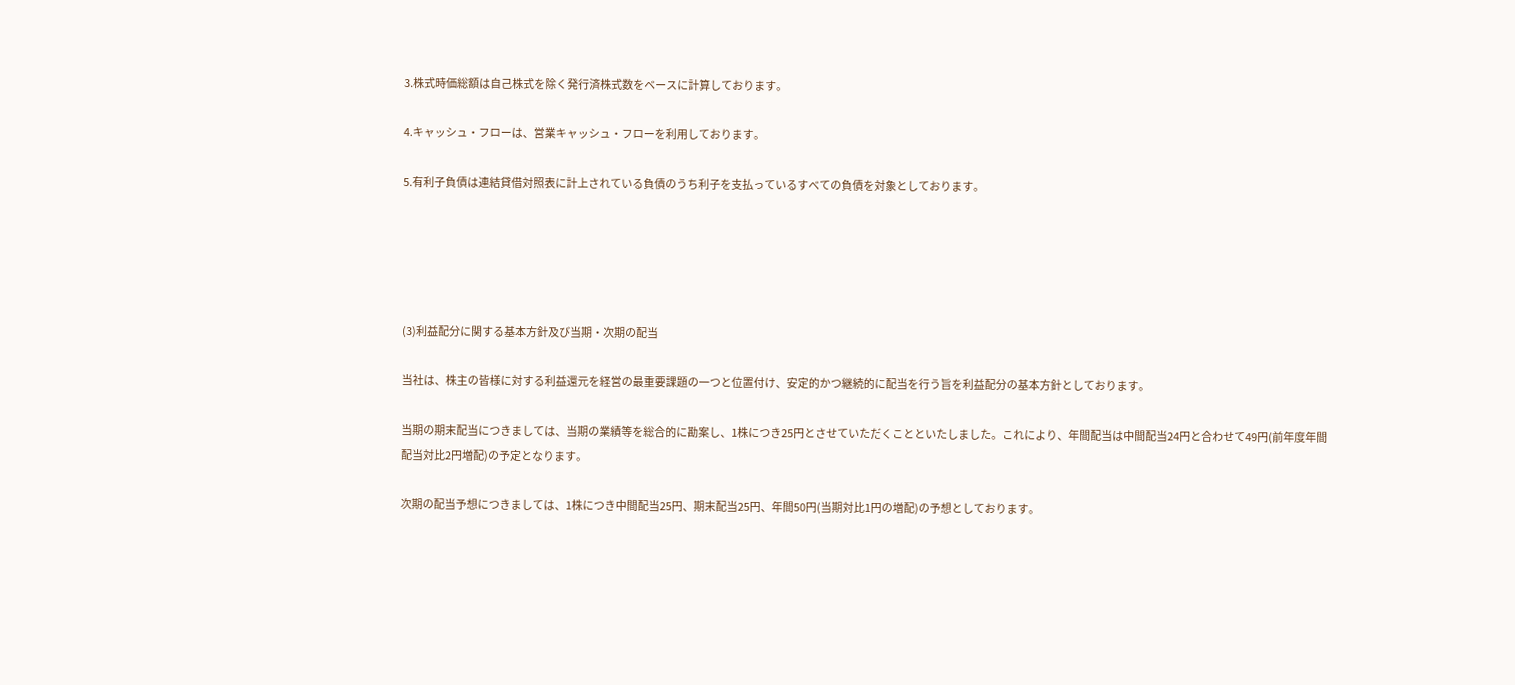3.株式時価総額は自己株式を除く発行済株式数をベースに計算しております。

4.キャッシュ・フローは、営業キャッシュ・フローを利用しております。

5.有利子負債は連結貸借対照表に計上されている負債のうち利子を支払っているすべての負債を対象としております。





(3)利益配分に関する基本方針及び当期・次期の配当

当社は、株主の皆様に対する利益還元を経営の最重要課題の一つと位置付け、安定的かつ継続的に配当を行う旨を利益配分の基本方針としております。

当期の期末配当につきましては、当期の業績等を総合的に勘案し、1株につき25円とさせていただくことといたしました。これにより、年間配当は中間配当24円と合わせて49円(前年度年間配当対比2円増配)の予定となります。

次期の配当予想につきましては、1株につき中間配当25円、期末配当25円、年間50円(当期対比1円の増配)の予想としております。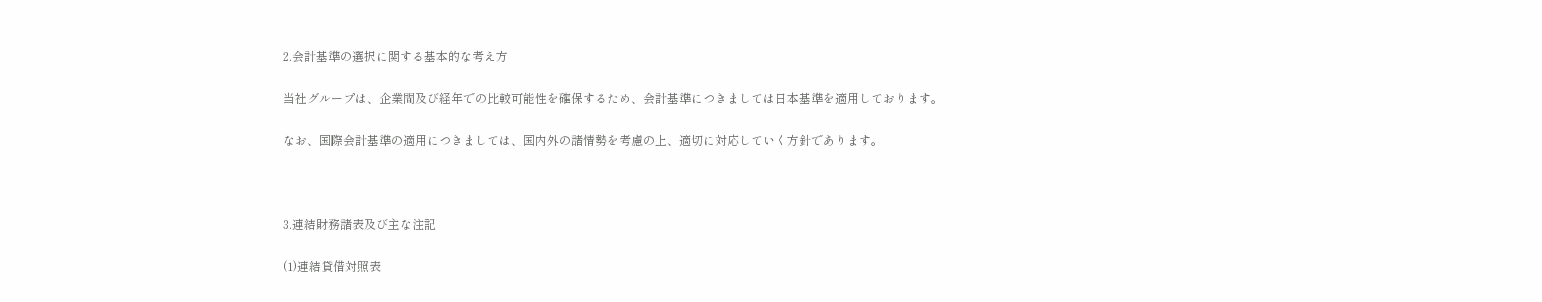2.会計基準の選択に関する基本的な考え方

当社グループは、企業間及び経年での比較可能性を確保するため、会計基準につきましては日本基準を適用しております。

なお、国際会計基準の適用につきましては、国内外の諸情勢を考慮の上、適切に対応していく方針であります。



3.連結財務諸表及び主な注記

(1)連結貸借対照表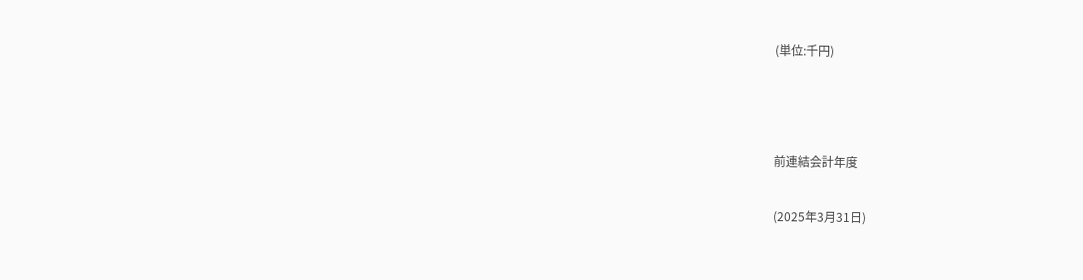(単位:千円)



前連結会計年度

(2025年3月31日)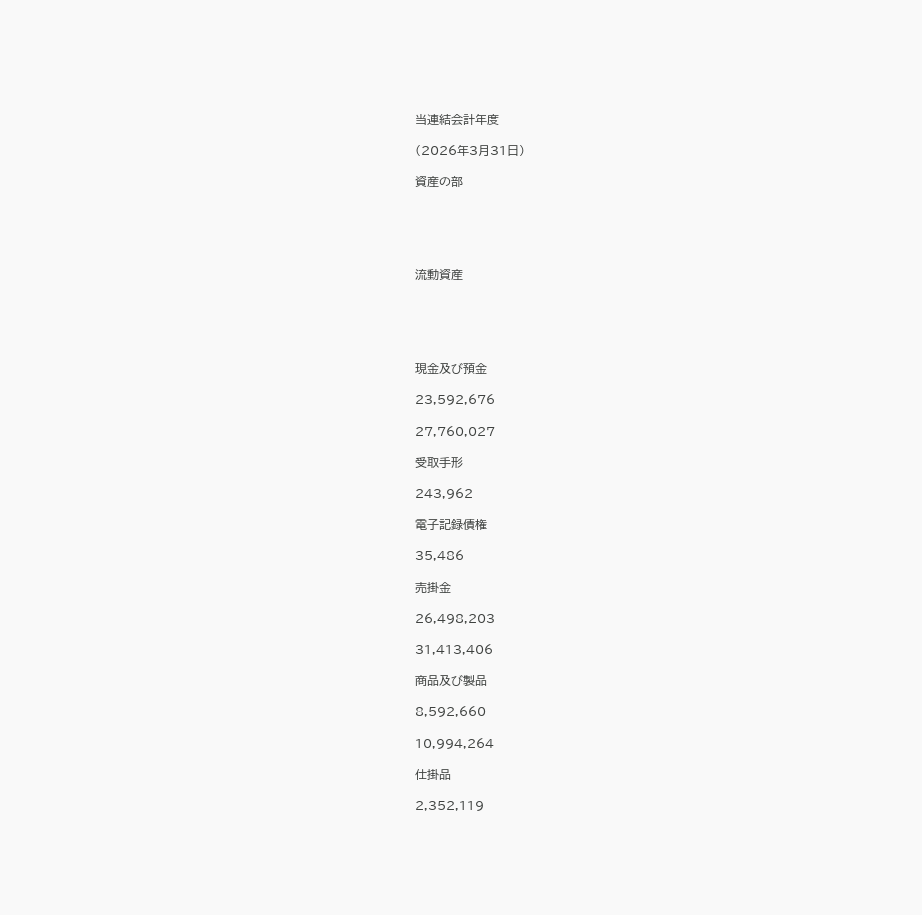当連結会計年度

(2026年3月31日)

資産の部





流動資産





現金及び預金

23,592,676

27,760,027

受取手形

243,962

電子記録債権

35,486

売掛金

26,498,203

31,413,406

商品及び製品

8,592,660

10,994,264

仕掛品

2,352,119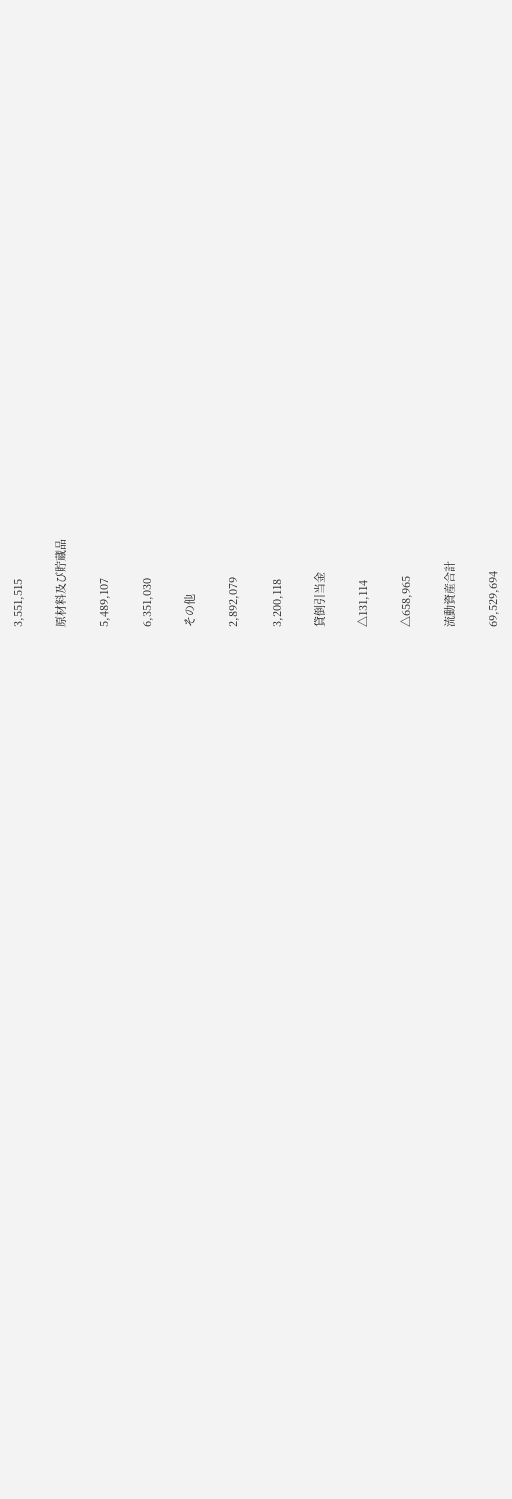3,551,515

原材料及び貯蔵品

5,489,107

6,351,030

その他

2,892,079

3,200,118

貸倒引当金

△131,114

△658,965

流動資産合計

69,529,694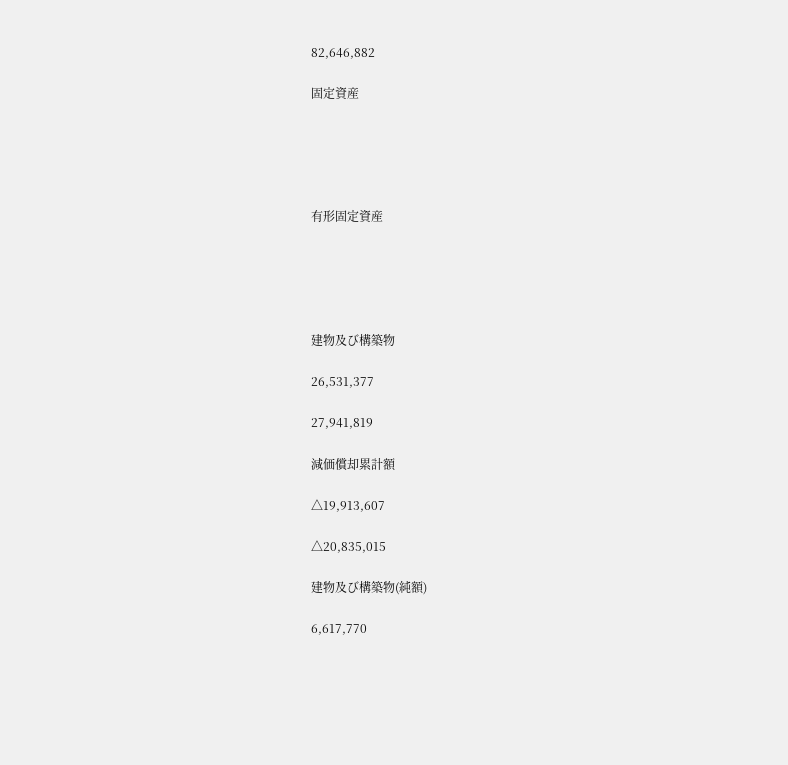82,646,882

固定資産





有形固定資産





建物及び構築物

26,531,377

27,941,819

減価償却累計額

△19,913,607

△20,835,015

建物及び構築物(純額)

6,617,770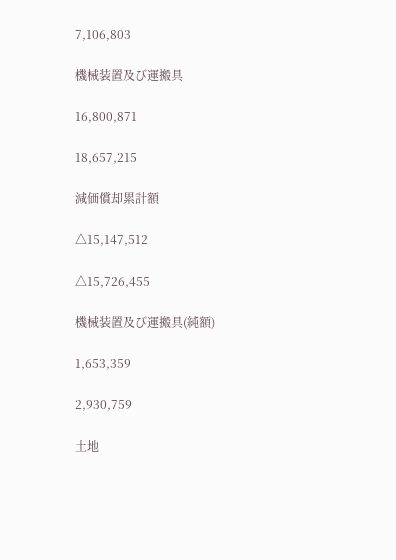7,106,803

機械装置及び運搬具

16,800,871

18,657,215

減価償却累計額

△15,147,512

△15,726,455

機械装置及び運搬具(純額)

1,653,359

2,930,759

土地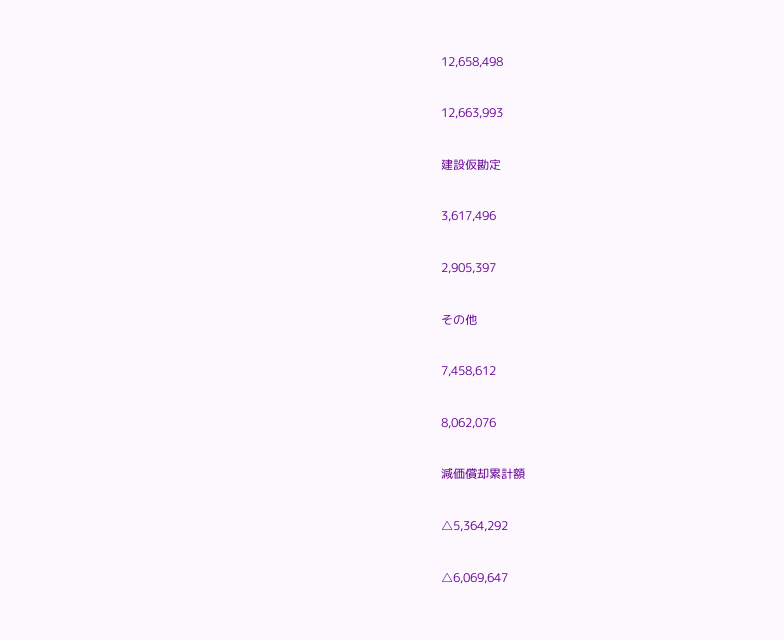12,658,498

12,663,993

建設仮勘定

3,617,496

2,905,397

その他

7,458,612

8,062,076

減価償却累計額

△5,364,292

△6,069,647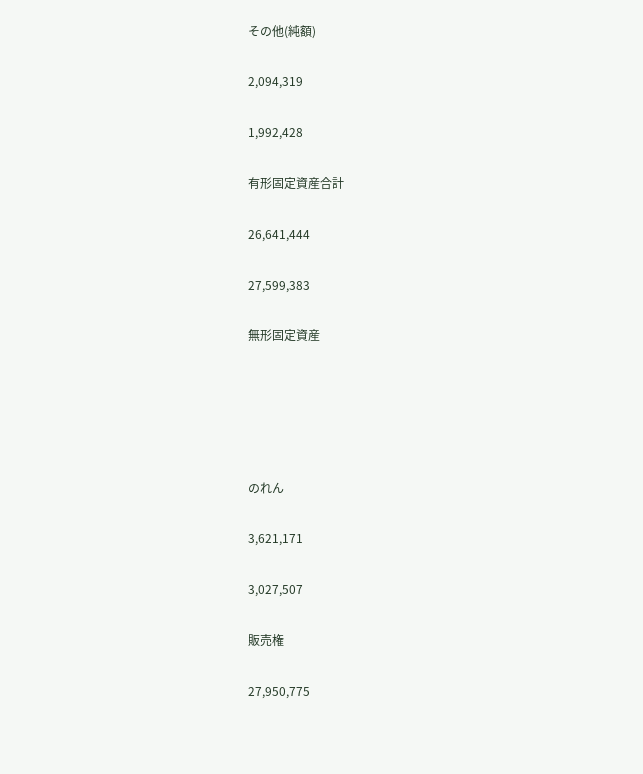その他(純額)

2,094,319

1,992,428

有形固定資産合計

26,641,444

27,599,383

無形固定資産





のれん

3,621,171

3,027,507

販売権

27,950,775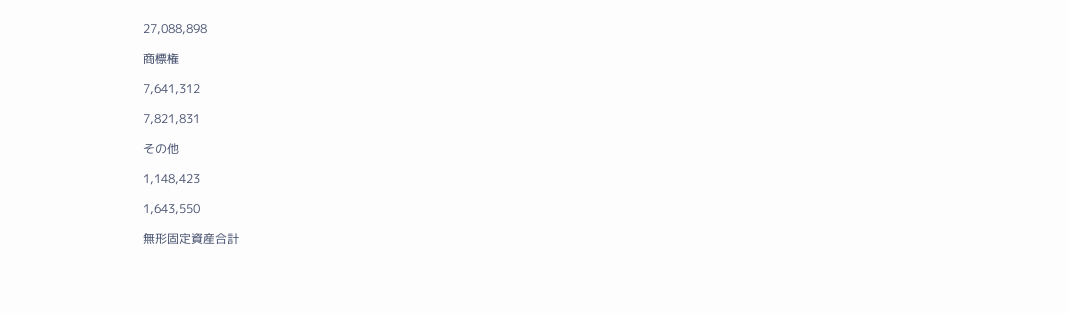27,088,898

商標権

7,641,312

7,821,831

その他

1,148,423

1,643,550

無形固定資産合計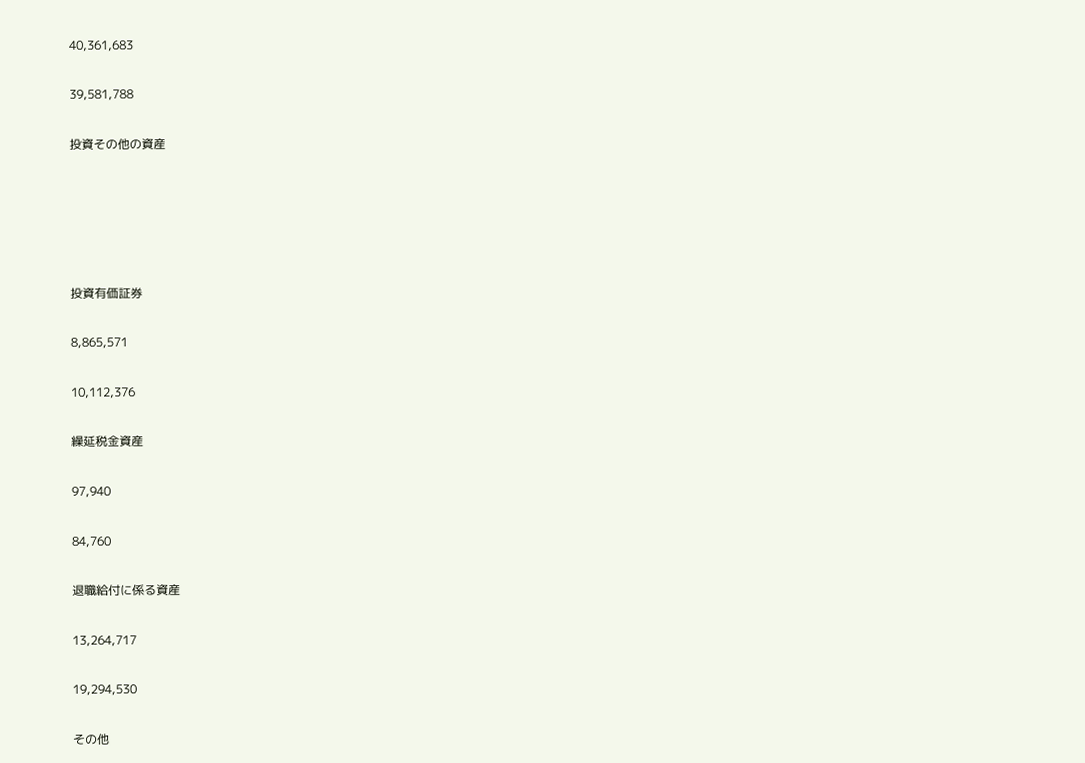40,361,683

39,581,788

投資その他の資産





投資有価証券

8,865,571

10,112,376

繰延税金資産

97,940

84,760

退職給付に係る資産

13,264,717

19,294,530

その他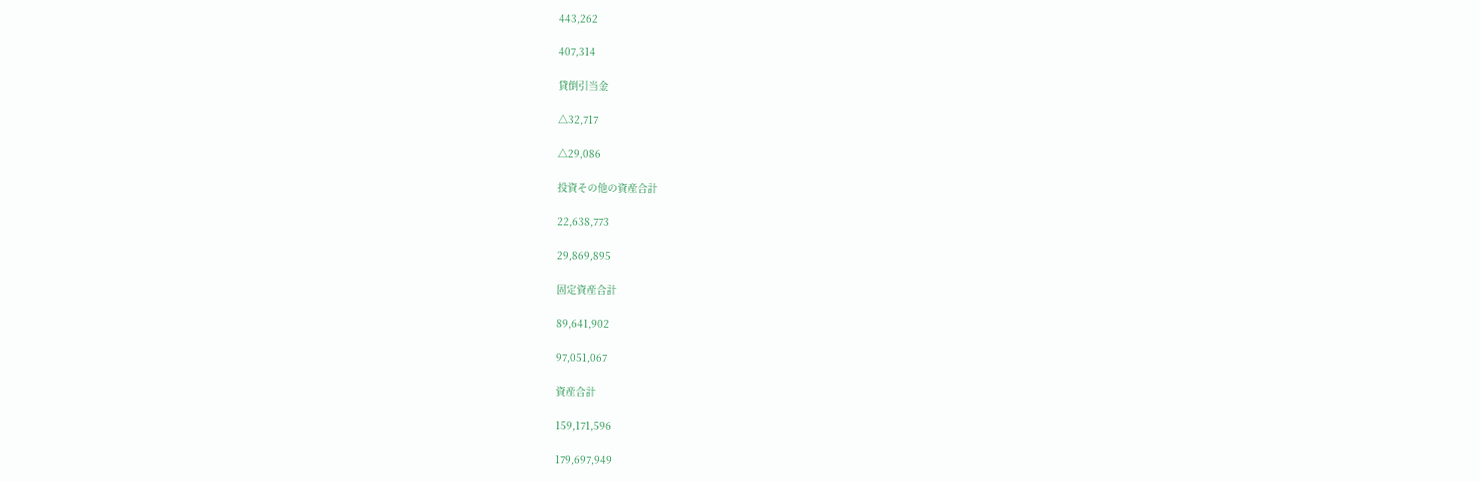443,262

407,314

貸倒引当金

△32,717

△29,086

投資その他の資産合計

22,638,773

29,869,895

固定資産合計

89,641,902

97,051,067

資産合計

159,171,596

179,697,949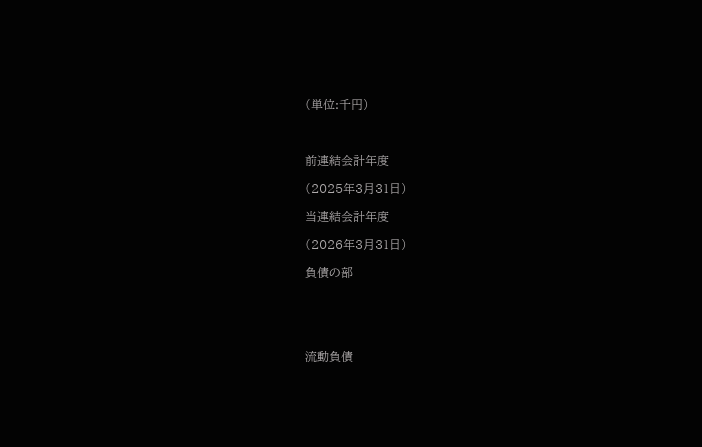(単位:千円)



前連結会計年度

(2025年3月31日)

当連結会計年度

(2026年3月31日)

負債の部





流動負債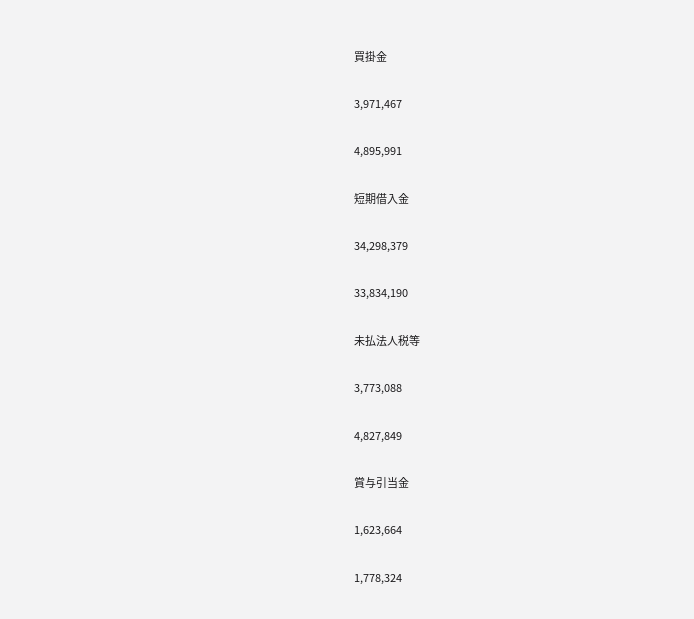買掛金

3,971,467

4,895,991

短期借入金

34,298,379

33,834,190

未払法人税等

3,773,088

4,827,849

賞与引当金

1,623,664

1,778,324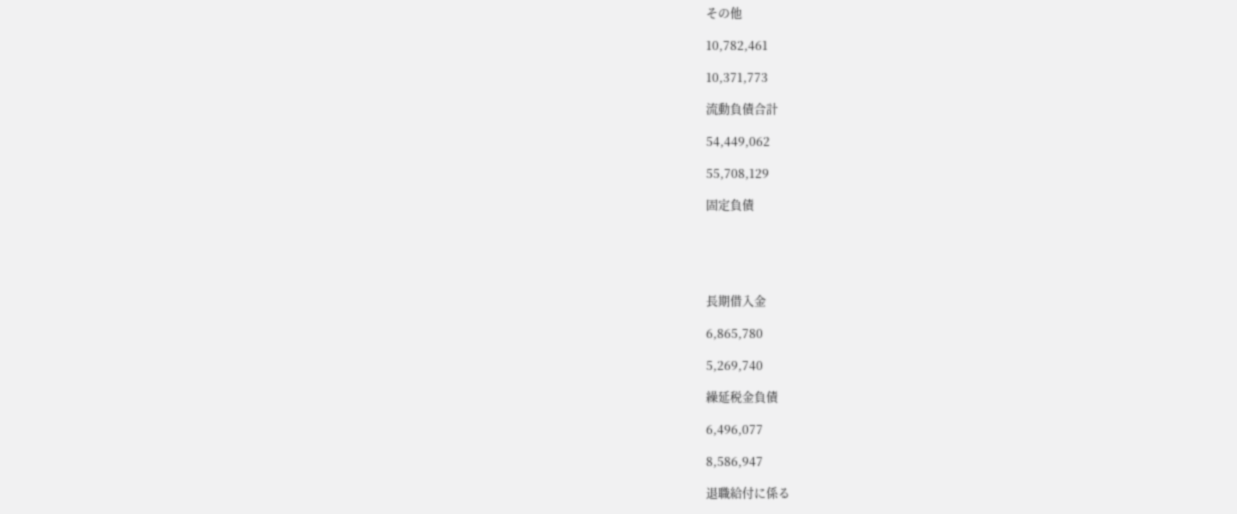その他

10,782,461

10,371,773

流動負債合計

54,449,062

55,708,129

固定負債





長期借入金

6,865,780

5,269,740

繰延税金負債

6,496,077

8,586,947

退職給付に係る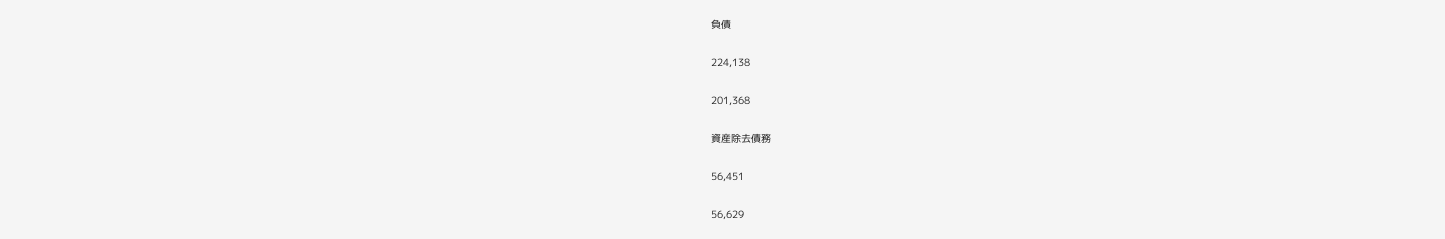負債

224,138

201,368

資産除去債務

56,451

56,629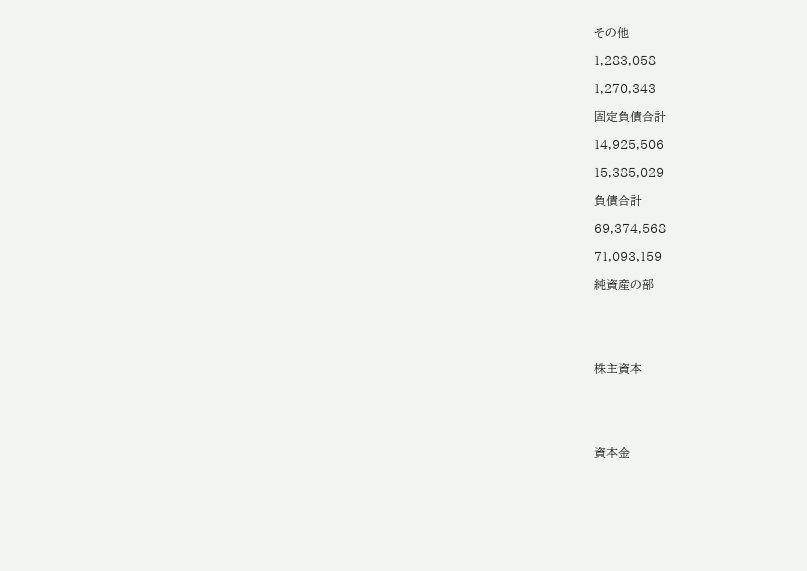その他

1,283,058

1,270,343

固定負債合計

14,925,506

15,385,029

負債合計

69,374,568

71,093,159

純資産の部





株主資本





資本金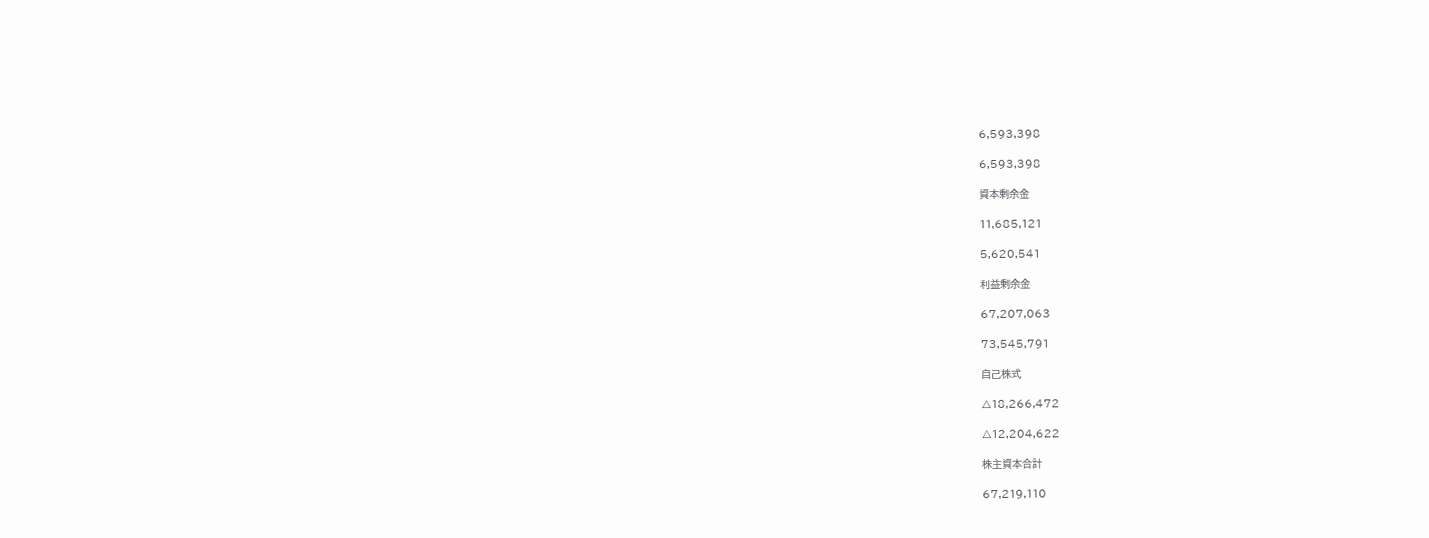6,593,398

6,593,398

資本剰余金

11,685,121

5,620,541

利益剰余金

67,207,063

73,545,791

自己株式

△18,266,472

△12,204,622

株主資本合計

67,219,110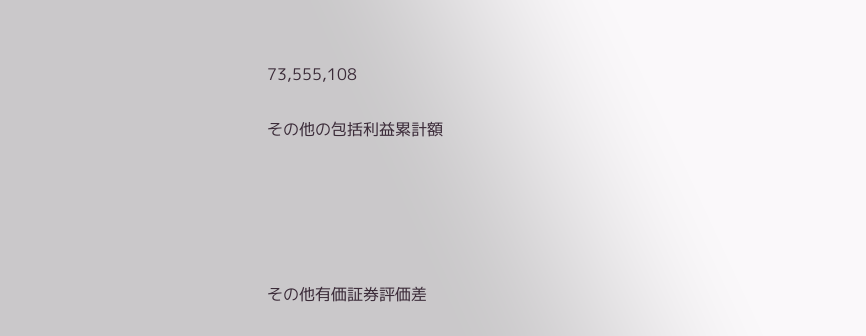73,555,108

その他の包括利益累計額





その他有価証券評価差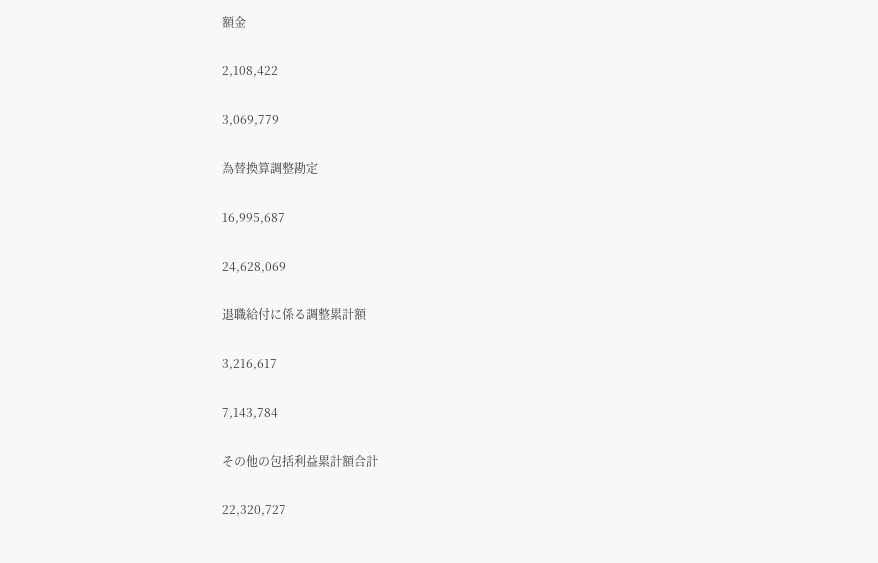額金

2,108,422

3,069,779

為替換算調整勘定

16,995,687

24,628,069

退職給付に係る調整累計額

3,216,617

7,143,784

その他の包括利益累計額合計

22,320,727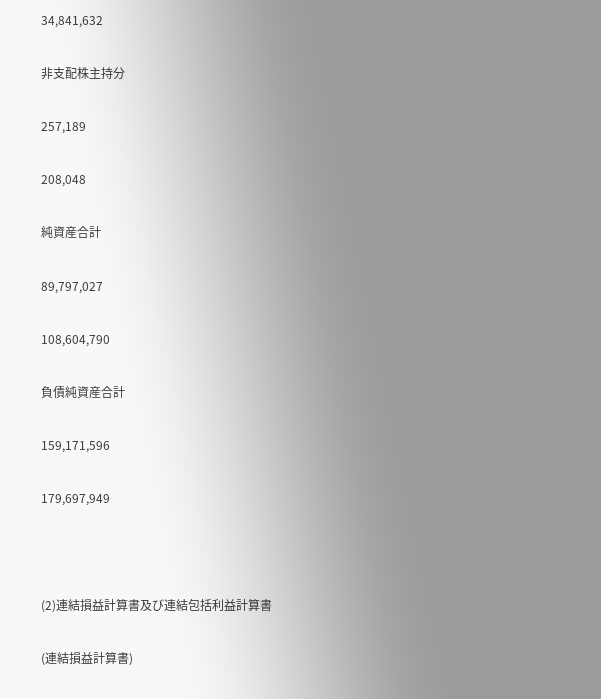34,841,632

非支配株主持分

257,189

208,048

純資産合計

89,797,027

108,604,790

負債純資産合計

159,171,596

179,697,949



(2)連結損益計算書及び連結包括利益計算書

(連結損益計算書)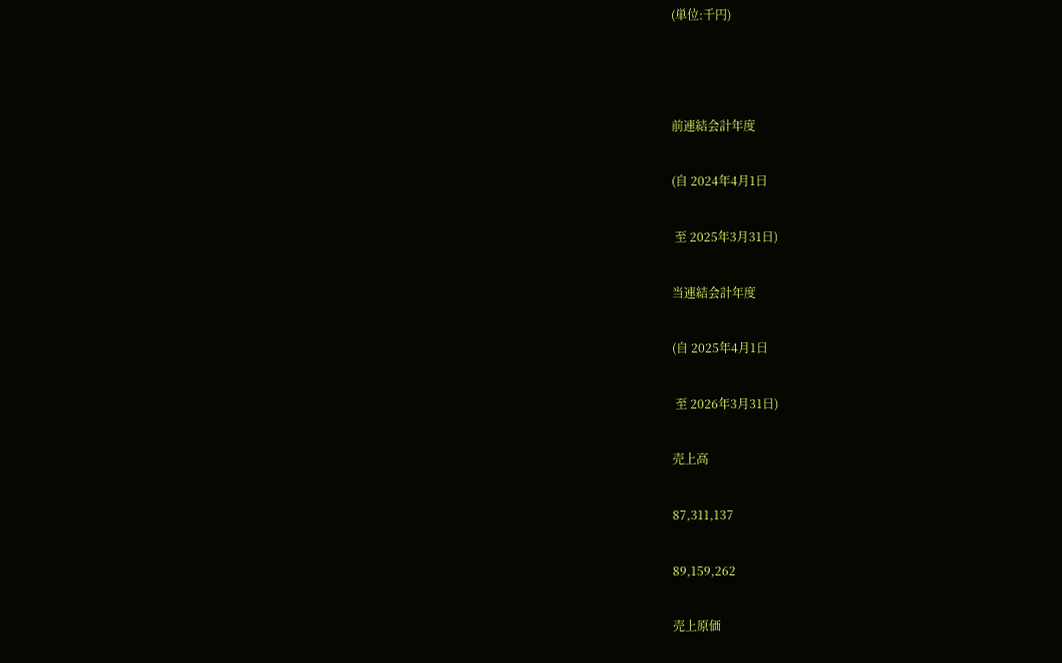(単位:千円)



前連結会計年度

(自 2024年4月1日

 至 2025年3月31日)

当連結会計年度

(自 2025年4月1日

 至 2026年3月31日)

売上高

87,311,137

89,159,262

売上原価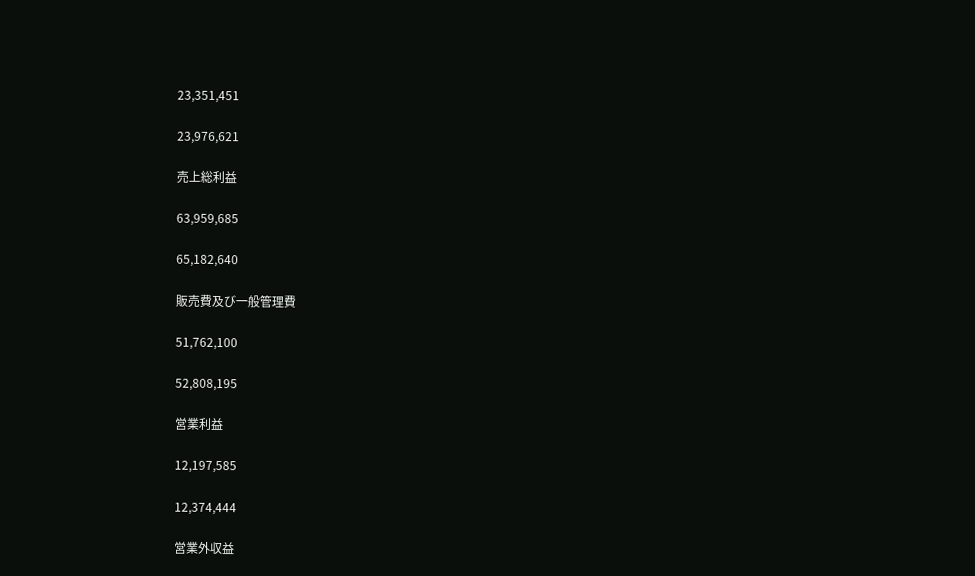23,351,451

23,976,621

売上総利益

63,959,685

65,182,640

販売費及び一般管理費

51,762,100

52,808,195

営業利益

12,197,585

12,374,444

営業外収益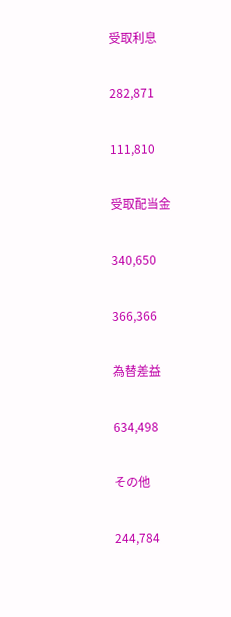受取利息

282,871

111,810

受取配当金

340,650

366,366

為替差益

634,498

その他

244,784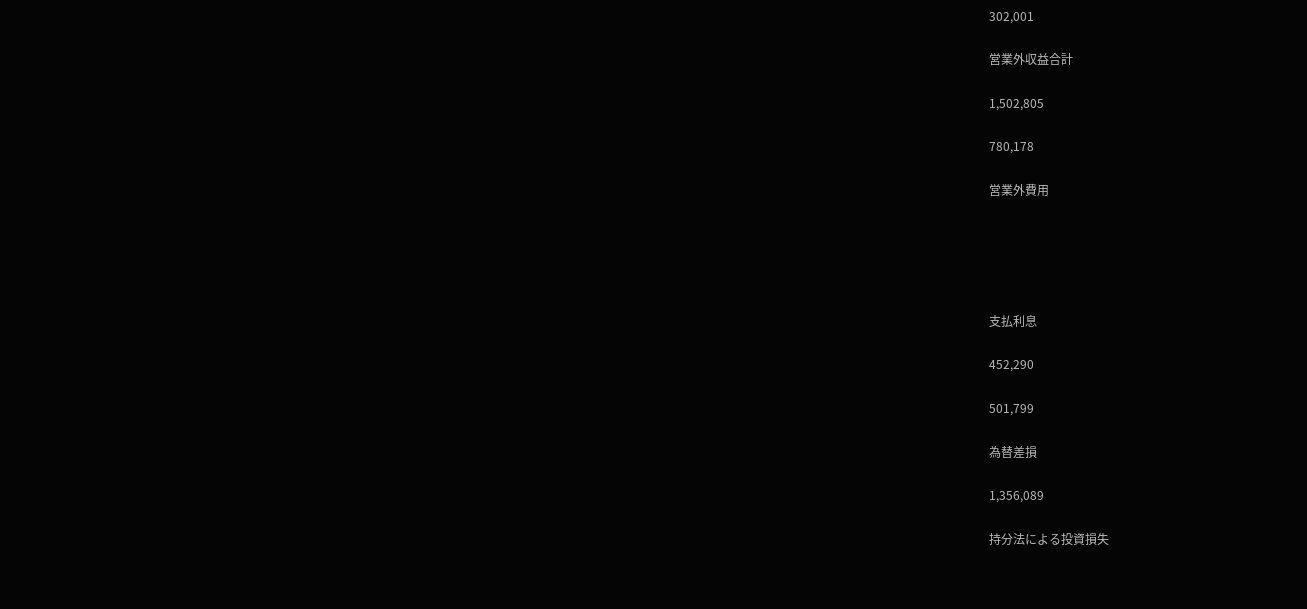302,001

営業外収益合計

1,502,805

780,178

営業外費用





支払利息

452,290

501,799

為替差損

1,356,089

持分法による投資損失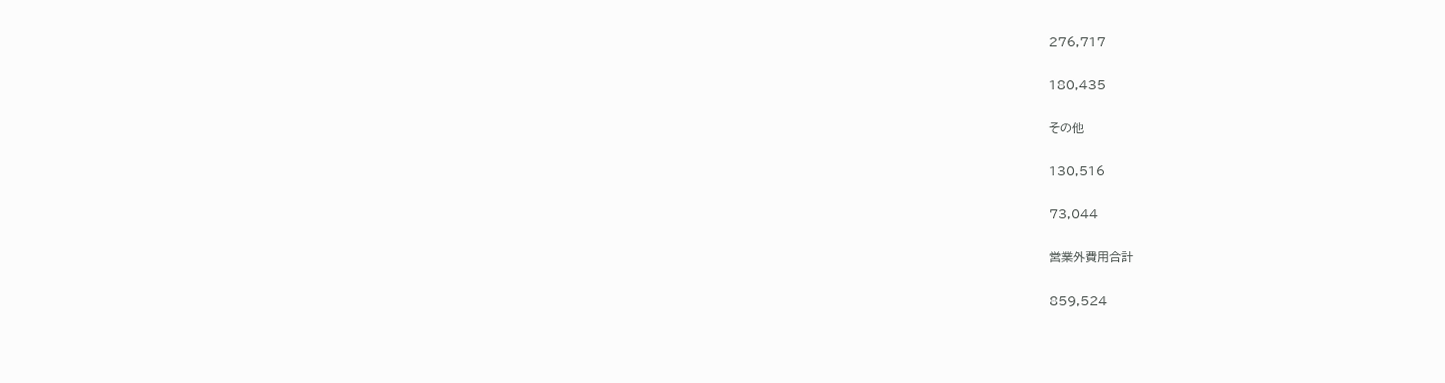276,717

180,435

その他

130,516

73,044

営業外費用合計

859,524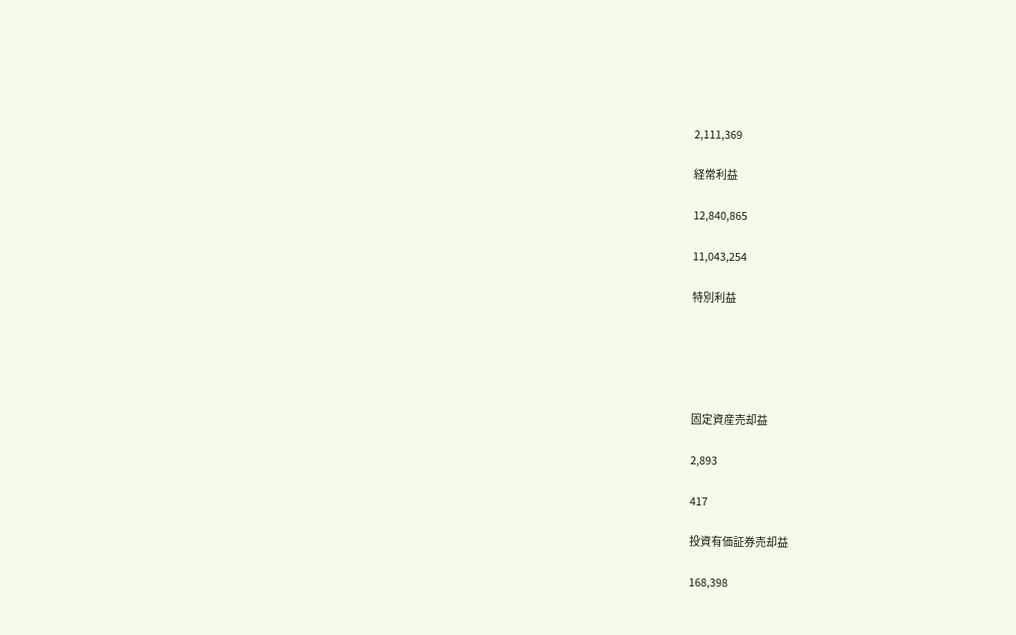2,111,369

経常利益

12,840,865

11,043,254

特別利益





固定資産売却益

2,893

417

投資有価証券売却益

168,398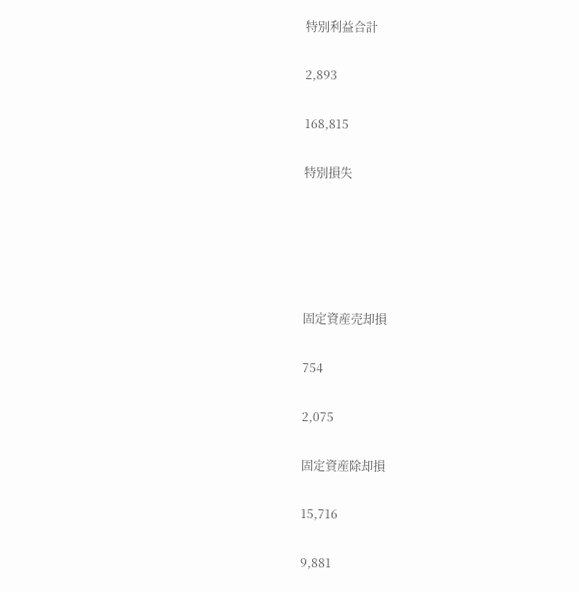特別利益合計

2,893

168,815

特別損失





固定資産売却損

754

2,075

固定資産除却損

15,716

9,881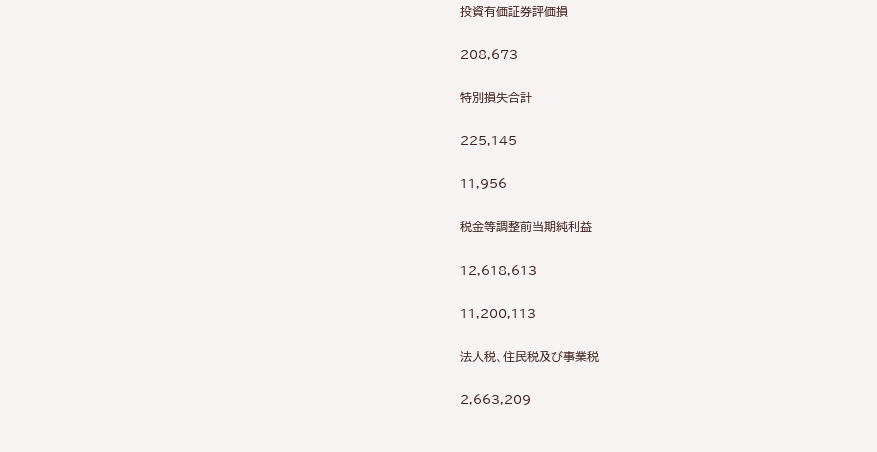投資有価証券評価損

208,673

特別損失合計

225,145

11,956

税金等調整前当期純利益

12,618,613

11,200,113

法人税、住民税及び事業税

2,663,209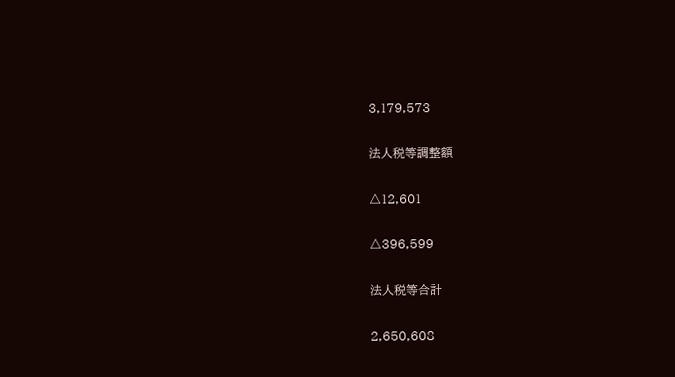3,179,573

法人税等調整額

△12,601

△396,599

法人税等合計

2,650,608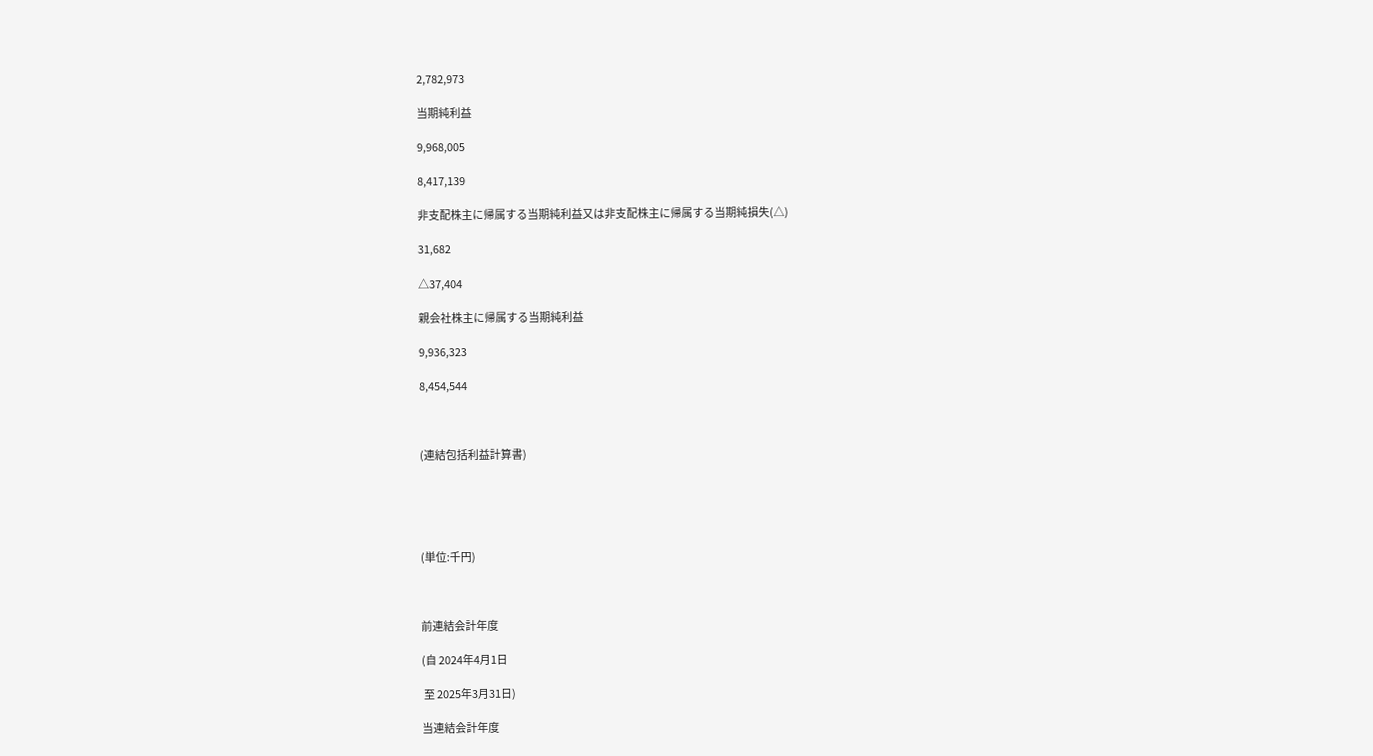2,782,973

当期純利益

9,968,005

8,417,139

非支配株主に帰属する当期純利益又は非支配株主に帰属する当期純損失(△)

31,682

△37,404

親会社株主に帰属する当期純利益

9,936,323

8,454,544



(連結包括利益計算書)





(単位:千円)



前連結会計年度

(自 2024年4月1日

 至 2025年3月31日)

当連結会計年度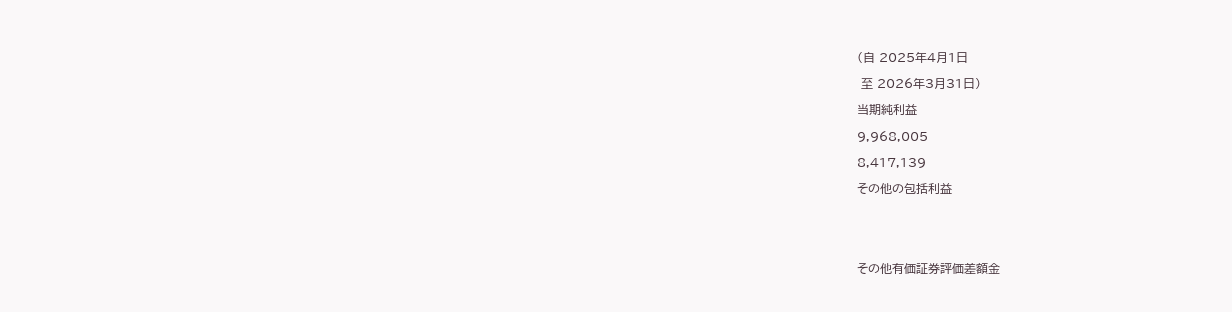(自 2025年4月1日

 至 2026年3月31日)

当期純利益

9,968,005

8,417,139

その他の包括利益





その他有価証券評価差額金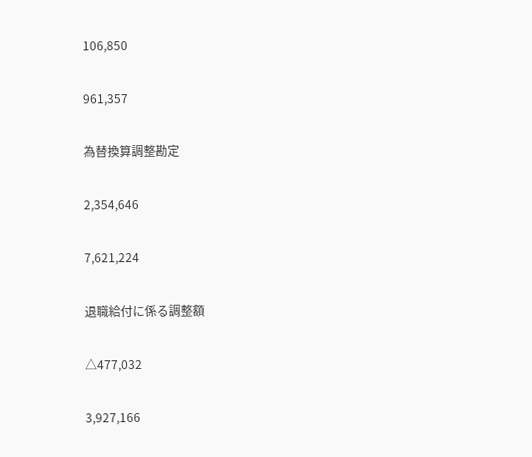106,850

961,357

為替換算調整勘定

2,354,646

7,621,224

退職給付に係る調整額

△477,032

3,927,166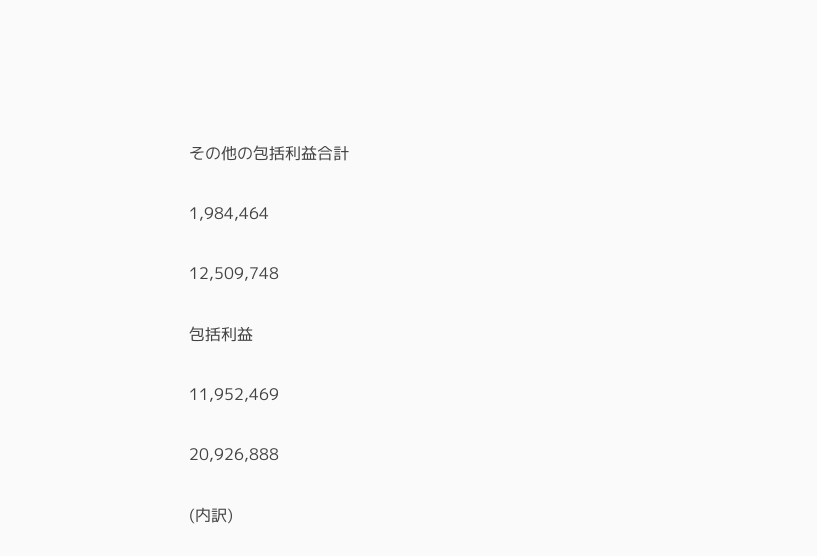その他の包括利益合計

1,984,464

12,509,748

包括利益

11,952,469

20,926,888

(内訳)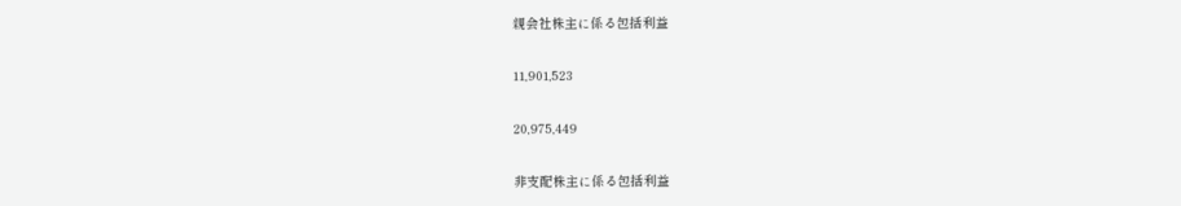親会社株主に係る包括利益

11,901,523

20,975,449

非支配株主に係る包括利益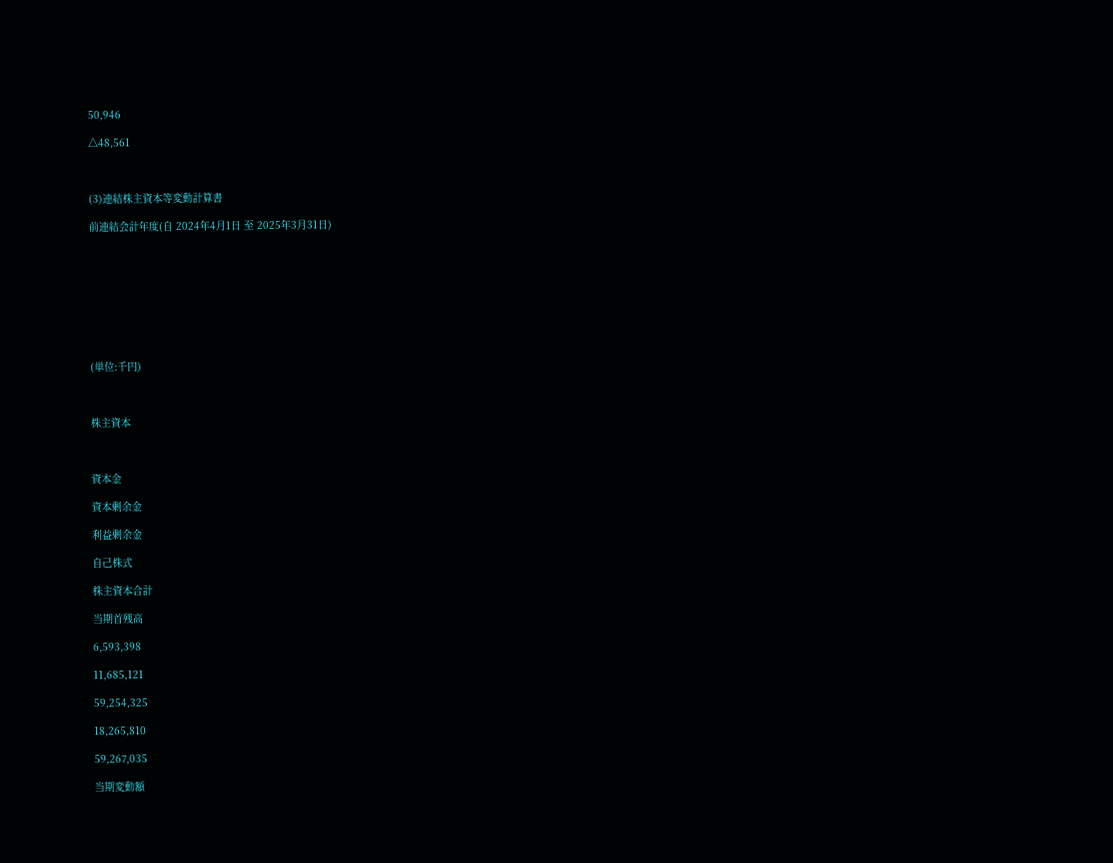50,946

△48,561



(3)連結株主資本等変動計算書

前連結会計年度(自 2024年4月1日 至 2025年3月31日)









(単位:千円)



株主資本



資本金

資本剰余金

利益剰余金

自己株式

株主資本合計

当期首残高

6,593,398

11,685,121

59,254,325

18,265,810

59,267,035

当期変動額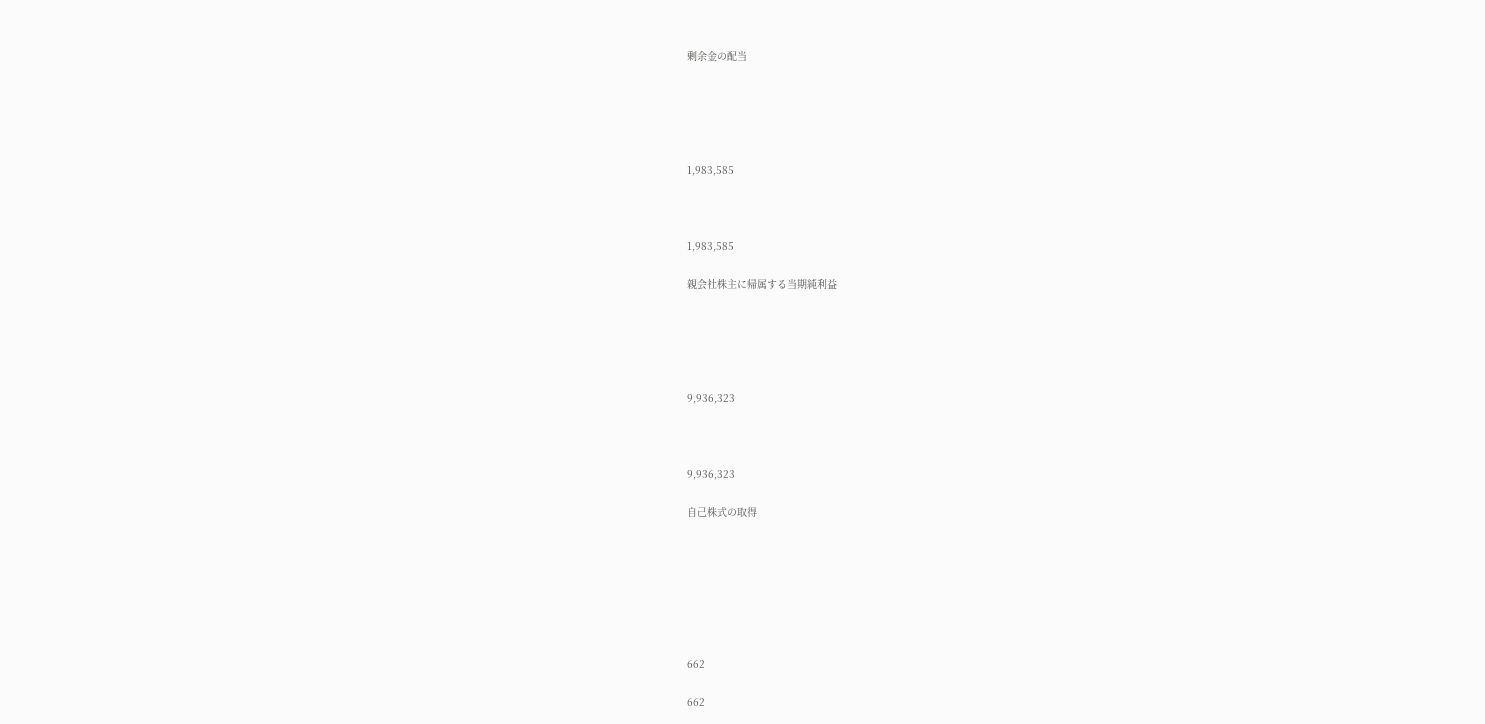剰余金の配当





1,983,585



1,983,585

親会社株主に帰属する当期純利益





9,936,323



9,936,323

自己株式の取得







662

662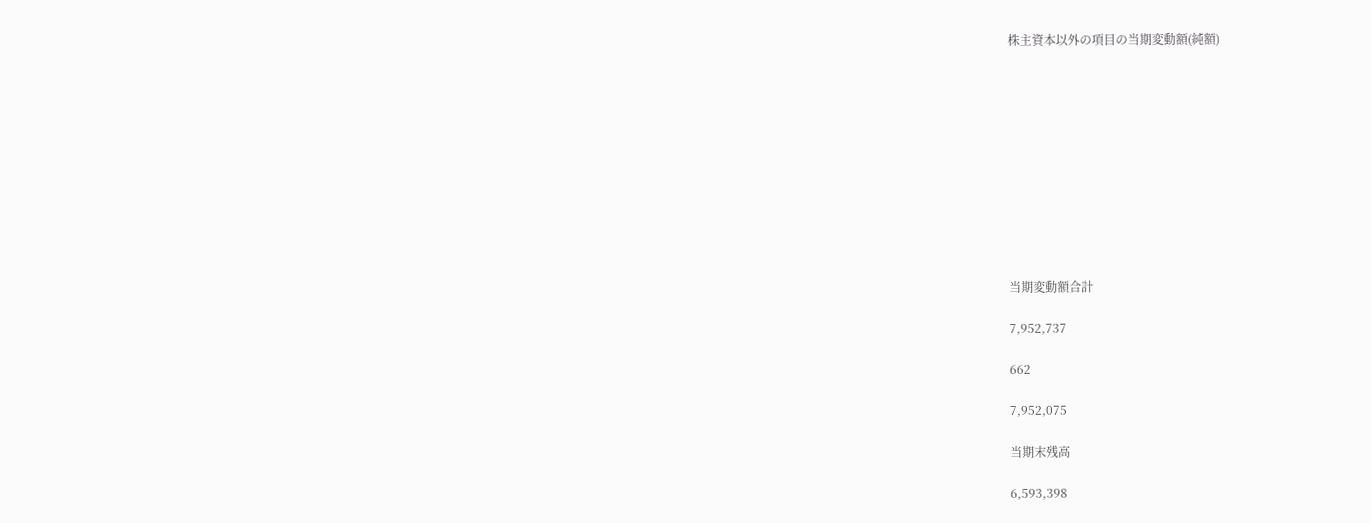株主資本以外の項目の当期変動額(純額)











当期変動額合計

7,952,737

662

7,952,075

当期末残高

6,593,398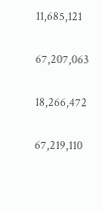11,685,121

67,207,063

18,266,472

67,219,110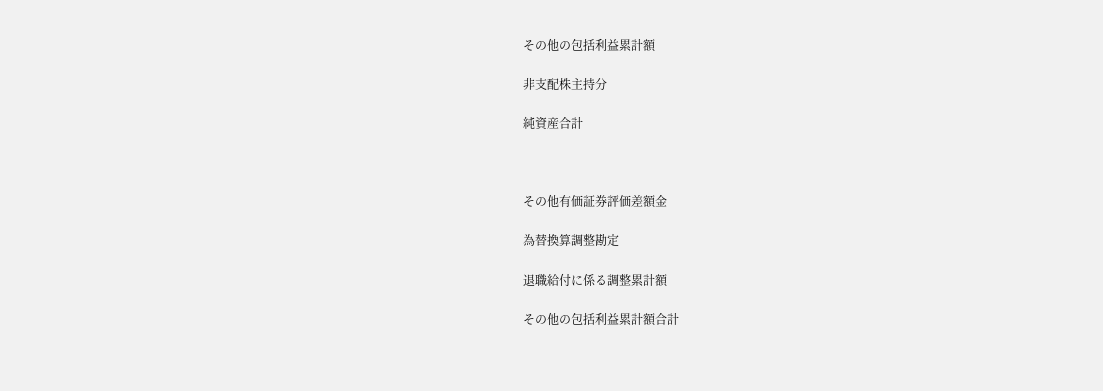その他の包括利益累計額

非支配株主持分

純資産合計



その他有価証券評価差額金

為替換算調整勘定

退職給付に係る調整累計額

その他の包括利益累計額合計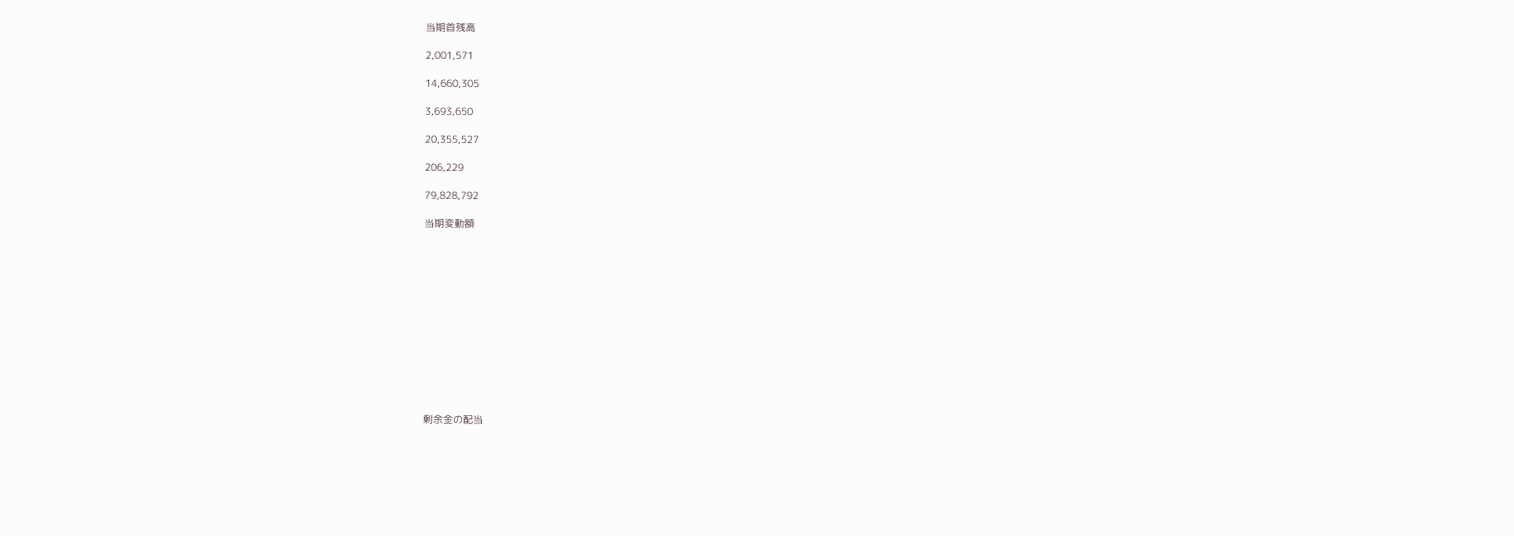当期首残高

2,001,571

14,660,305

3,693,650

20,355,527

206,229

79,828,792

当期変動額













剰余金の配当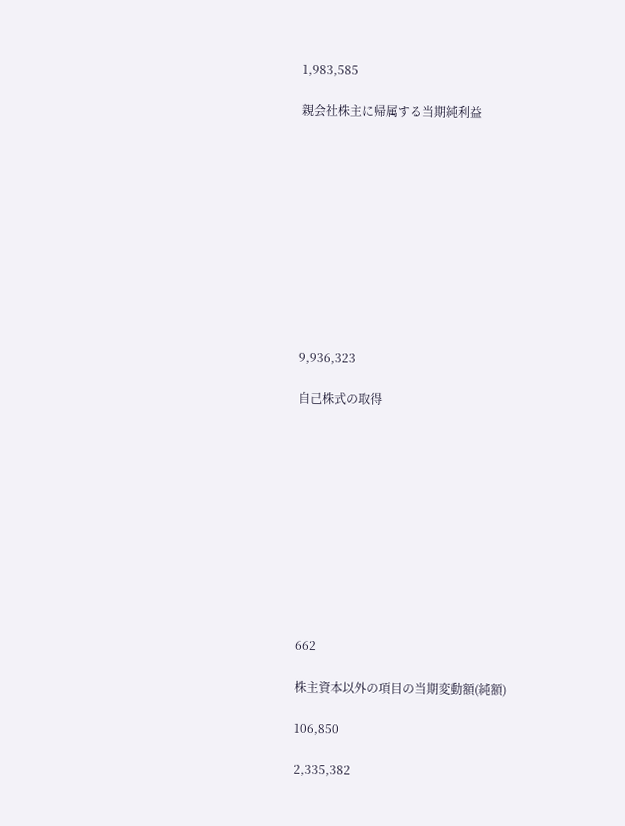1,983,585

親会社株主に帰属する当期純利益











9,936,323

自己株式の取得











662

株主資本以外の項目の当期変動額(純額)

106,850

2,335,382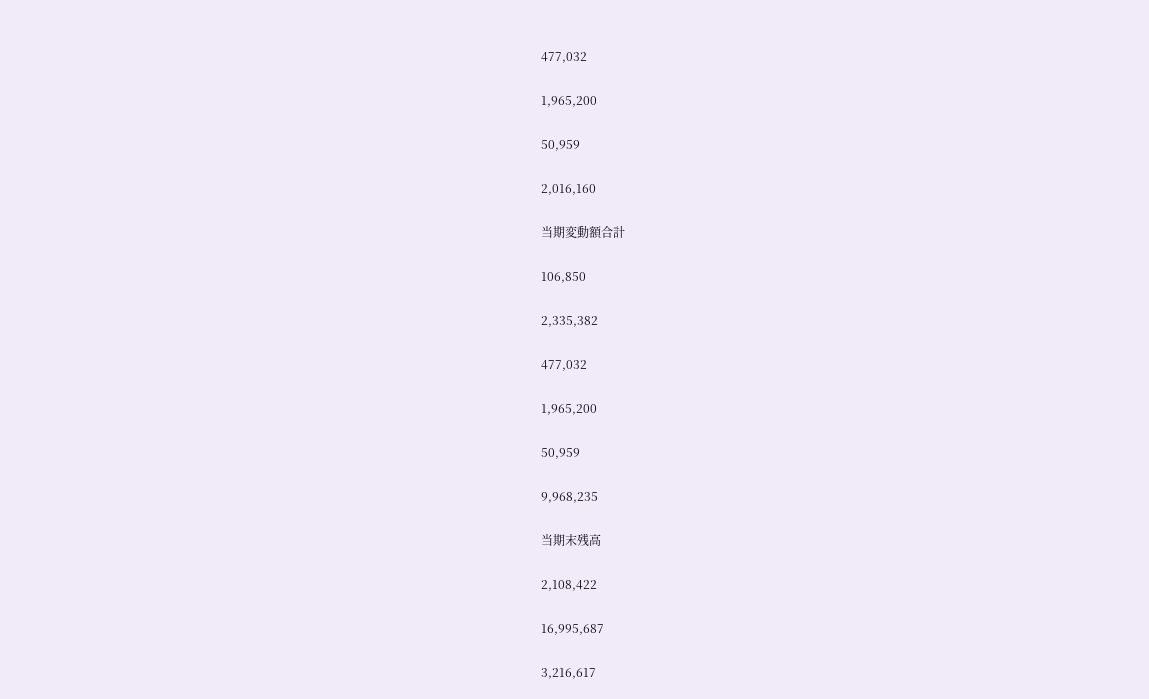477,032

1,965,200

50,959

2,016,160

当期変動額合計

106,850

2,335,382

477,032

1,965,200

50,959

9,968,235

当期末残高

2,108,422

16,995,687

3,216,617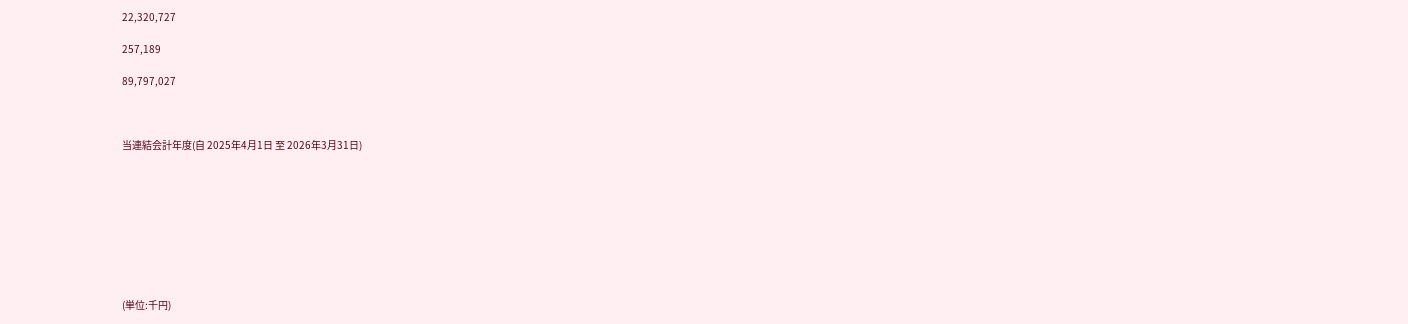22,320,727

257,189

89,797,027



当連結会計年度(自 2025年4月1日 至 2026年3月31日)









(単位:千円)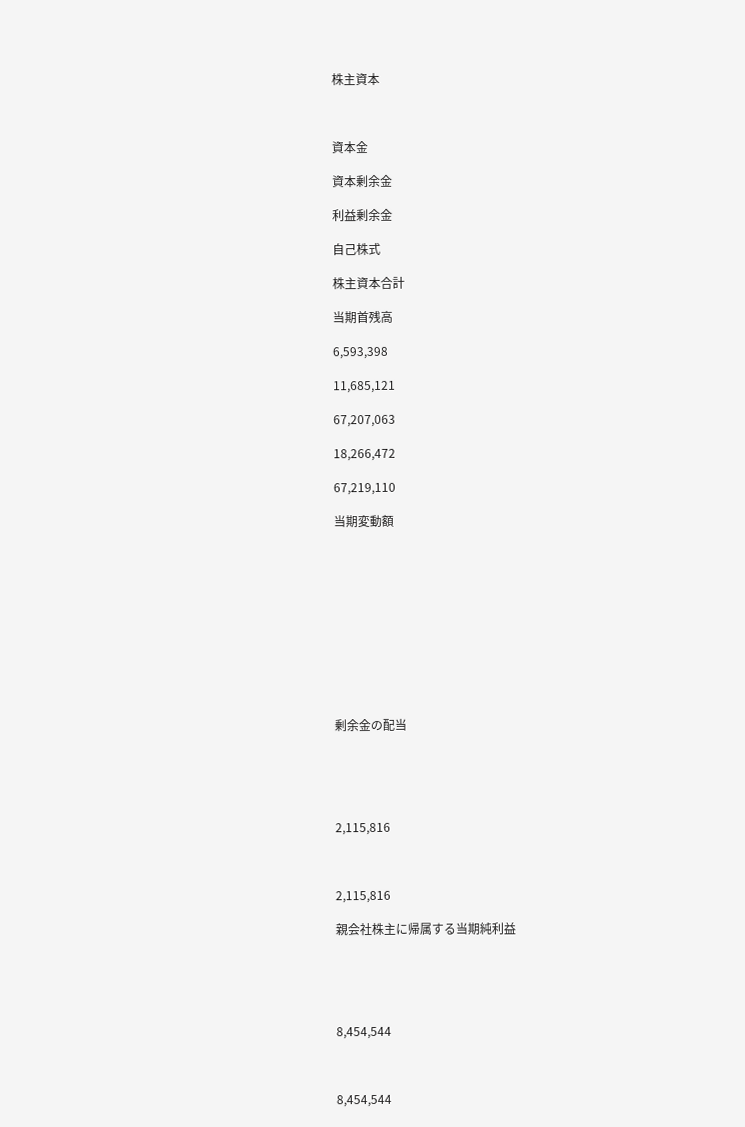株主資本



資本金

資本剰余金

利益剰余金

自己株式

株主資本合計

当期首残高

6,593,398

11,685,121

67,207,063

18,266,472

67,219,110

当期変動額











剰余金の配当





2,115,816



2,115,816

親会社株主に帰属する当期純利益





8,454,544



8,454,544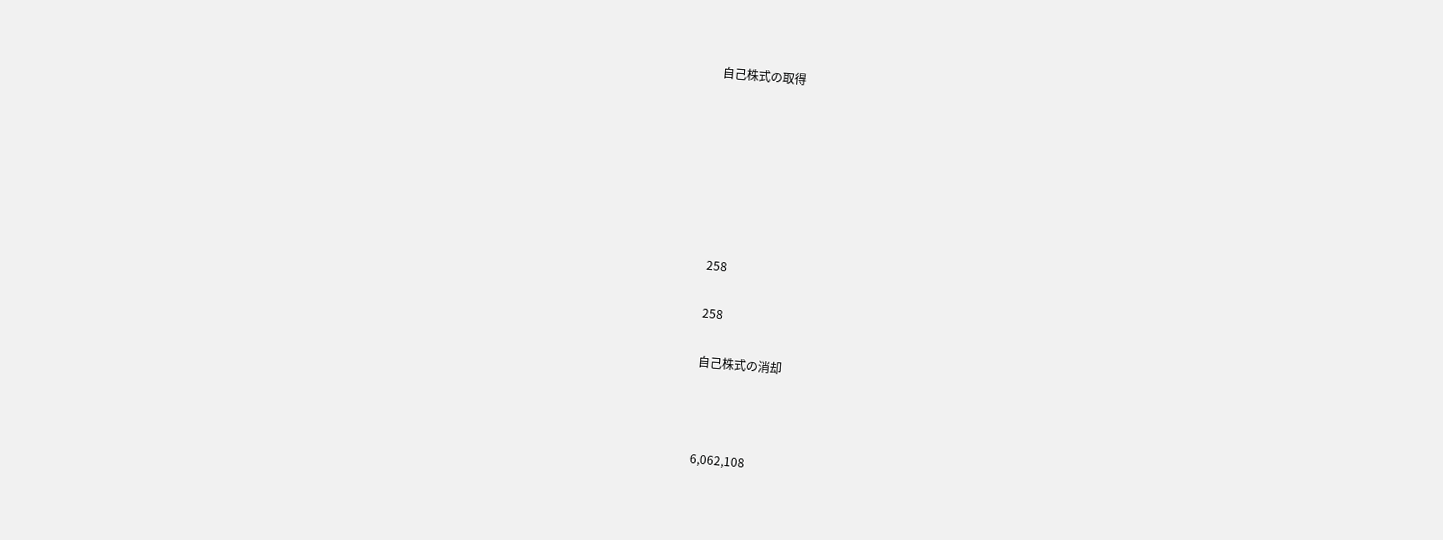自己株式の取得







258

258

自己株式の消却



6,062,108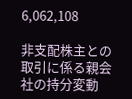6,062,108

非支配株主との取引に係る親会社の持分変動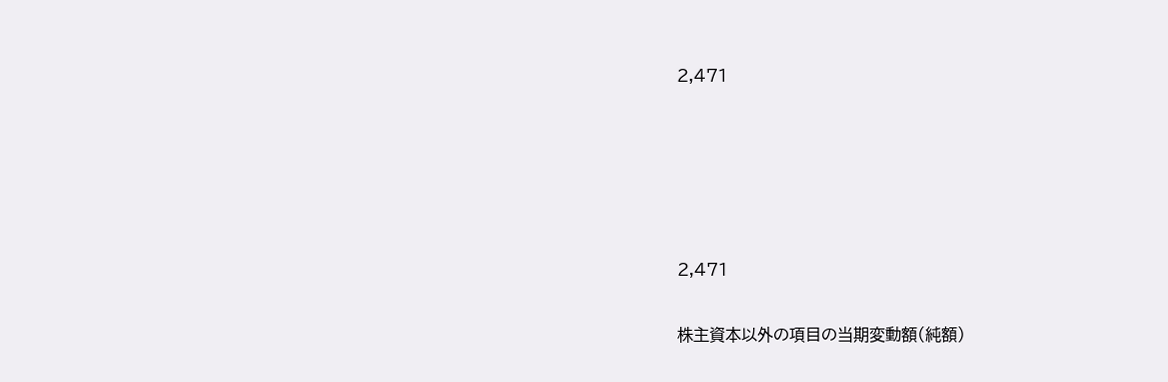2,471





2,471

株主資本以外の項目の当期変動額(純額)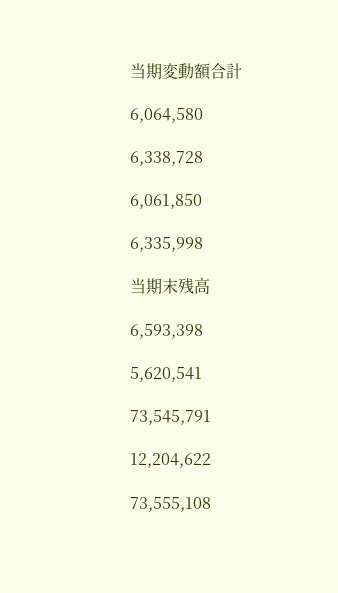当期変動額合計

6,064,580

6,338,728

6,061,850

6,335,998

当期末残高

6,593,398

5,620,541

73,545,791

12,204,622

73,555,108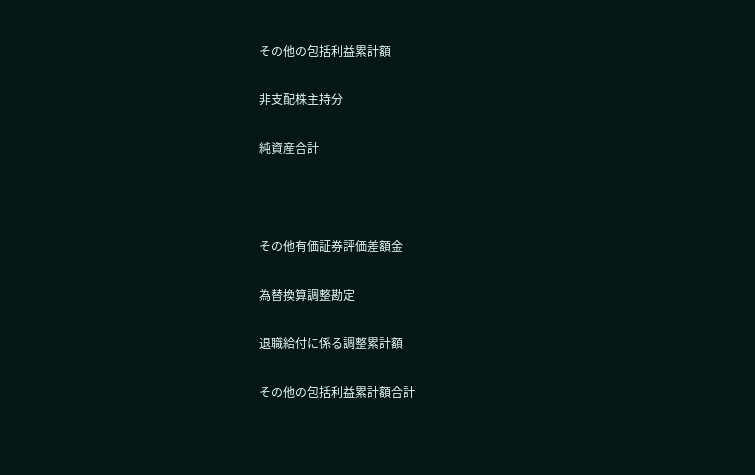その他の包括利益累計額

非支配株主持分

純資産合計



その他有価証券評価差額金

為替換算調整勘定

退職給付に係る調整累計額

その他の包括利益累計額合計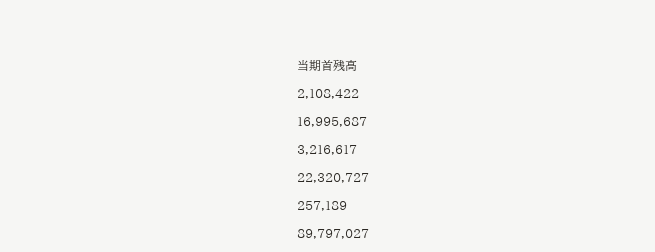当期首残高

2,108,422

16,995,687

3,216,617

22,320,727

257,189

89,797,027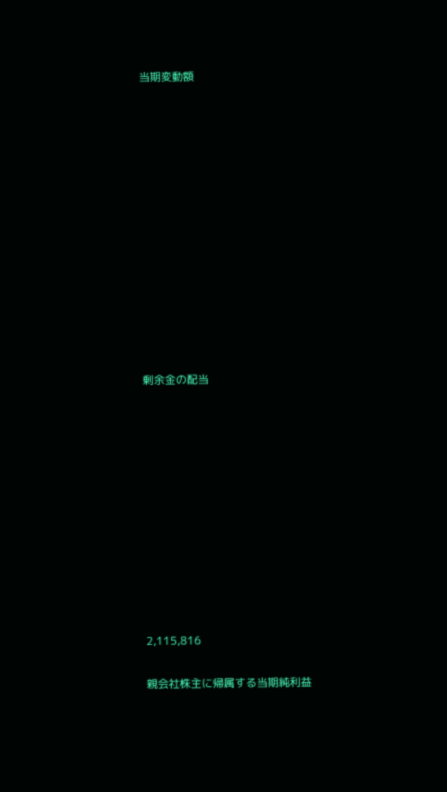当期変動額













剰余金の配当











2,115,816

親会社株主に帰属する当期純利益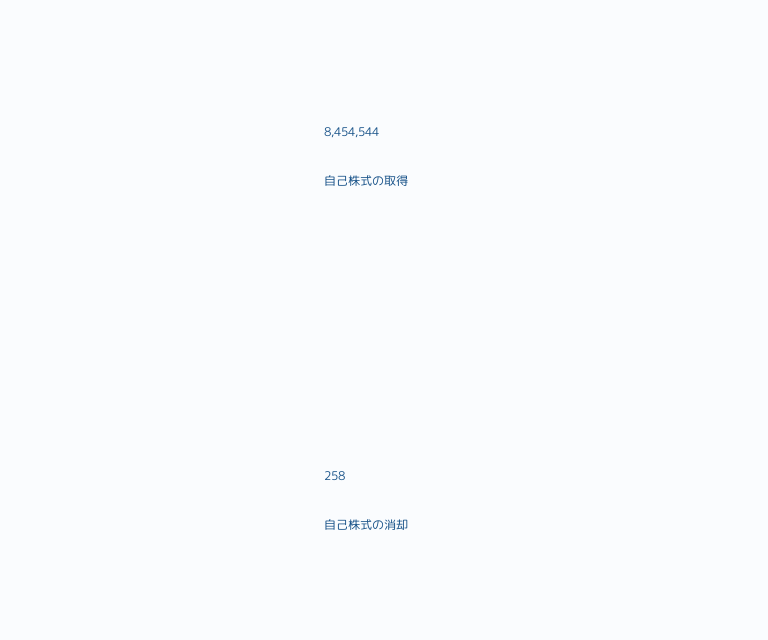8,454,544

自己株式の取得











258

自己株式の消却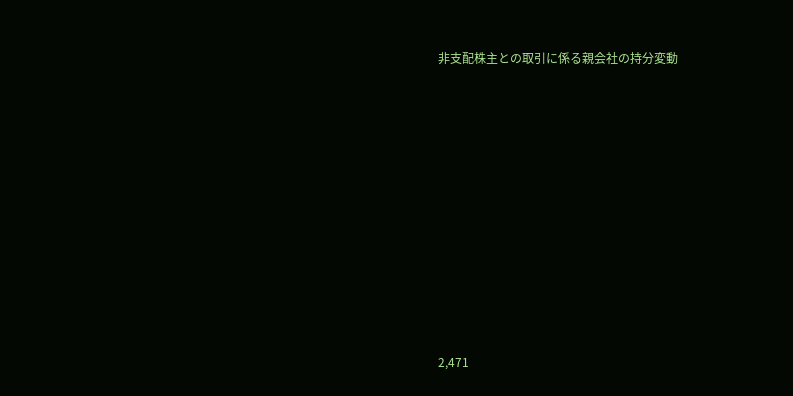非支配株主との取引に係る親会社の持分変動











2,471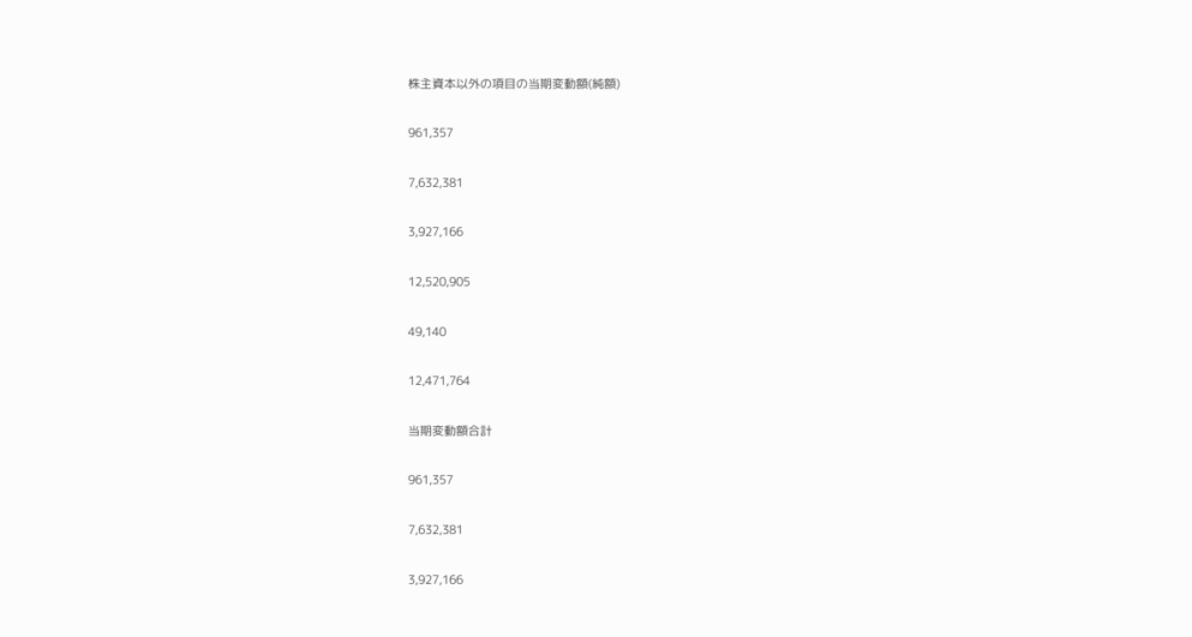株主資本以外の項目の当期変動額(純額)

961,357

7,632,381

3,927,166

12,520,905

49,140

12,471,764

当期変動額合計

961,357

7,632,381

3,927,166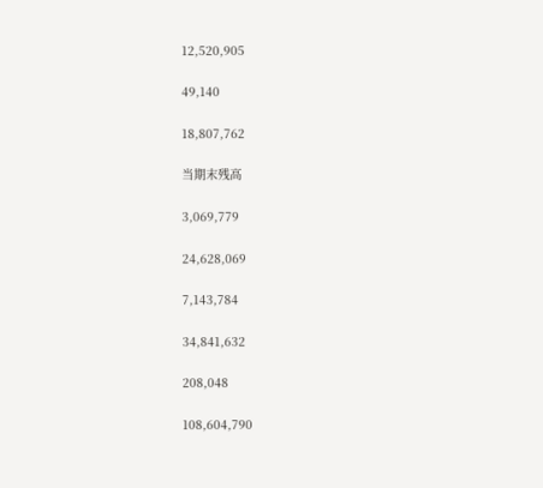12,520,905

49,140

18,807,762

当期末残高

3,069,779

24,628,069

7,143,784

34,841,632

208,048

108,604,790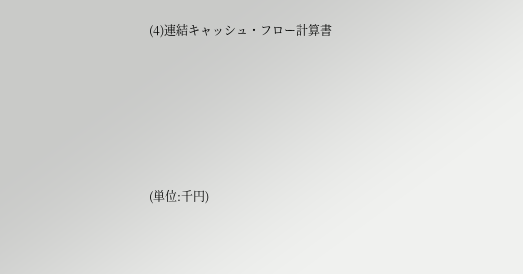(4)連結キャッシュ・フロー計算書





(単位:千円)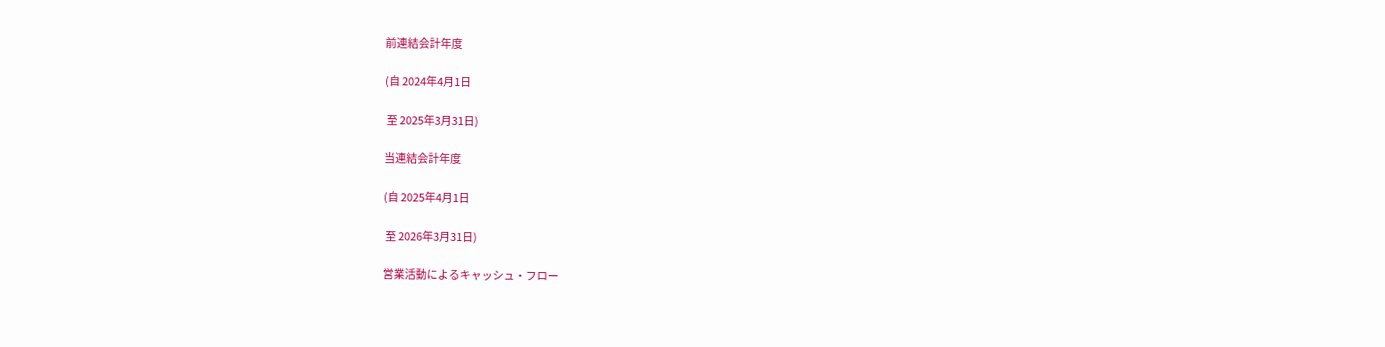前連結会計年度

(自 2024年4月1日

 至 2025年3月31日)

当連結会計年度

(自 2025年4月1日

 至 2026年3月31日)

営業活動によるキャッシュ・フロー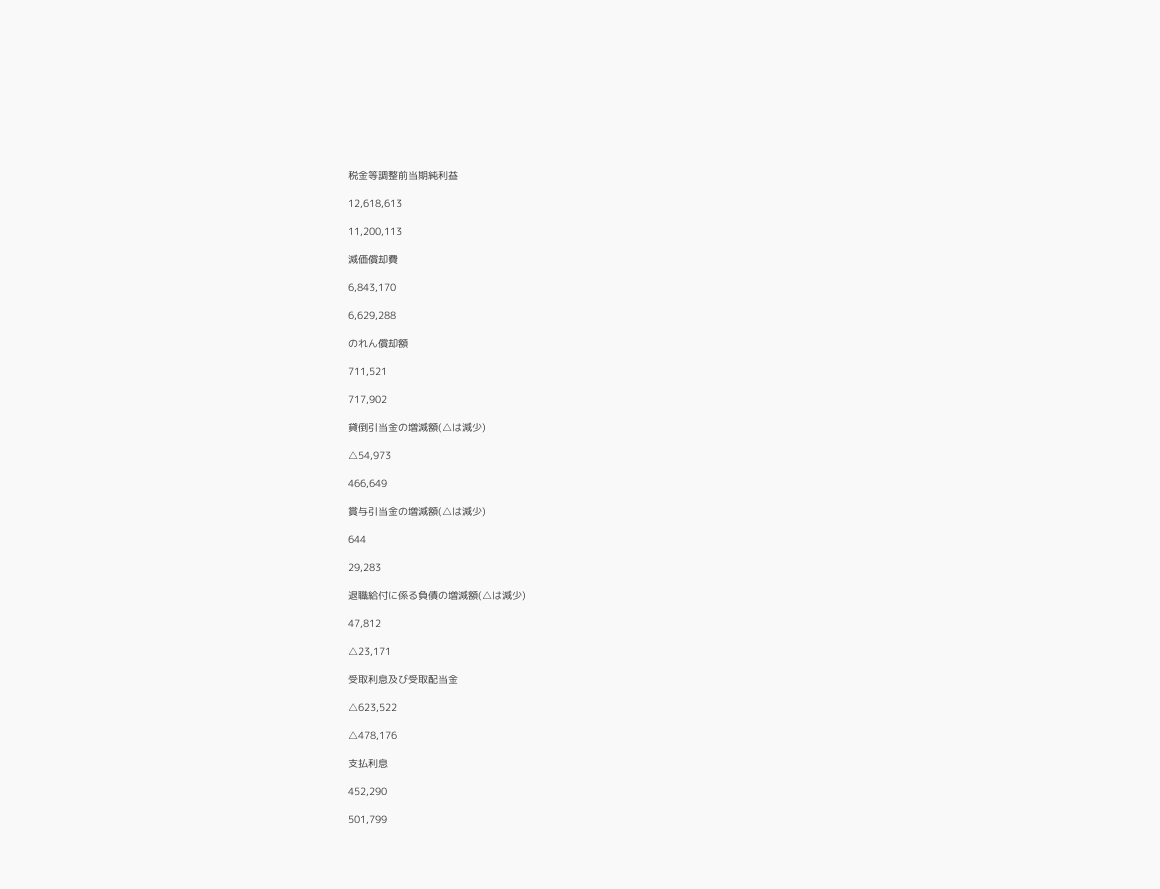税金等調整前当期純利益

12,618,613

11,200,113

減価償却費

6,843,170

6,629,288

のれん償却額

711,521

717,902

貸倒引当金の増減額(△は減少)

△54,973

466,649

賞与引当金の増減額(△は減少)

644

29,283

退職給付に係る負債の増減額(△は減少)

47,812

△23,171

受取利息及び受取配当金

△623,522

△478,176

支払利息

452,290

501,799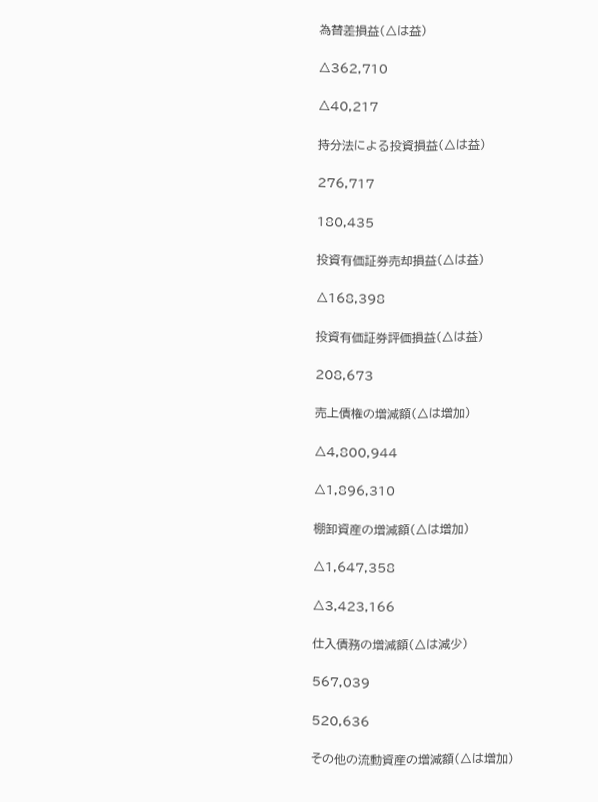為替差損益(△は益)

△362,710

△40,217

持分法による投資損益(△は益)

276,717

180,435

投資有価証券売却損益(△は益)

△168,398

投資有価証券評価損益(△は益)

208,673

売上債権の増減額(△は増加)

△4,800,944

△1,896,310

棚卸資産の増減額(△は増加)

△1,647,358

△3,423,166

仕入債務の増減額(△は減少)

567,039

520,636

その他の流動資産の増減額(△は増加)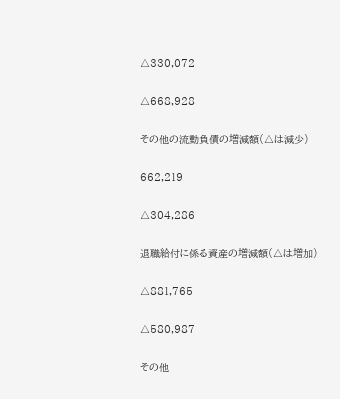△330,072

△668,928

その他の流動負債の増減額(△は減少)

662,219

△304,286

退職給付に係る資産の増減額(△は増加)

△881,765

△580,987

その他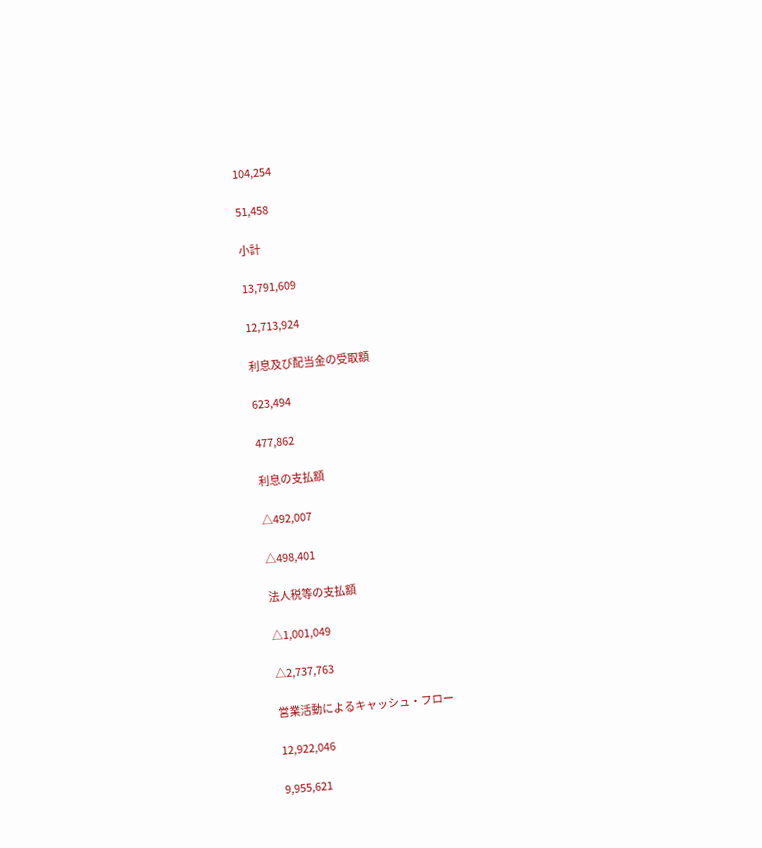104,254

51,458

小計

13,791,609

12,713,924

利息及び配当金の受取額

623,494

477,862

利息の支払額

△492,007

△498,401

法人税等の支払額

△1,001,049

△2,737,763

営業活動によるキャッシュ・フロー

12,922,046

9,955,621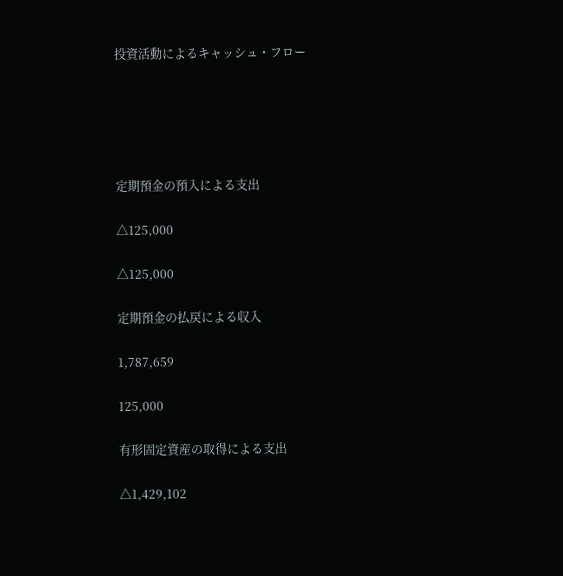投資活動によるキャッシュ・フロー





定期預金の預入による支出

△125,000

△125,000

定期預金の払戻による収入

1,787,659

125,000

有形固定資産の取得による支出

△1,429,102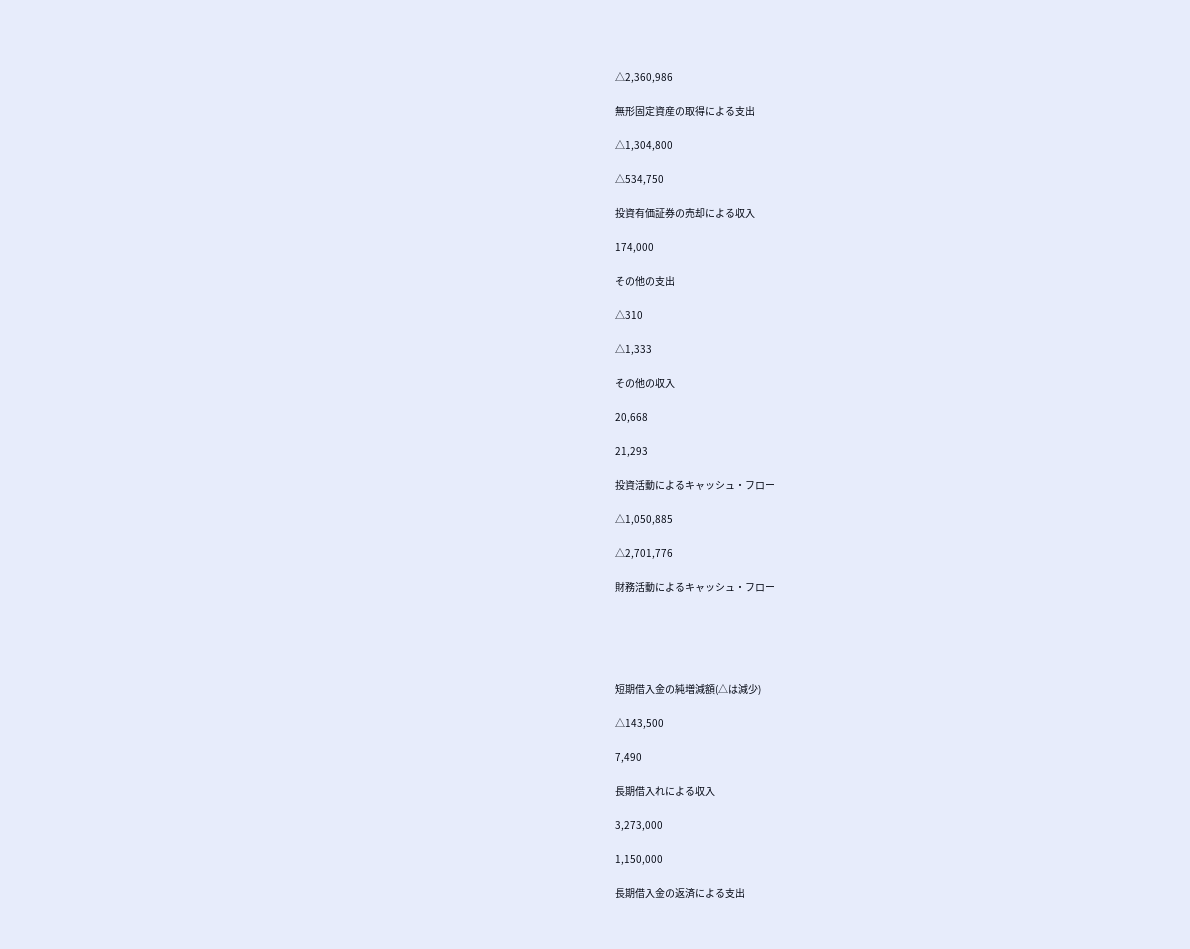△2,360,986

無形固定資産の取得による支出

△1,304,800

△534,750

投資有価証券の売却による収入

174,000

その他の支出

△310

△1,333

その他の収入

20,668

21,293

投資活動によるキャッシュ・フロー

△1,050,885

△2,701,776

財務活動によるキャッシュ・フロー





短期借入金の純増減額(△は減少)

△143,500

7,490

長期借入れによる収入

3,273,000

1,150,000

長期借入金の返済による支出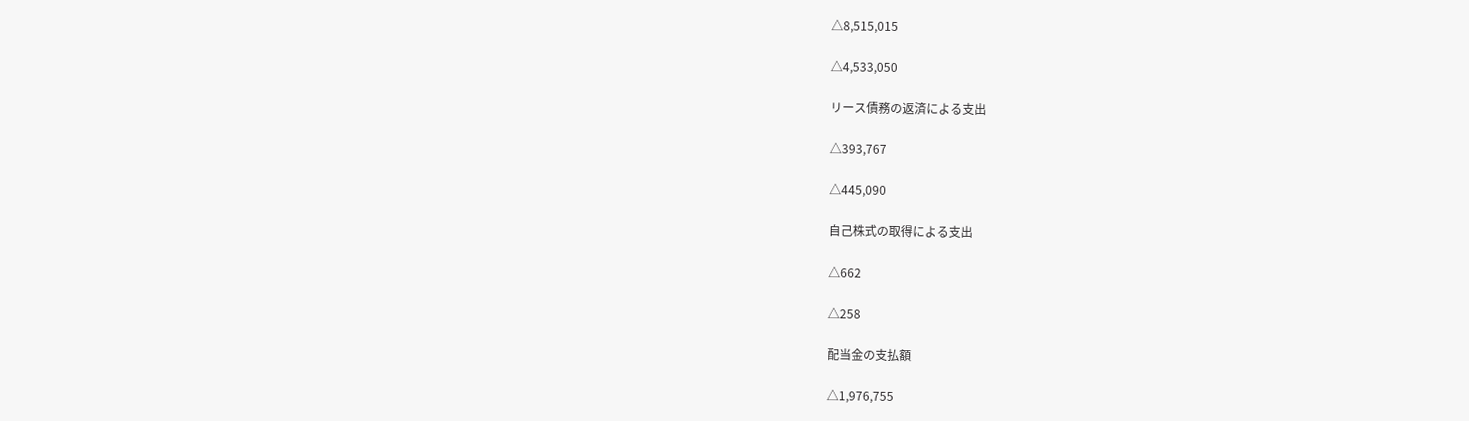△8,515,015

△4,533,050

リース債務の返済による支出

△393,767

△445,090

自己株式の取得による支出

△662

△258

配当金の支払額

△1,976,755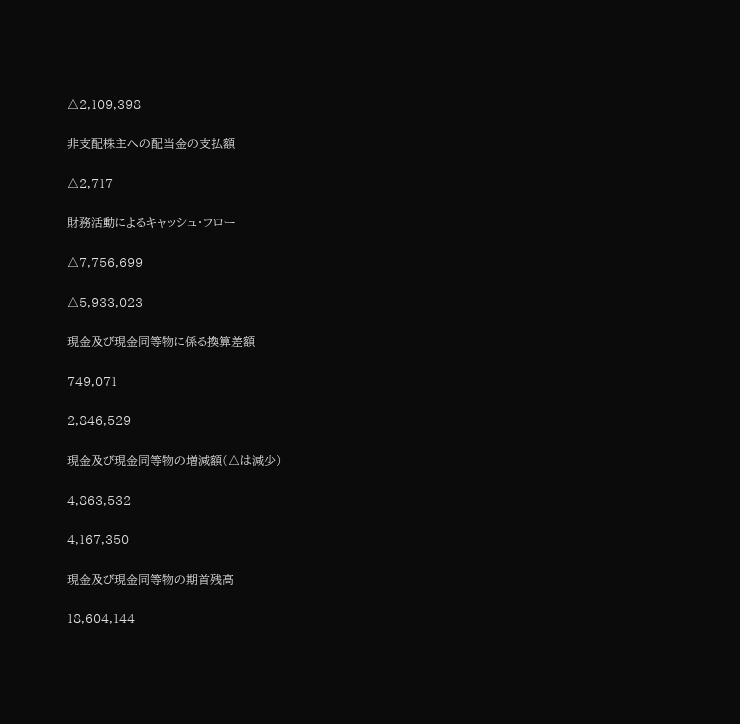△2,109,398

非支配株主への配当金の支払額

△2,717

財務活動によるキャッシュ・フロー

△7,756,699

△5,933,023

現金及び現金同等物に係る換算差額

749,071

2,846,529

現金及び現金同等物の増減額(△は減少)

4,863,532

4,167,350

現金及び現金同等物の期首残高

18,604,144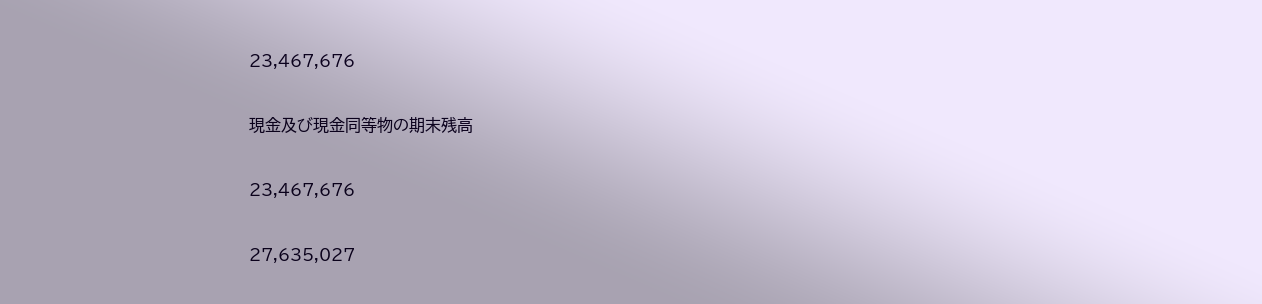23,467,676

現金及び現金同等物の期末残高

23,467,676

27,635,027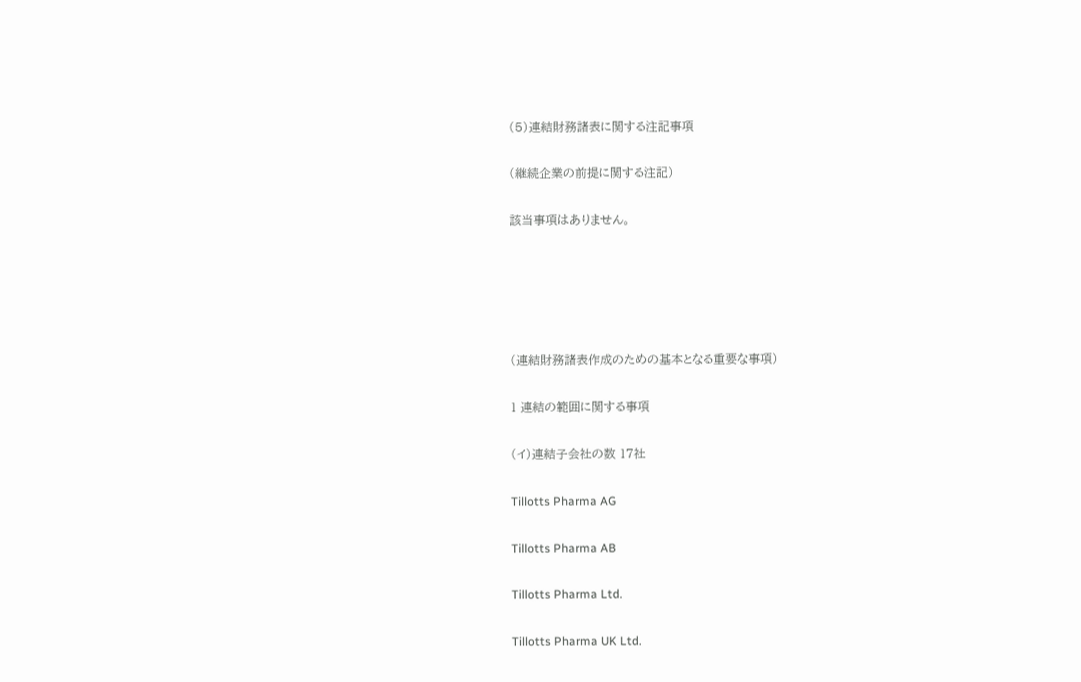(5)連結財務諸表に関する注記事項

(継続企業の前提に関する注記)

該当事項はありません。





(連結財務諸表作成のための基本となる重要な事項)

1 連結の範囲に関する事項

(イ)連結子会社の数 17社

Tillotts Pharma AG

Tillotts Pharma AB

Tillotts Pharma Ltd.

Tillotts Pharma UK Ltd.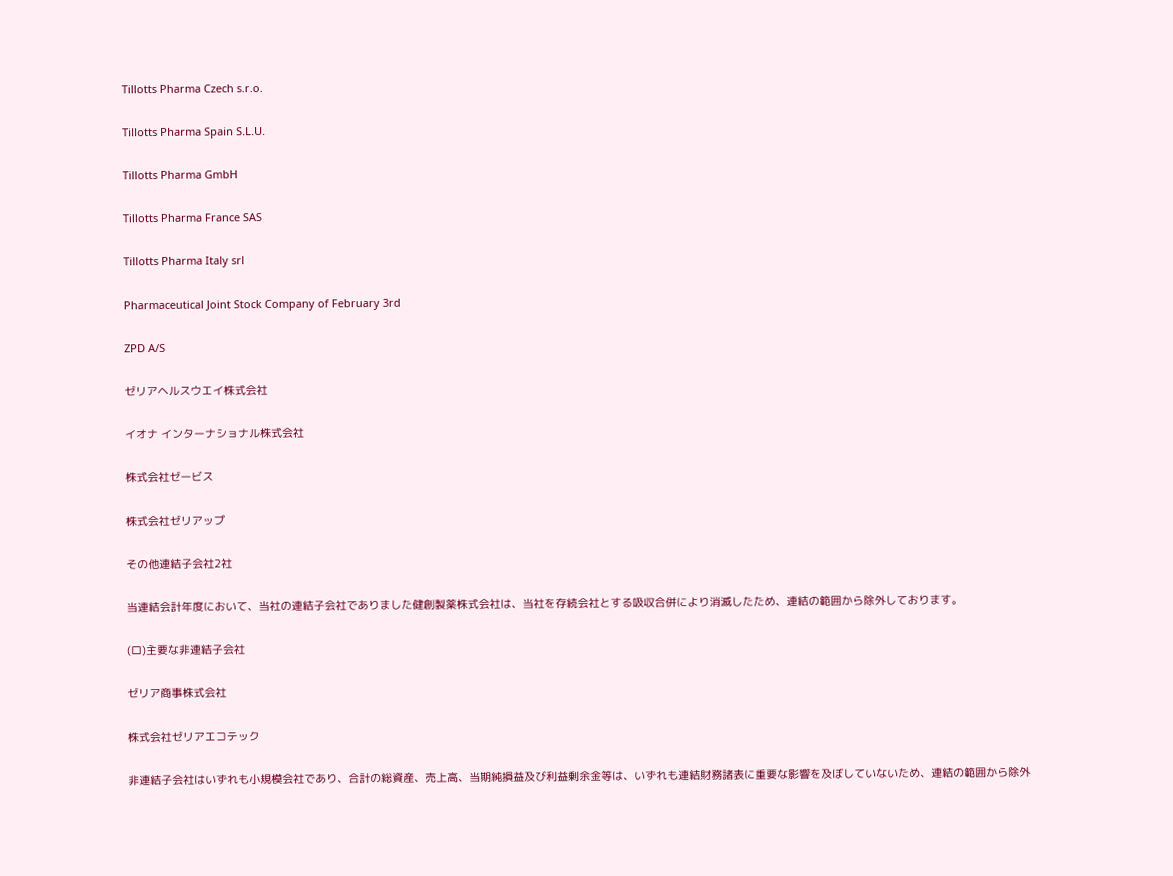Tillotts Pharma Czech s.r.o.

Tillotts Pharma Spain S.L.U.

Tillotts Pharma GmbH

Tillotts Pharma France SAS

Tillotts Pharma Italy srl

Pharmaceutical Joint Stock Company of February 3rd

ZPD A/S

ゼリアヘルスウエイ株式会社

イオナ インターナショナル株式会社

株式会社ゼービス

株式会社ゼリアップ

その他連結子会社2社

当連結会計年度において、当社の連結子会社でありました健創製薬株式会社は、当社を存続会社とする吸収合併により消滅したため、連結の範囲から除外しております。

(ロ)主要な非連結子会社

ゼリア商事株式会社

株式会社ゼリアエコテック

非連結子会社はいずれも小規模会社であり、合計の総資産、売上高、当期純損益及び利益剰余金等は、いずれも連結財務諸表に重要な影響を及ぼしていないため、連結の範囲から除外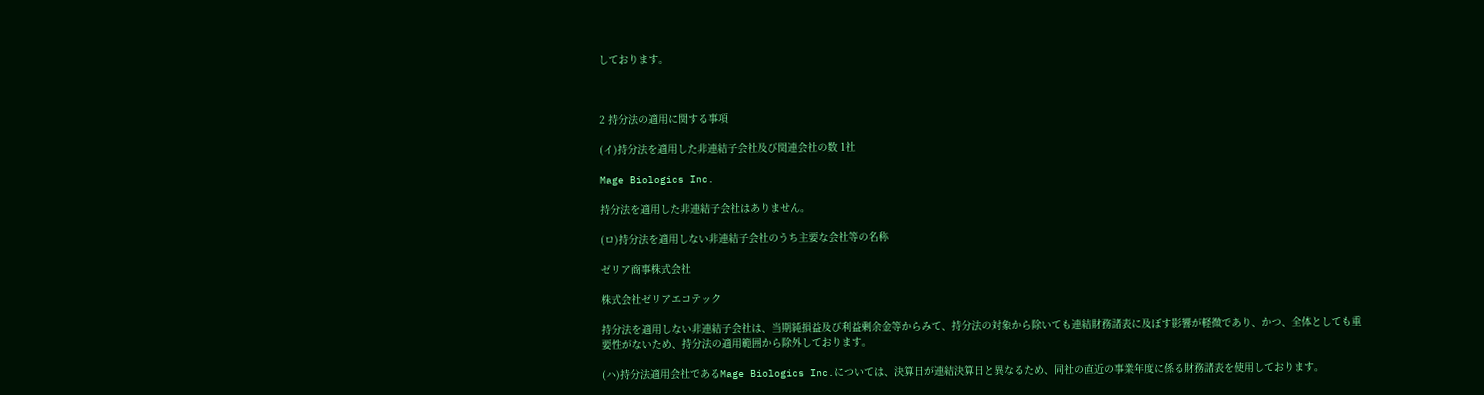しております。



2 持分法の適用に関する事項

(イ)持分法を適用した非連結子会社及び関連会社の数 1社

Mage Biologics Inc.

持分法を適用した非連結子会社はありません。

(ロ)持分法を適用しない非連結子会社のうち主要な会社等の名称

ゼリア商事株式会社

株式会社ゼリアエコテック

持分法を適用しない非連結子会社は、当期純損益及び利益剰余金等からみて、持分法の対象から除いても連結財務諸表に及ぼす影響が軽微であり、かつ、全体としても重要性がないため、持分法の適用範囲から除外しております。

(ハ)持分法適用会社であるMage Biologics Inc.については、決算日が連結決算日と異なるため、同社の直近の事業年度に係る財務諸表を使用しております。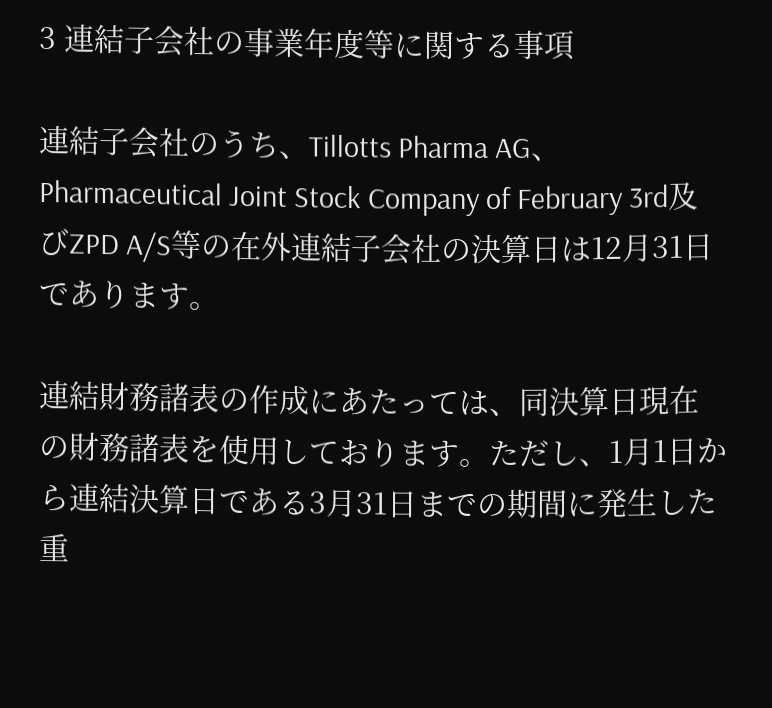3 連結子会社の事業年度等に関する事項

連結子会社のうち、Tillotts Pharma AG、Pharmaceutical Joint Stock Company of February 3rd及びZPD A/S等の在外連結子会社の決算日は12月31日であります。

連結財務諸表の作成にあたっては、同決算日現在の財務諸表を使用しております。ただし、1月1日から連結決算日である3月31日までの期間に発生した重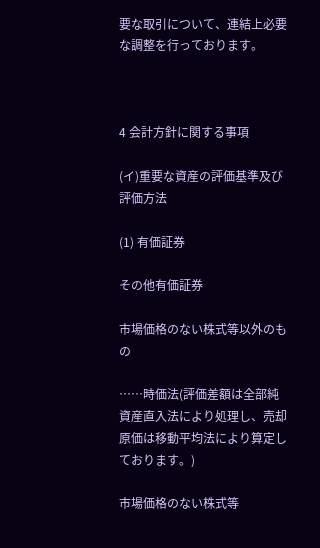要な取引について、連結上必要な調整を行っております。



4 会計方針に関する事項

(イ)重要な資産の評価基準及び評価方法

(1) 有価証券

その他有価証券

市場価格のない株式等以外のもの

……時価法(評価差額は全部純資産直入法により処理し、売却原価は移動平均法により算定しております。)

市場価格のない株式等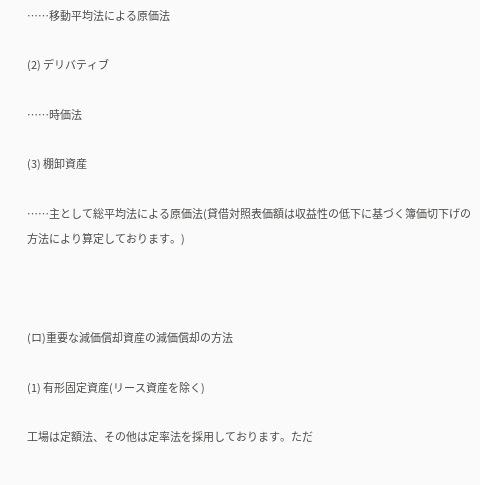……移動平均法による原価法

(2) デリバティブ

……時価法

(3) 棚卸資産

……主として総平均法による原価法(貸借対照表価額は収益性の低下に基づく簿価切下げの方法により算定しております。)



(ロ)重要な減価償却資産の減価償却の方法

(1) 有形固定資産(リース資産を除く)

工場は定額法、その他は定率法を採用しております。ただ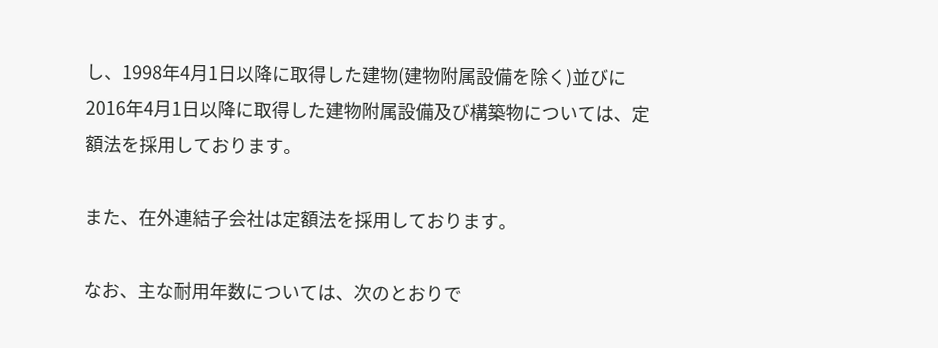し、1998年4月1日以降に取得した建物(建物附属設備を除く)並びに2016年4月1日以降に取得した建物附属設備及び構築物については、定額法を採用しております。

また、在外連結子会社は定額法を採用しております。

なお、主な耐用年数については、次のとおりで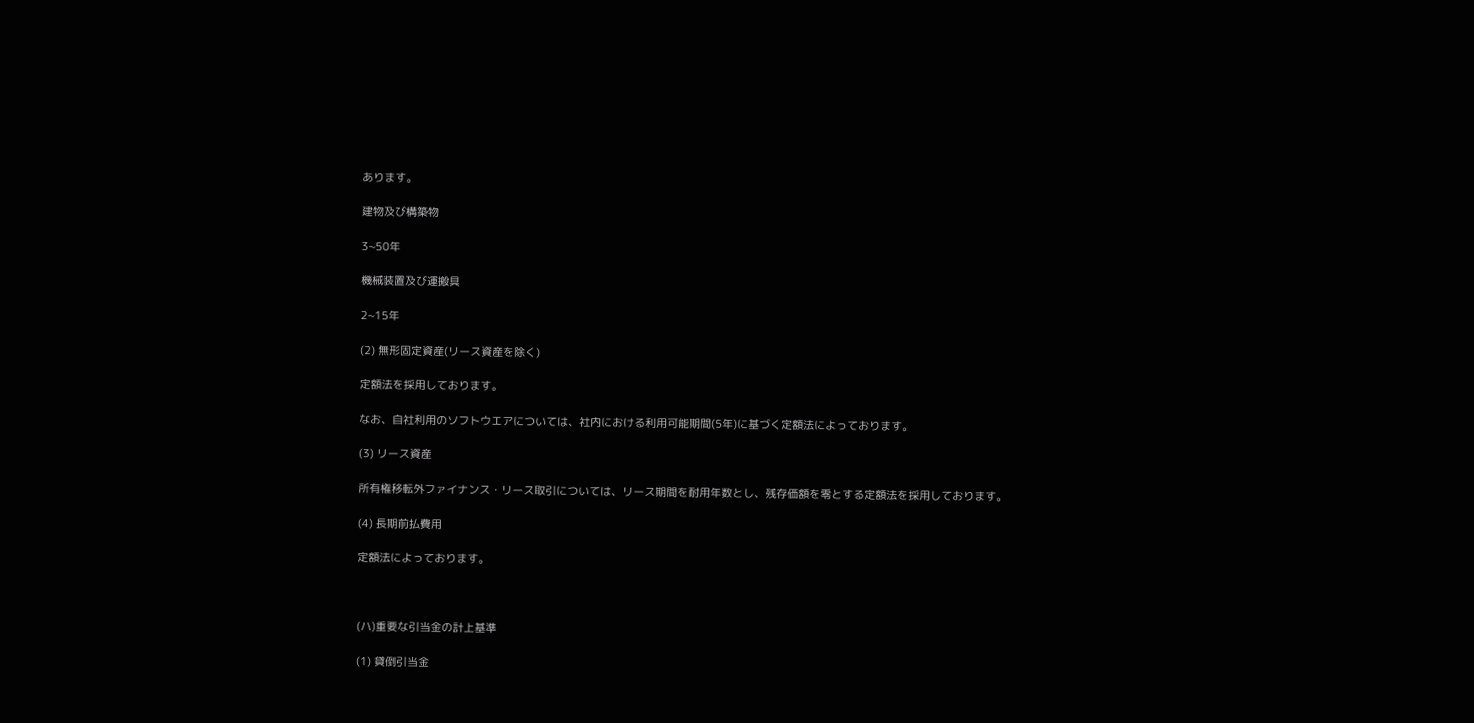あります。

建物及び構築物

3~50年

機械装置及び運搬具

2~15年

(2) 無形固定資産(リース資産を除く)

定額法を採用しております。

なお、自社利用のソフトウエアについては、社内における利用可能期間(5年)に基づく定額法によっております。

(3) リース資産

所有権移転外ファイナンス・リース取引については、リース期間を耐用年数とし、残存価額を零とする定額法を採用しております。

(4) 長期前払費用

定額法によっております。



(ハ)重要な引当金の計上基準

(1) 貸倒引当金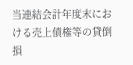当連結会計年度末における売上債権等の貸倒損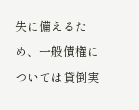失に備えるため、一般債権については貸倒実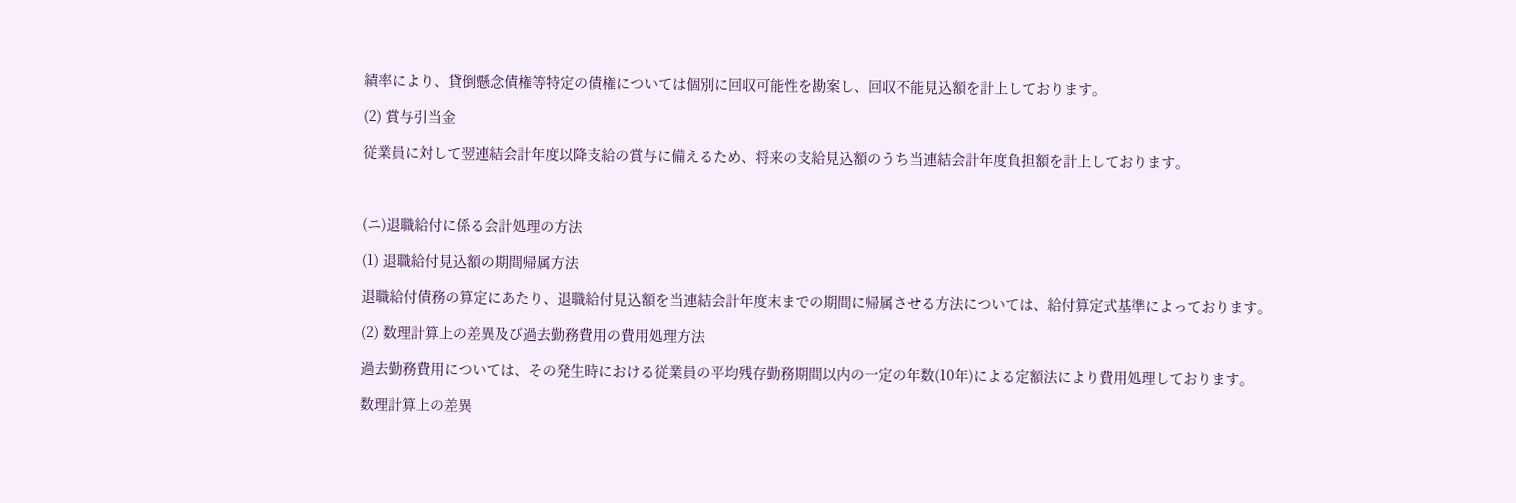績率により、貸倒懸念債権等特定の債権については個別に回収可能性を勘案し、回収不能見込額を計上しております。

(2) 賞与引当金

従業員に対して翌連結会計年度以降支給の賞与に備えるため、将来の支給見込額のうち当連結会計年度負担額を計上しております。



(ニ)退職給付に係る会計処理の方法

(1) 退職給付見込額の期間帰属方法

退職給付債務の算定にあたり、退職給付見込額を当連結会計年度末までの期間に帰属させる方法については、給付算定式基準によっております。

(2) 数理計算上の差異及び過去勤務費用の費用処理方法

過去勤務費用については、その発生時における従業員の平均残存勤務期間以内の一定の年数(10年)による定額法により費用処理しております。

数理計算上の差異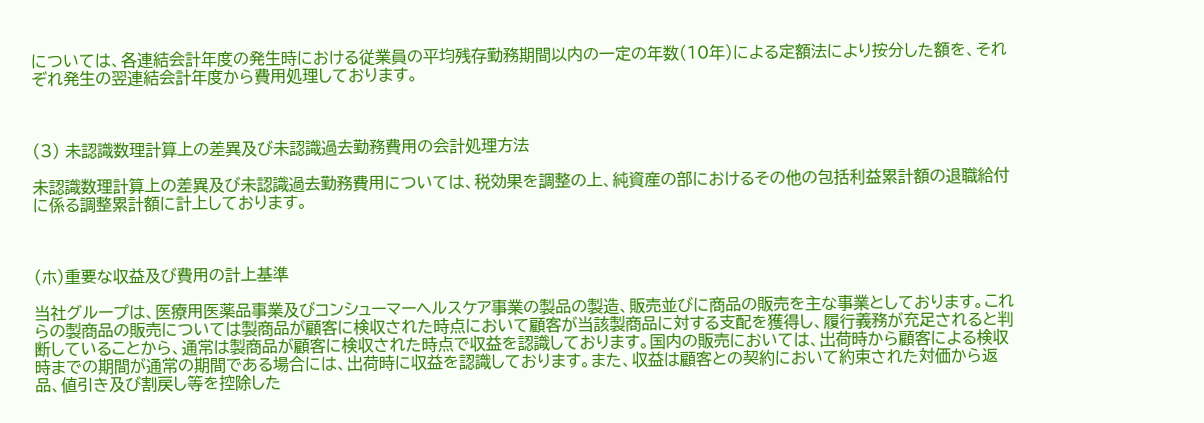については、各連結会計年度の発生時における従業員の平均残存勤務期間以内の一定の年数(10年)による定額法により按分した額を、それぞれ発生の翌連結会計年度から費用処理しております。



(3) 未認識数理計算上の差異及び未認識過去勤務費用の会計処理方法

未認識数理計算上の差異及び未認識過去勤務費用については、税効果を調整の上、純資産の部におけるその他の包括利益累計額の退職給付に係る調整累計額に計上しております。



(ホ)重要な収益及び費用の計上基準

当社グループは、医療用医薬品事業及びコンシューマーヘルスケア事業の製品の製造、販売並びに商品の販売を主な事業としております。これらの製商品の販売については製商品が顧客に検収された時点において顧客が当該製商品に対する支配を獲得し、履行義務が充足されると判断していることから、通常は製商品が顧客に検収された時点で収益を認識しております。国内の販売においては、出荷時から顧客による検収時までの期間が通常の期間である場合には、出荷時に収益を認識しております。また、収益は顧客との契約において約束された対価から返品、値引き及び割戻し等を控除した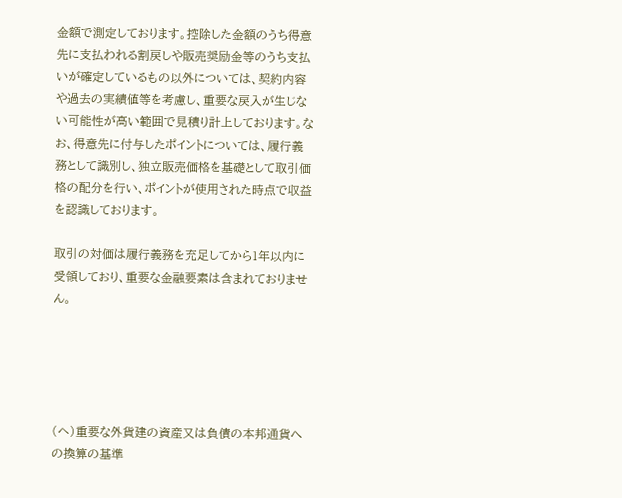金額で測定しております。控除した金額のうち得意先に支払われる割戻しや販売奨励金等のうち支払いが確定しているもの以外については、契約内容や過去の実績値等を考慮し、重要な戻入が生じない可能性が高い範囲で見積り計上しております。なお、得意先に付与したポイントについては、履行義務として識別し、独立販売価格を基礎として取引価格の配分を行い、ポイントが使用された時点で収益を認識しております。

取引の対価は履行義務を充足してから1年以内に受領しており、重要な金融要素は含まれておりません。





(ヘ)重要な外貨建の資産又は負債の本邦通貨への換算の基準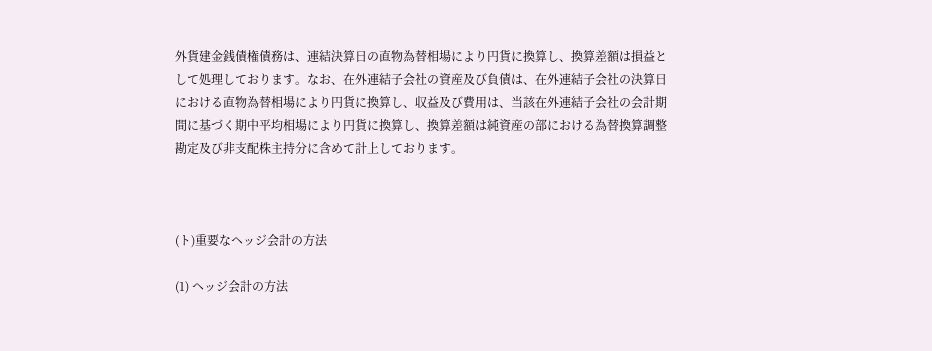外貨建金銭債権債務は、連結決算日の直物為替相場により円貨に換算し、換算差額は損益として処理しております。なお、在外連結子会社の資産及び負債は、在外連結子会社の決算日における直物為替相場により円貨に換算し、収益及び費用は、当該在外連結子会社の会計期間に基づく期中平均相場により円貨に換算し、換算差額は純資産の部における為替換算調整勘定及び非支配株主持分に含めて計上しております。



(ト)重要なヘッジ会計の方法

(1) ヘッジ会計の方法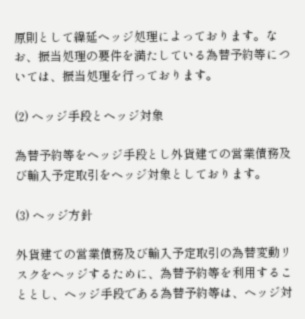原則として繰延ヘッジ処理によっております。なお、振当処理の要件を満たしている為替予約等については、振当処理を行っております。

(2) ヘッジ手段とヘッジ対象

為替予約等をヘッジ手段とし外貨建ての営業債務及び輸入予定取引をヘッジ対象としております。

(3) ヘッジ方針

外貨建ての営業債務及び輸入予定取引の為替変動リスクをヘッジするために、為替予約等を利用することとし、ヘッジ手段である為替予約等は、ヘッジ対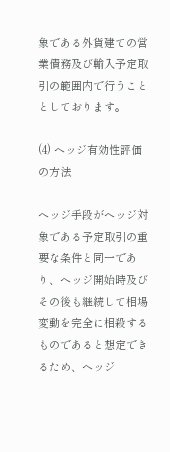象である外貨建ての営業債務及び輸入予定取引の範囲内で行うこととしております。

(4) ヘッジ有効性評価の方法

ヘッジ手段がヘッジ対象である予定取引の重要な条件と同一であり、ヘッジ開始時及びその後も継続して相場変動を完全に相殺するものであると想定できるため、ヘッジ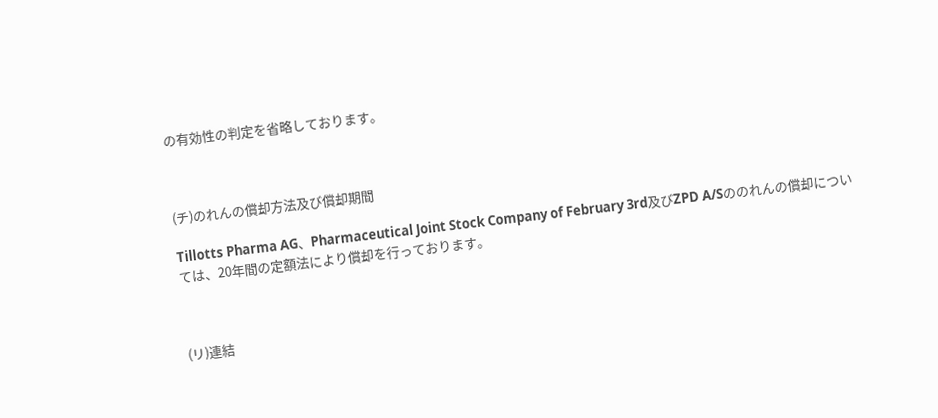の有効性の判定を省略しております。



(チ)のれんの償却方法及び償却期間

Tillotts Pharma AG、Pharmaceutical Joint Stock Company of February 3rd及びZPD A/Sののれんの償却については、20年間の定額法により償却を行っております。



(リ)連結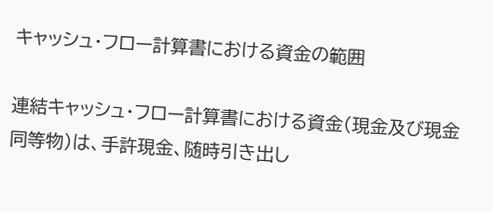キャッシュ・フロー計算書における資金の範囲

連結キャッシュ・フロー計算書における資金(現金及び現金同等物)は、手許現金、随時引き出し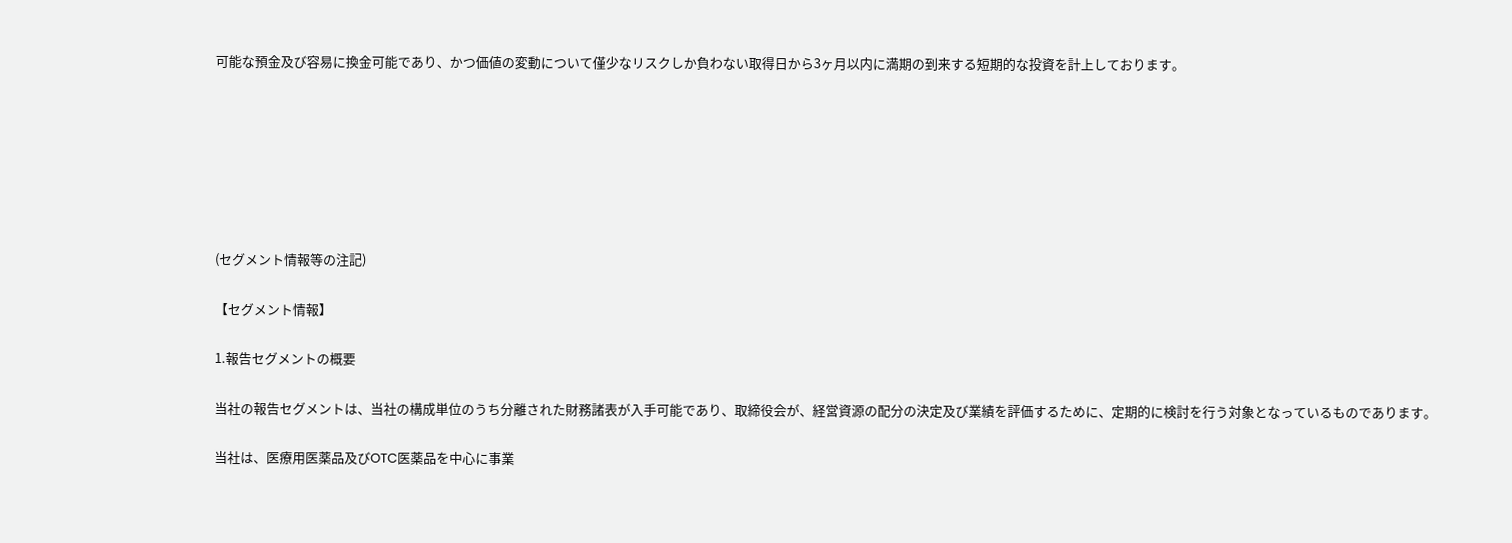可能な預金及び容易に換金可能であり、かつ価値の変動について僅少なリスクしか負わない取得日から3ヶ月以内に満期の到来する短期的な投資を計上しております。







(セグメント情報等の注記)

【セグメント情報】

1.報告セグメントの概要

当社の報告セグメントは、当社の構成単位のうち分離された財務諸表が入手可能であり、取締役会が、経営資源の配分の決定及び業績を評価するために、定期的に検討を行う対象となっているものであります。

当社は、医療用医薬品及びOTC医薬品を中心に事業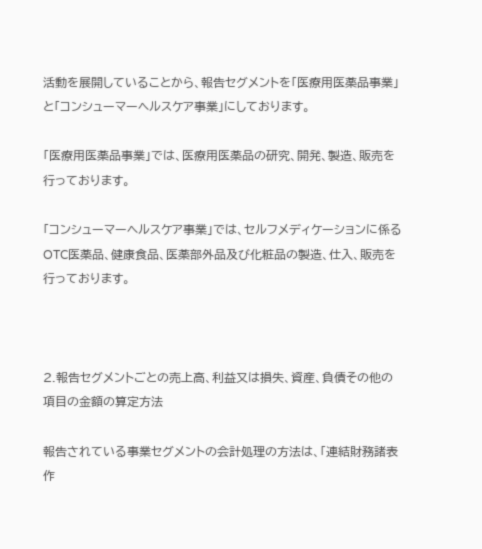活動を展開していることから、報告セグメントを「医療用医薬品事業」と「コンシューマーヘルスケア事業」にしております。

「医療用医薬品事業」では、医療用医薬品の研究、開発、製造、販売を行っております。

「コンシューマーヘルスケア事業」では、セルフメディケーションに係るOTC医薬品、健康食品、医薬部外品及び化粧品の製造、仕入、販売を行っております。



2.報告セグメントごとの売上高、利益又は損失、資産、負債その他の項目の金額の算定方法

報告されている事業セグメントの会計処理の方法は、「連結財務諸表作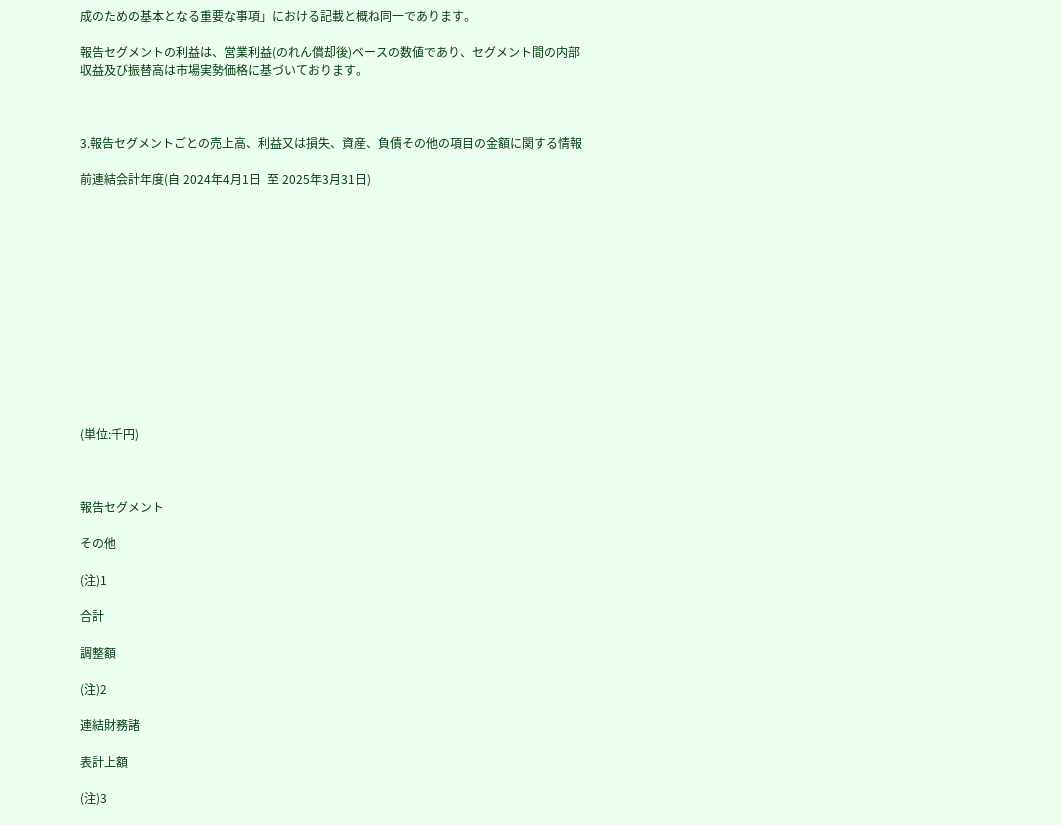成のための基本となる重要な事項」における記載と概ね同一であります。

報告セグメントの利益は、営業利益(のれん償却後)ベースの数値であり、セグメント間の内部収益及び振替高は市場実勢価格に基づいております。



3.報告セグメントごとの売上高、利益又は損失、資産、負債その他の項目の金額に関する情報

前連結会計年度(自 2024年4月1日  至 2025年3月31日)













(単位:千円)



報告セグメント

その他

(注)1

合計

調整額

(注)2

連結財務諸

表計上額

(注)3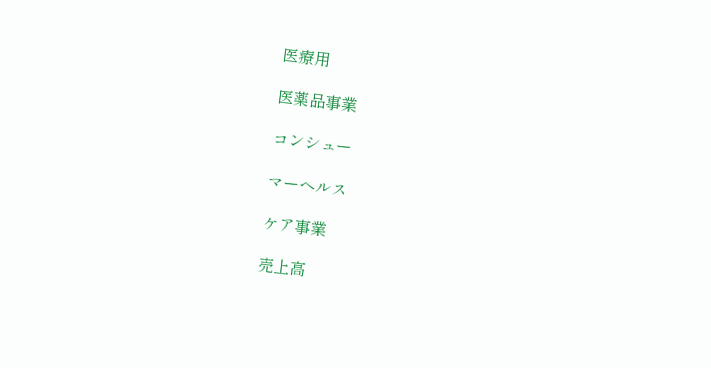医療用

医薬品事業

コンシュー

マーヘルス

ケア事業

売上高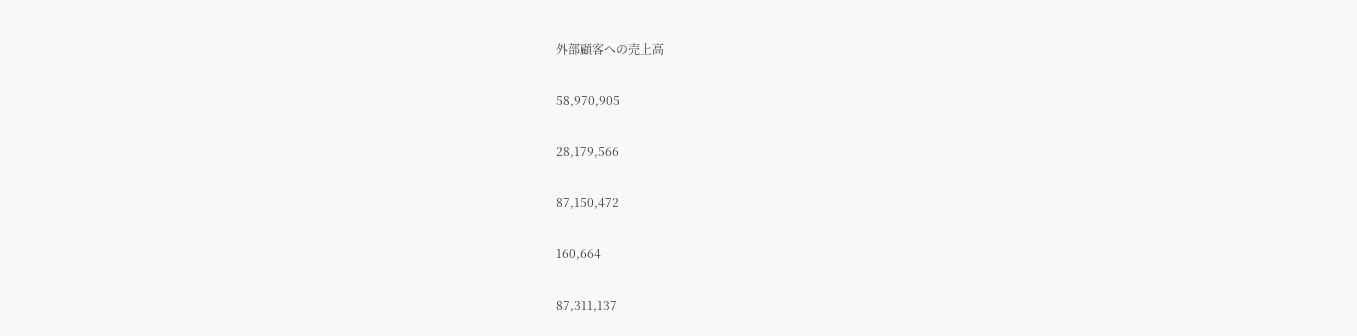外部顧客への売上高

58,970,905

28,179,566

87,150,472

160,664

87,311,137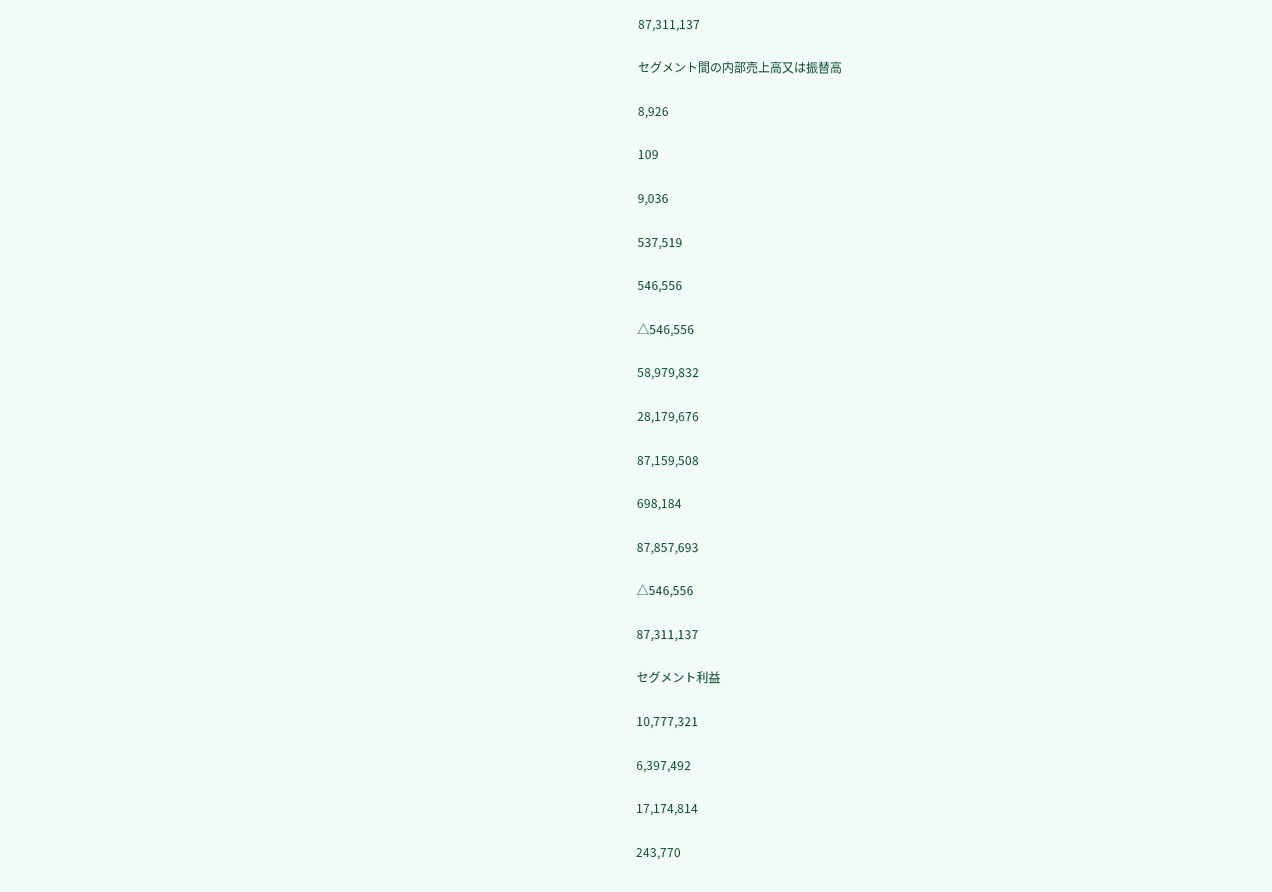87,311,137

セグメント間の内部売上高又は振替高

8,926

109

9,036

537,519

546,556

△546,556

58,979,832

28,179,676

87,159,508

698,184

87,857,693

△546,556

87,311,137

セグメント利益

10,777,321

6,397,492

17,174,814

243,770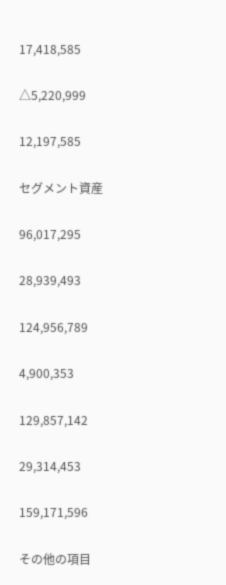17,418,585

△5,220,999

12,197,585

セグメント資産

96,017,295

28,939,493

124,956,789

4,900,353

129,857,142

29,314,453

159,171,596

その他の項目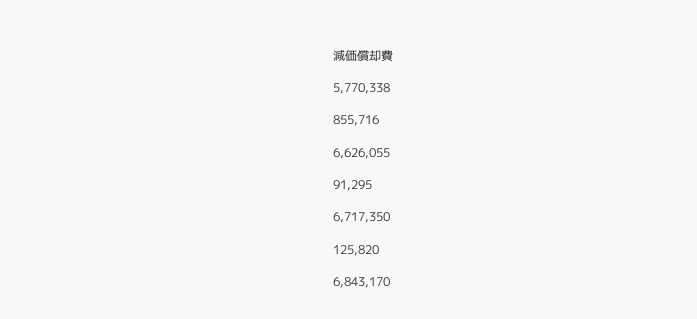減価償却費

5,770,338

855,716

6,626,055

91,295

6,717,350

125,820

6,843,170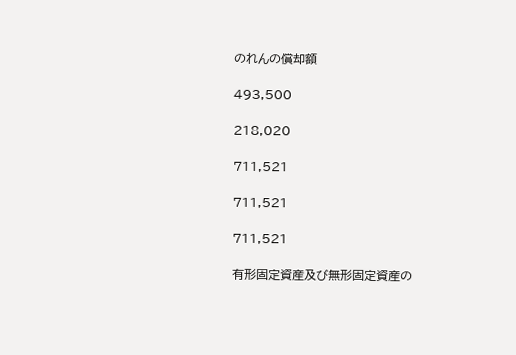のれんの償却額

493,500

218,020

711,521

711,521

711,521

有形固定資産及び無形固定資産の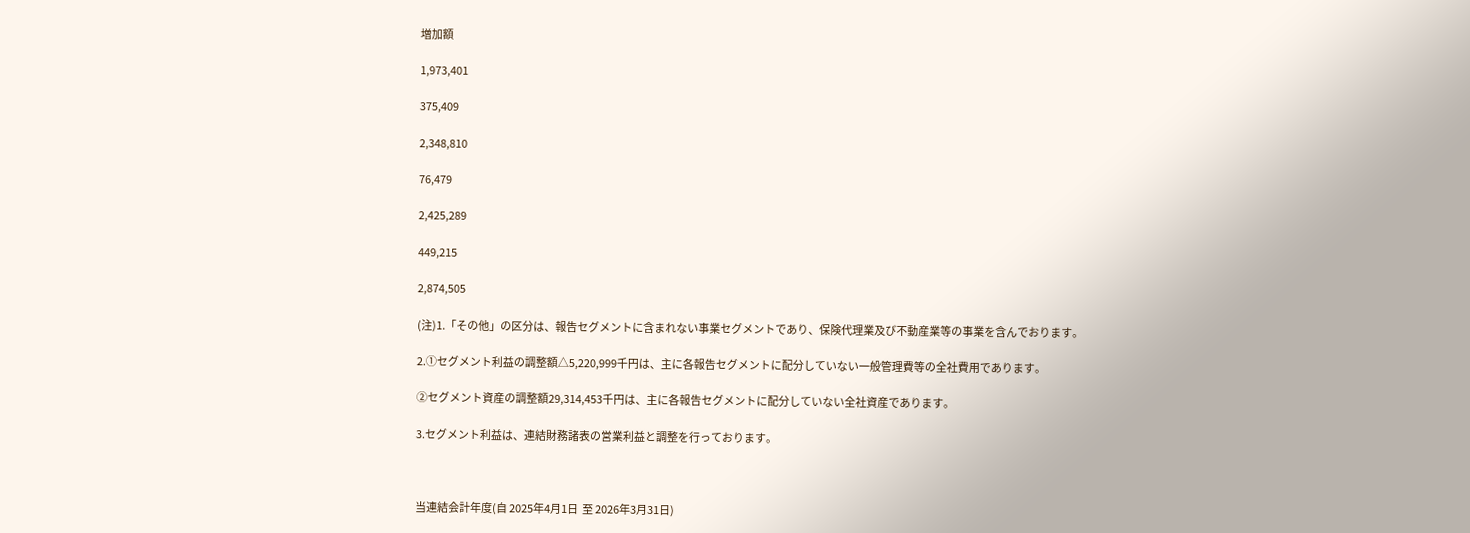増加額

1,973,401

375,409

2,348,810

76,479

2,425,289

449,215

2,874,505

(注)1.「その他」の区分は、報告セグメントに含まれない事業セグメントであり、保険代理業及び不動産業等の事業を含んでおります。

2.①セグメント利益の調整額△5,220,999千円は、主に各報告セグメントに配分していない一般管理費等の全社費用であります。

②セグメント資産の調整額29,314,453千円は、主に各報告セグメントに配分していない全社資産であります。

3.セグメント利益は、連結財務諸表の営業利益と調整を行っております。



当連結会計年度(自 2025年4月1日  至 2026年3月31日)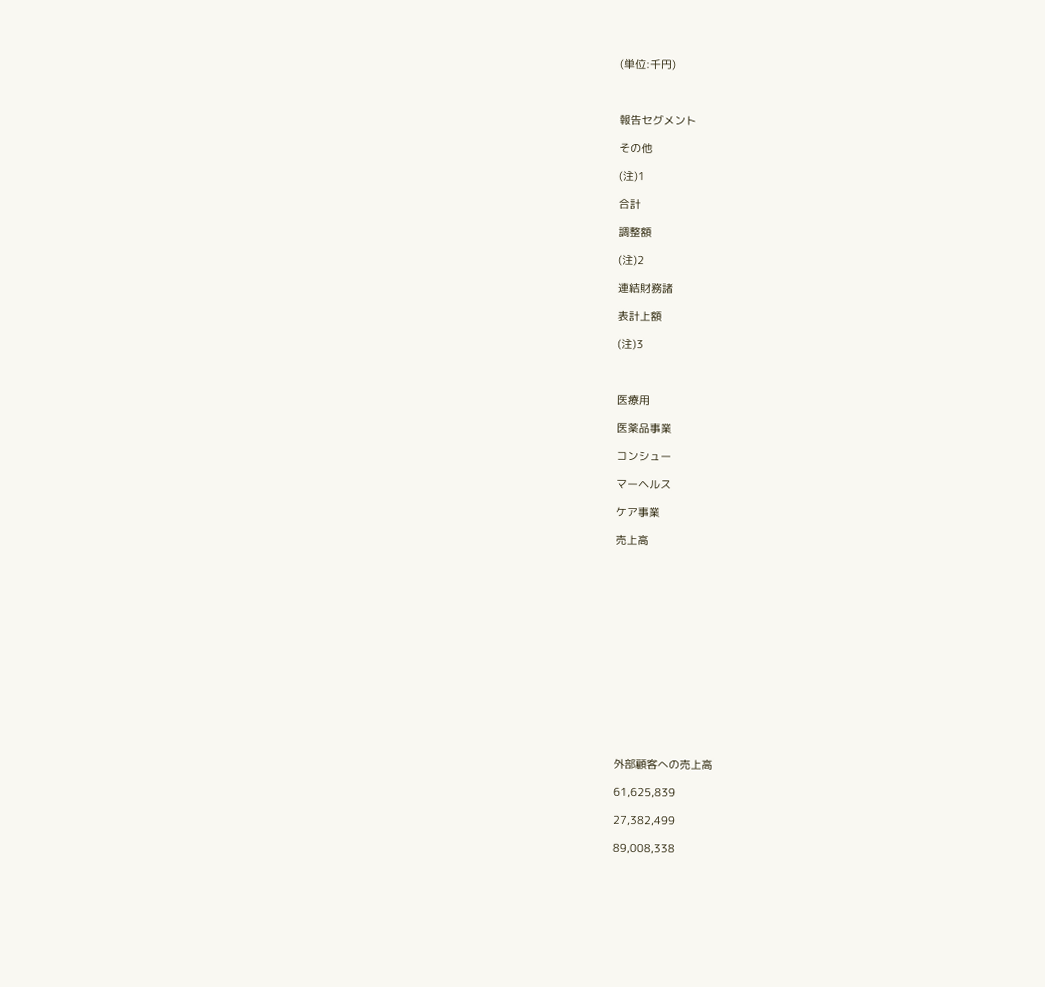(単位:千円)



報告セグメント

その他

(注)1

合計

調整額

(注)2

連結財務諸

表計上額

(注)3



医療用

医薬品事業

コンシュー

マーヘルス

ケア事業

売上高















外部顧客への売上高

61,625,839

27,382,499

89,008,338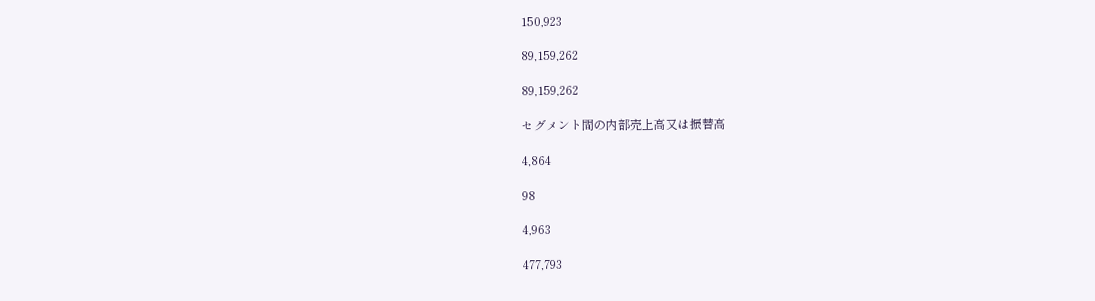150,923

89,159,262

89,159,262

セグメント間の内部売上高又は振替高

4,864

98

4,963

477,793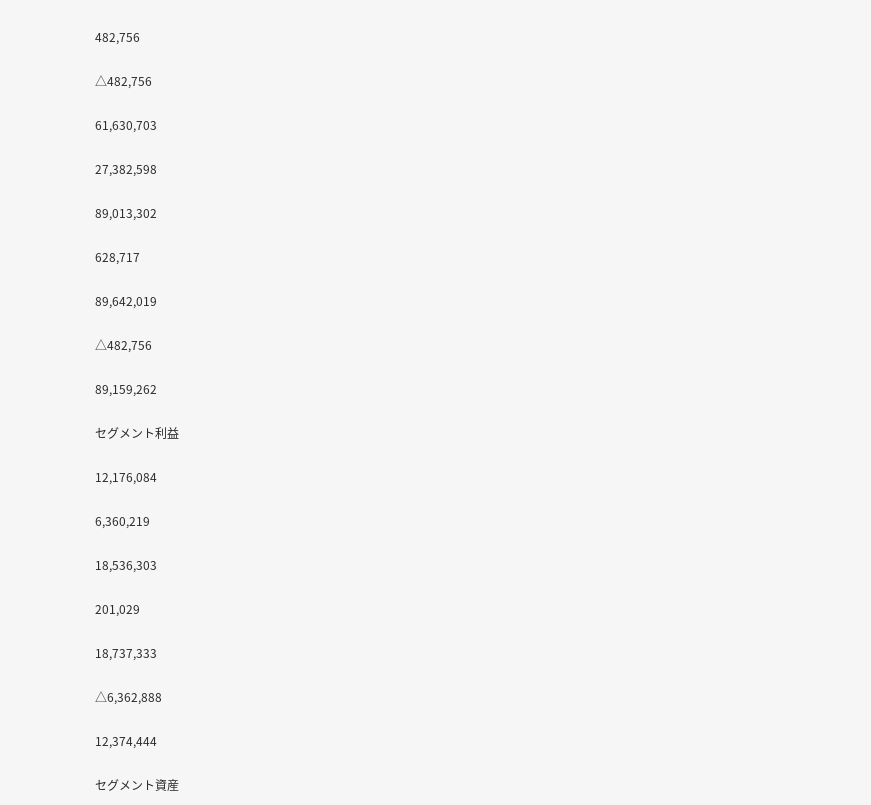482,756

△482,756

61,630,703

27,382,598

89,013,302

628,717

89,642,019

△482,756

89,159,262

セグメント利益

12,176,084

6,360,219

18,536,303

201,029

18,737,333

△6,362,888

12,374,444

セグメント資産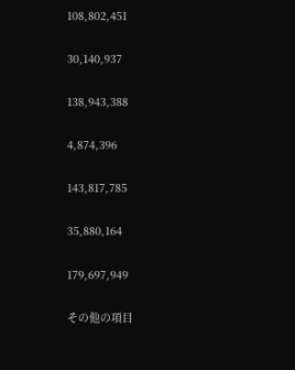108,802,451

30,140,937

138,943,388

4,874,396

143,817,785

35,880,164

179,697,949

その他の項目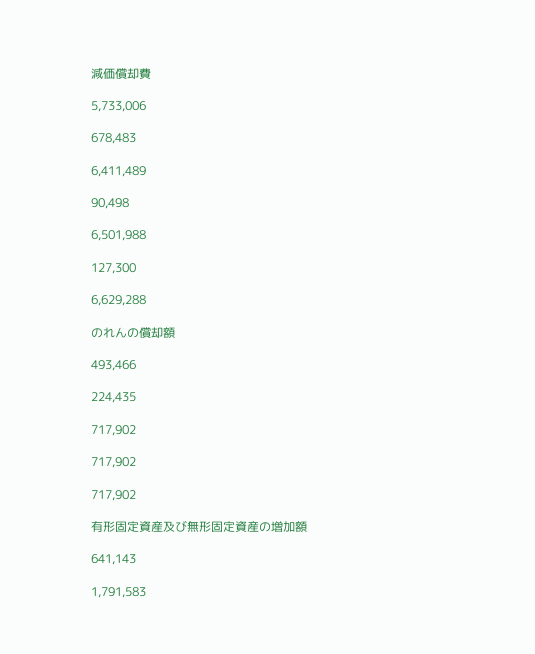減価償却費

5,733,006

678,483

6,411,489

90,498

6,501,988

127,300

6,629,288

のれんの償却額

493,466

224,435

717,902

717,902

717,902

有形固定資産及び無形固定資産の増加額

641,143

1,791,583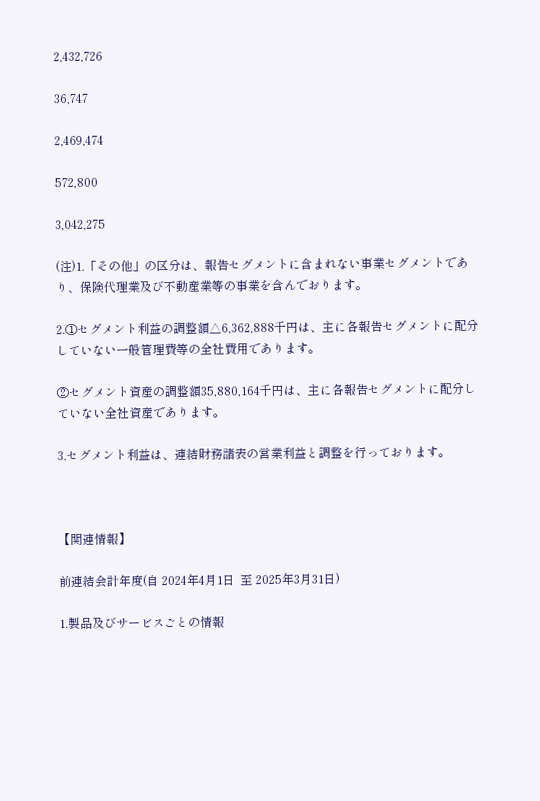2,432,726

36,747

2,469,474

572,800

3,042,275

(注)1.「その他」の区分は、報告セグメントに含まれない事業セグメントであり、保険代理業及び不動産業等の事業を含んでおります。

2.①セグメント利益の調整額△6,362,888千円は、主に各報告セグメントに配分していない一般管理費等の全社費用であります。

②セグメント資産の調整額35,880,164千円は、主に各報告セグメントに配分していない全社資産であります。

3.セグメント利益は、連結財務諸表の営業利益と調整を行っております。



【関連情報】

前連結会計年度(自 2024年4月1日  至 2025年3月31日)

1.製品及びサービスごとの情報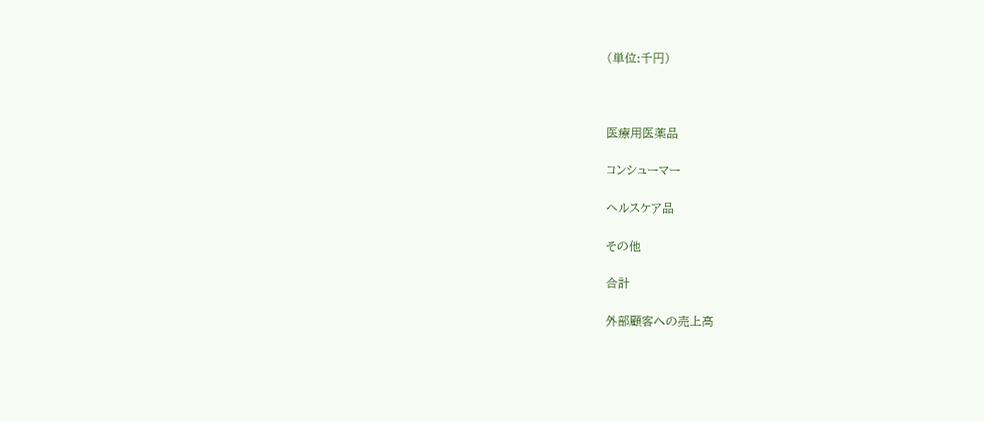(単位:千円)



医療用医薬品

コンシューマー

ヘルスケア品

その他

合計

外部顧客への売上高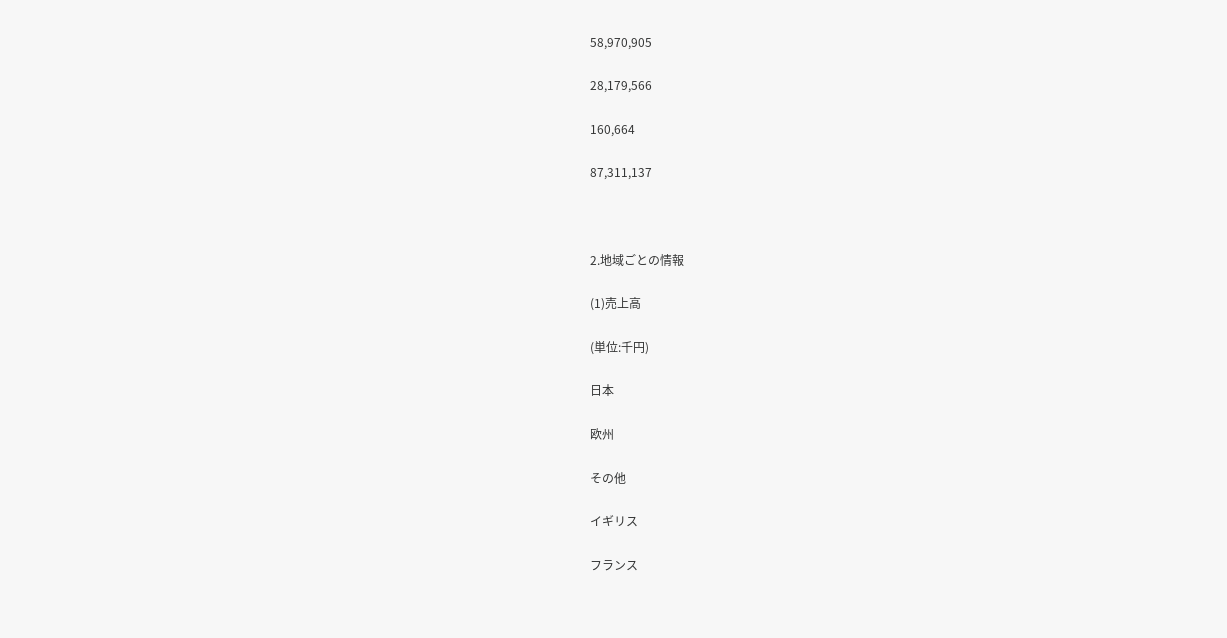58,970,905

28,179,566

160,664

87,311,137



2.地域ごとの情報

(1)売上高

(単位:千円)

日本

欧州

その他

イギリス

フランス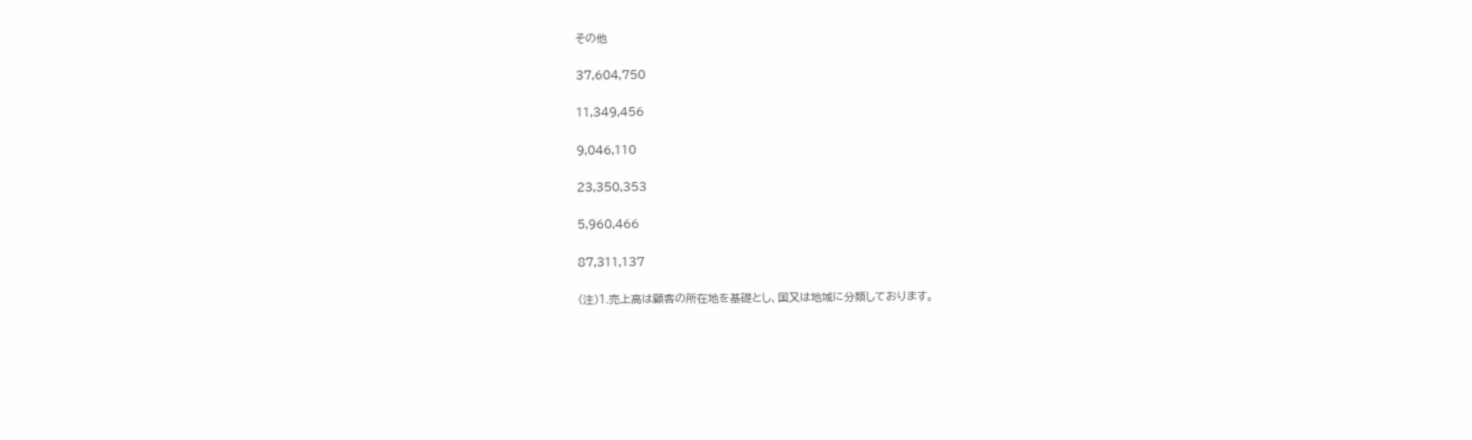その他

37,604,750

11,349,456

9,046,110

23,350,353

5,960,466

87,311,137

(注)1.売上高は顧客の所在地を基礎とし、国又は地域に分類しております。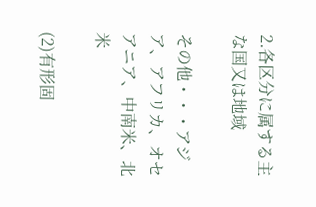2.各区分に属する主な国又は地域

その他・・・アジア、アフリカ、オセアニア、中南米、北米

(2)有形固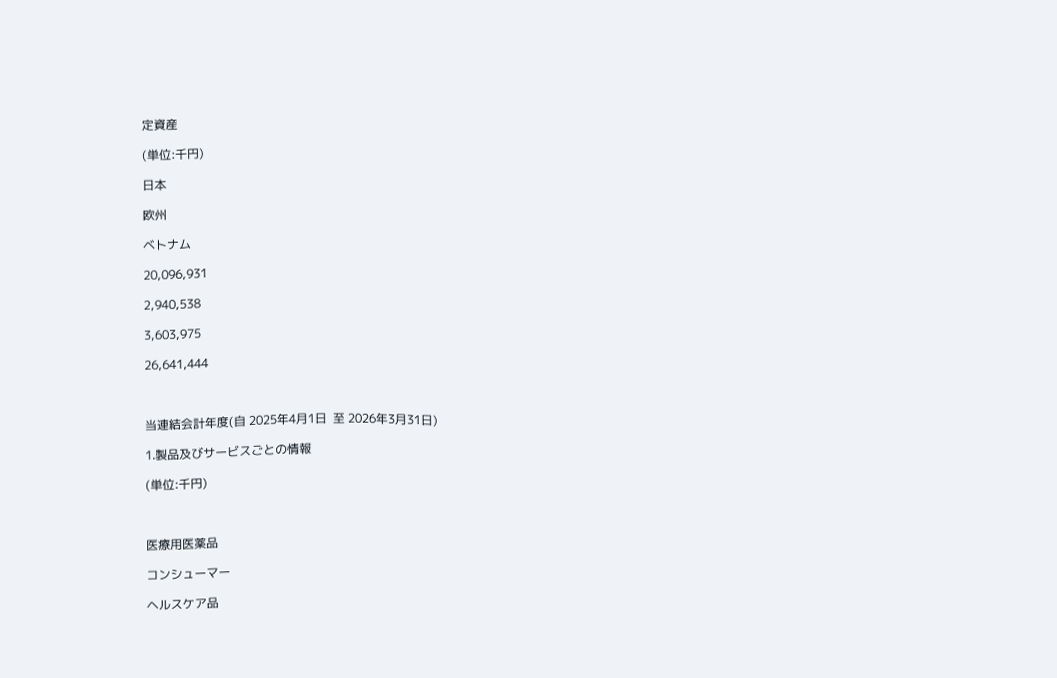定資産

(単位:千円)

日本

欧州

ベトナム

20,096,931

2,940,538

3,603,975

26,641,444



当連結会計年度(自 2025年4月1日  至 2026年3月31日)

1.製品及びサービスごとの情報

(単位:千円)



医療用医薬品

コンシューマー

ヘルスケア品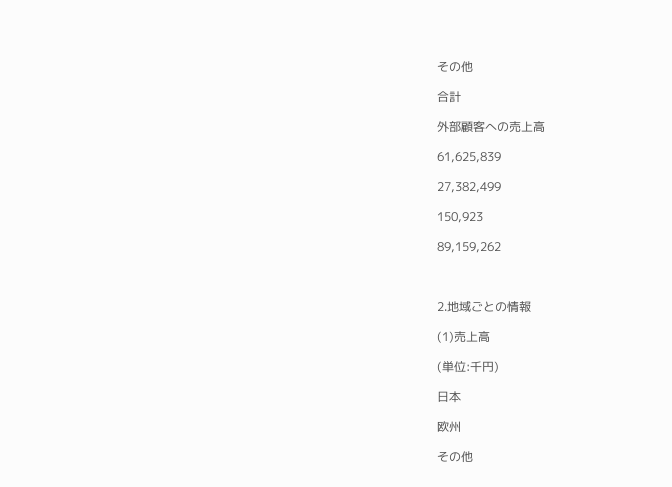その他

合計

外部顧客への売上高

61,625,839

27,382,499

150,923

89,159,262



2.地域ごとの情報

(1)売上高

(単位:千円)

日本

欧州

その他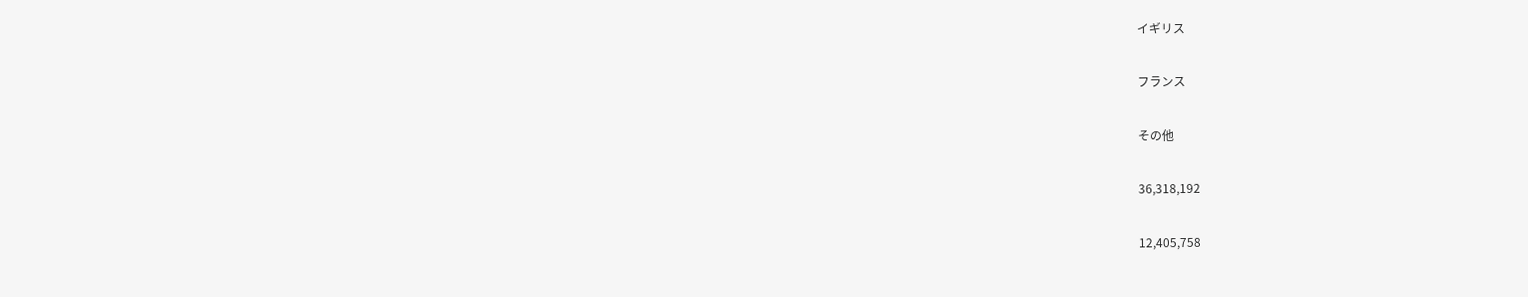イギリス

フランス

その他

36,318,192

12,405,758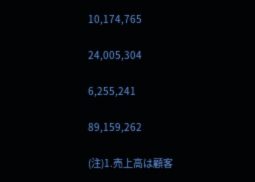10,174,765

24,005,304

6,255,241

89,159,262

(注)1.売上高は顧客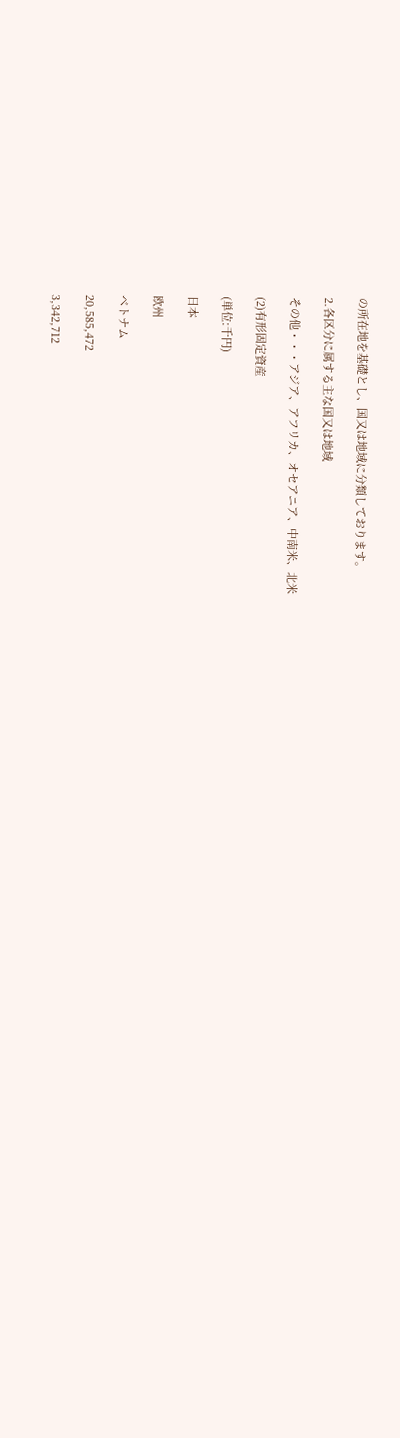の所在地を基礎とし、国又は地域に分類しております。

2.各区分に属する主な国又は地域

その他・・・アジア、アフリカ、オセアニア、中南米、北米

(2)有形固定資産

(単位:千円)

日本

欧州

ベトナム

20,585,472

3,342,712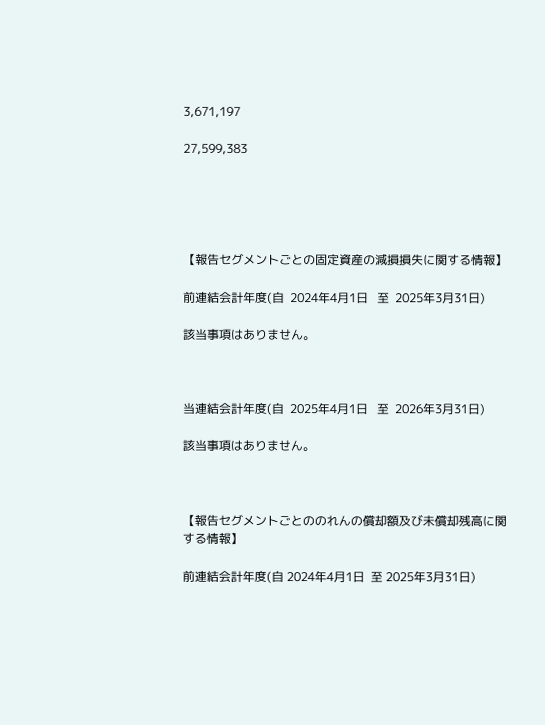3,671,197

27,599,383





【報告セグメントごとの固定資産の減損損失に関する情報】

前連結会計年度(自  2024年4月1日   至  2025年3月31日)

該当事項はありません。



当連結会計年度(自  2025年4月1日   至  2026年3月31日)

該当事項はありません。



【報告セグメントごとののれんの償却額及び未償却残高に関する情報】

前連結会計年度(自 2024年4月1日  至 2025年3月31日)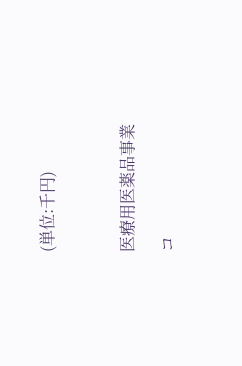(単位:千円)



医療用医薬品事業

コ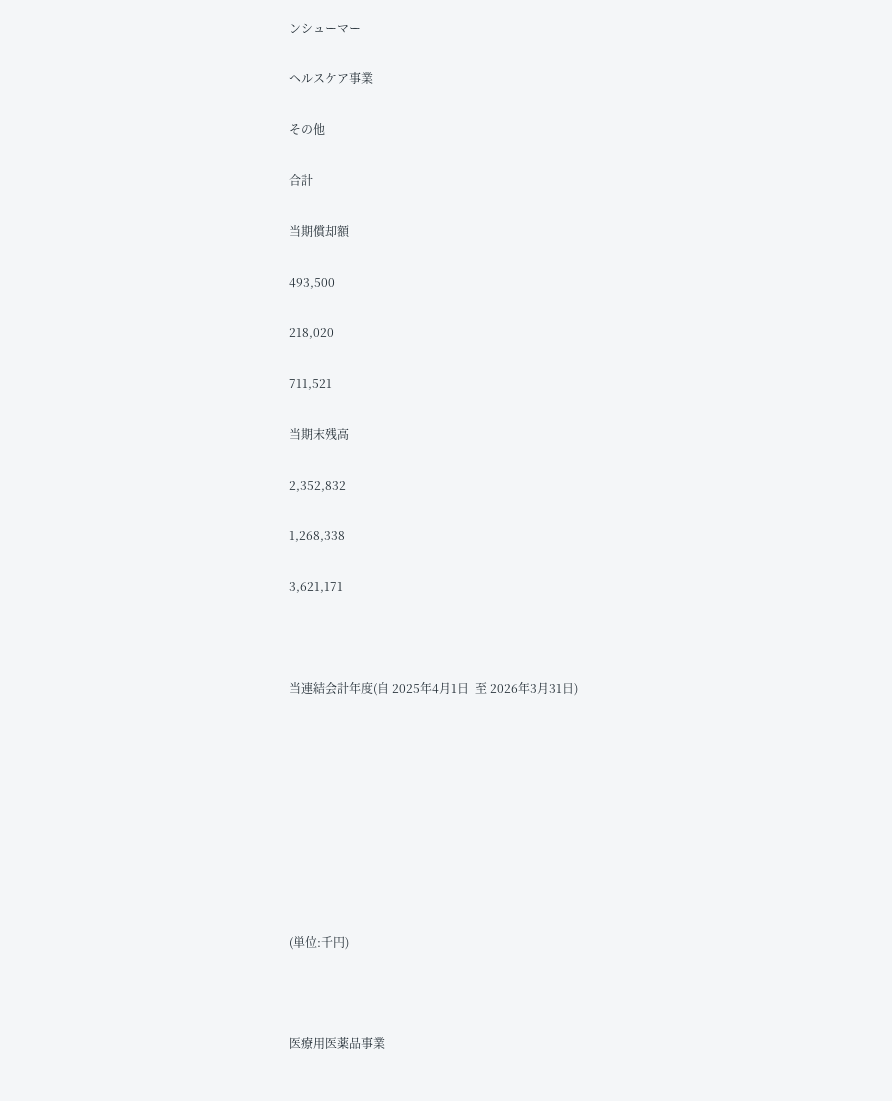ンシューマー

ヘルスケア事業

その他

合計

当期償却額

493,500

218,020

711,521

当期末残高

2,352,832

1,268,338

3,621,171



当連結会計年度(自 2025年4月1日  至 2026年3月31日)









(単位:千円)



医療用医薬品事業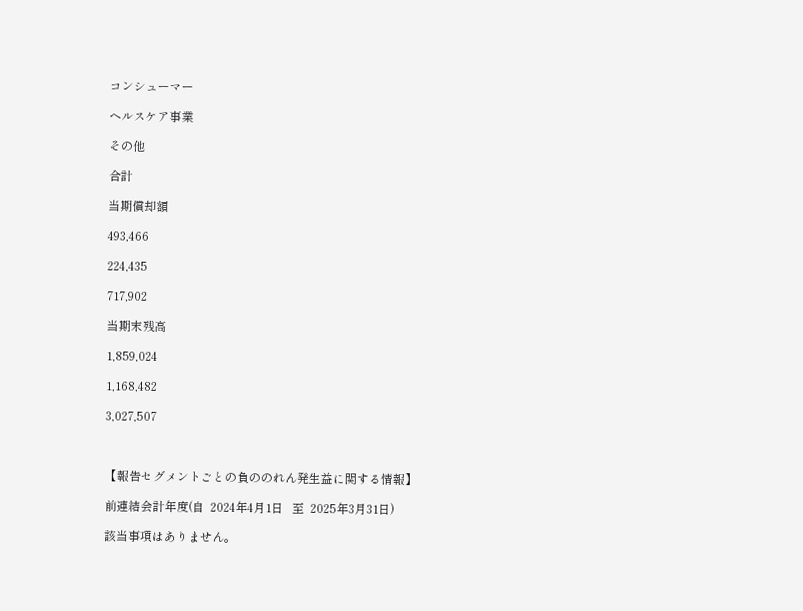コンシューマー

ヘルスケア事業

その他

合計

当期償却額

493,466

224,435

717,902

当期末残高

1,859,024

1,168,482

3,027,507



【報告セグメントごとの負ののれん発生益に関する情報】

前連結会計年度(自  2024年4月1日   至  2025年3月31日)

該当事項はありません。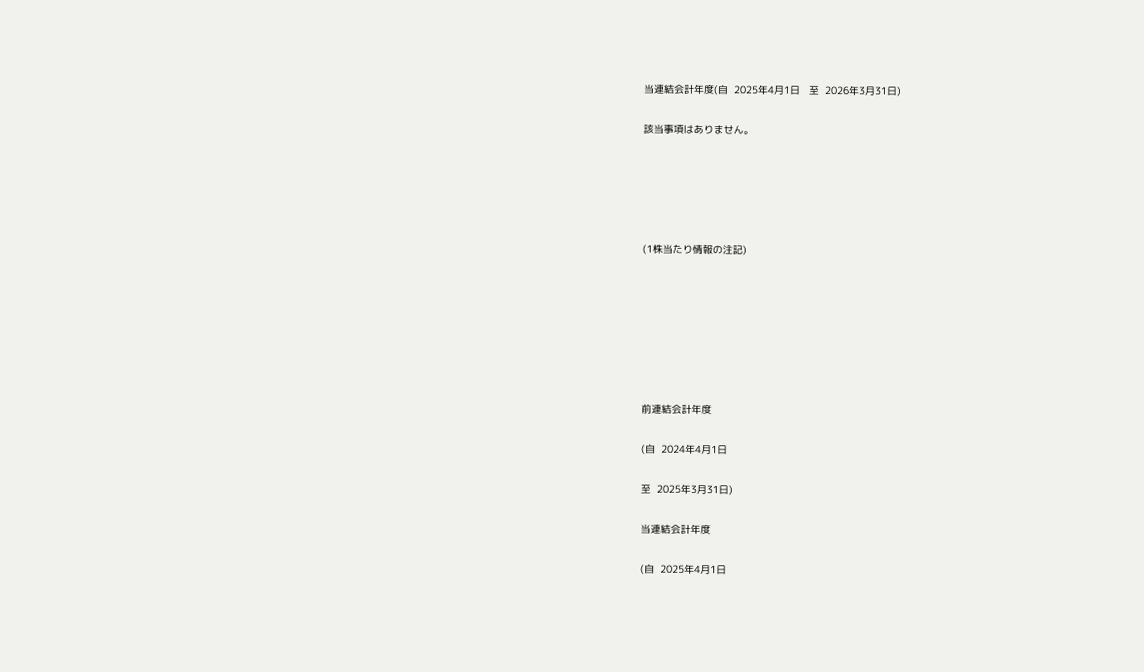当連結会計年度(自  2025年4月1日   至  2026年3月31日)

該当事項はありません。





(1株当たり情報の注記)







前連結会計年度

(自  2024年4月1日

至  2025年3月31日)

当連結会計年度

(自  2025年4月1日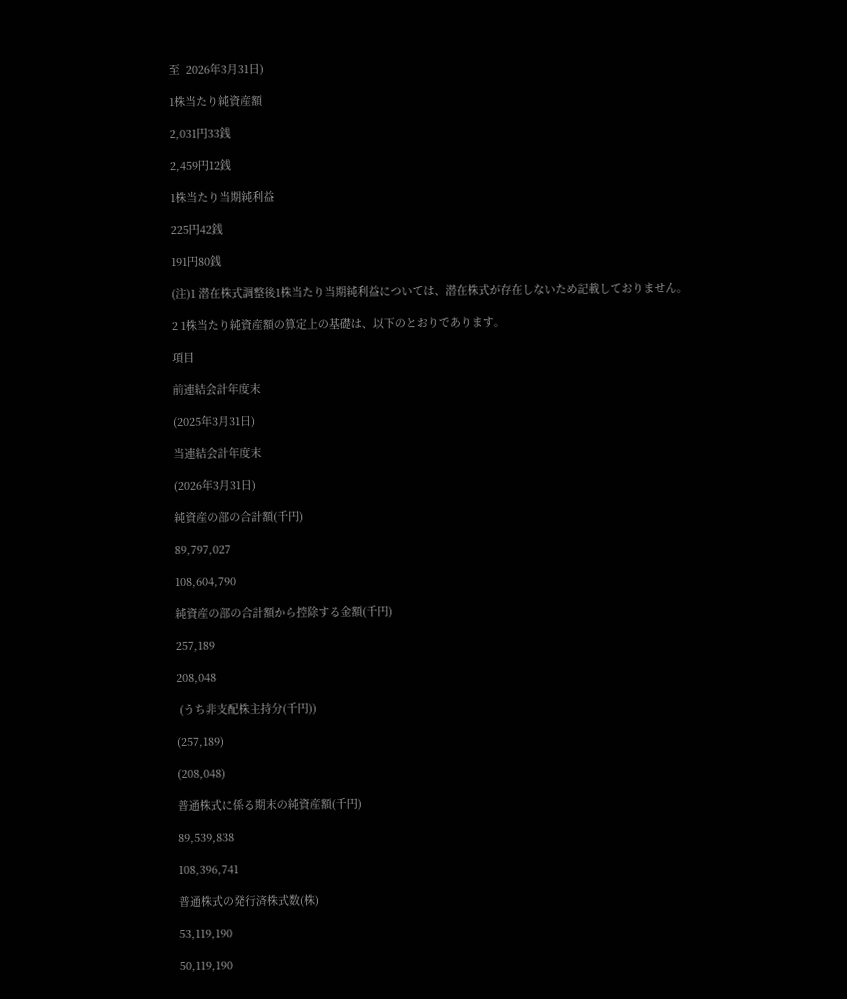至  2026年3月31日)

1株当たり純資産額

2,031円33銭

2,459円12銭

1株当たり当期純利益

225円42銭

191円80銭

(注)1 潜在株式調整後1株当たり当期純利益については、潜在株式が存在しないため記載しておりません。

2 1株当たり純資産額の算定上の基礎は、以下のとおりであります。

項目

前連結会計年度末

(2025年3月31日)

当連結会計年度末

(2026年3月31日)

純資産の部の合計額(千円)

89,797,027

108,604,790

純資産の部の合計額から控除する金額(千円)

257,189

208,048

 (うち非支配株主持分(千円))

(257,189)

(208,048)

普通株式に係る期末の純資産額(千円)

89,539,838

108,396,741

普通株式の発行済株式数(株)

53,119,190

50,119,190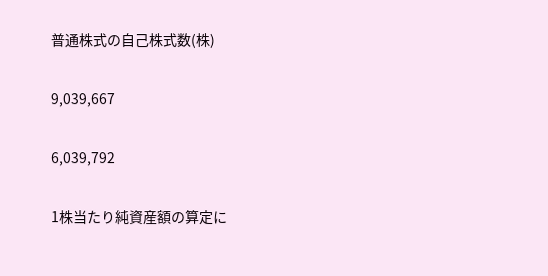普通株式の自己株式数(株)

9,039,667

6,039,792

1株当たり純資産額の算定に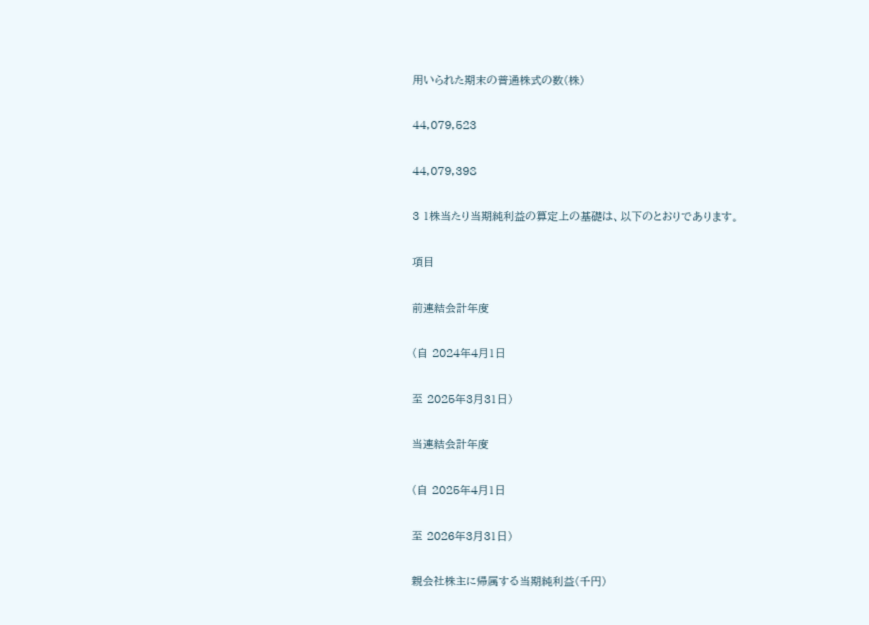用いられた期末の普通株式の数(株)

44,079,523

44,079,398

3 1株当たり当期純利益の算定上の基礎は、以下のとおりであります。

項目

前連結会計年度

(自 2024年4月1日

至 2025年3月31日)

当連結会計年度

(自 2025年4月1日

至 2026年3月31日)

親会社株主に帰属する当期純利益(千円)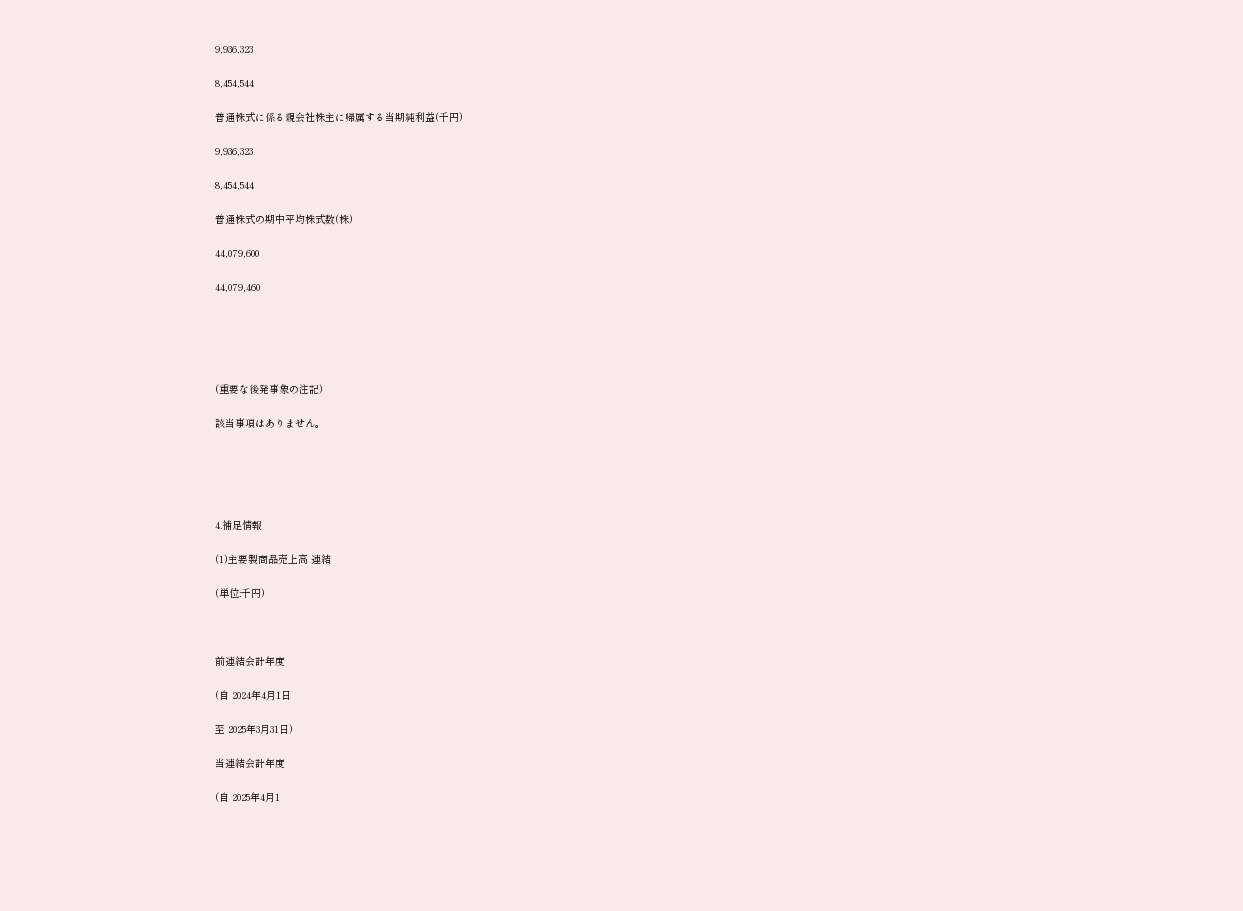9,936,323

8,454,544

普通株式に係る親会社株主に帰属する当期純利益(千円)

9,936,323

8,454,544

普通株式の期中平均株式数(株)

44,079,600

44,079,460





(重要な後発事象の注記)

該当事項はありません。





4.補足情報

(1)主要製商品売上高 連結

(単位:千円)



前連結会計年度

(自 2024年4月1日

至 2025年3月31日)

当連結会計年度

(自 2025年4月1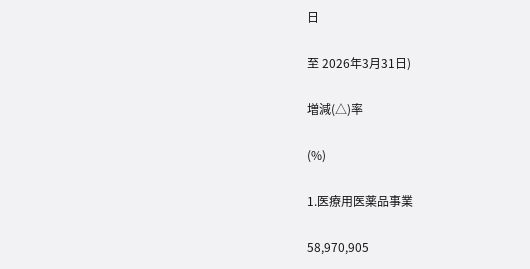日

至 2026年3月31日)

増減(△)率

(%)

1.医療用医薬品事業

58,970,905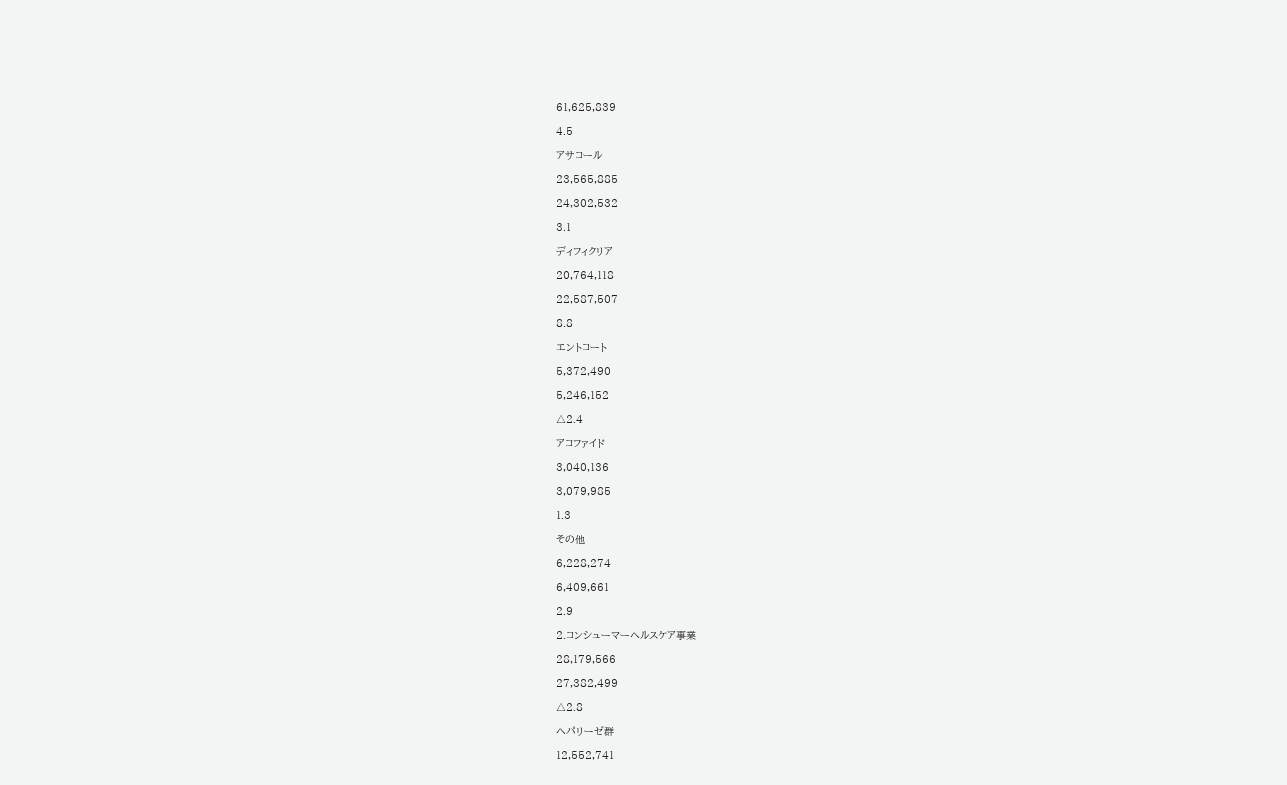61,625,839

4.5

アサコール

23,565,885

24,302,532

3.1

ディフィクリア

20,764,118

22,587,507

8.8

エントコート

5,372,490

5,246,152

△2.4

アコファイド

3,040,136

3,079,985

1.3

その他

6,228,274

6,409,661

2.9

2.コンシューマーヘルスケア事業

28,179,566

27,382,499

△2.8

ヘパリーゼ群

12,552,741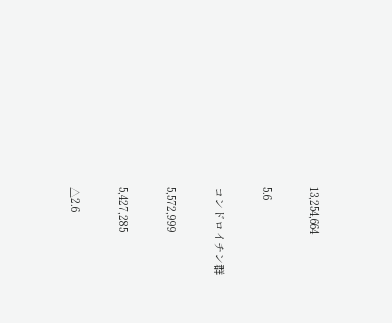13,254,664

5.6

コンドロイチン群

5,572,999

5,427,285

△2.6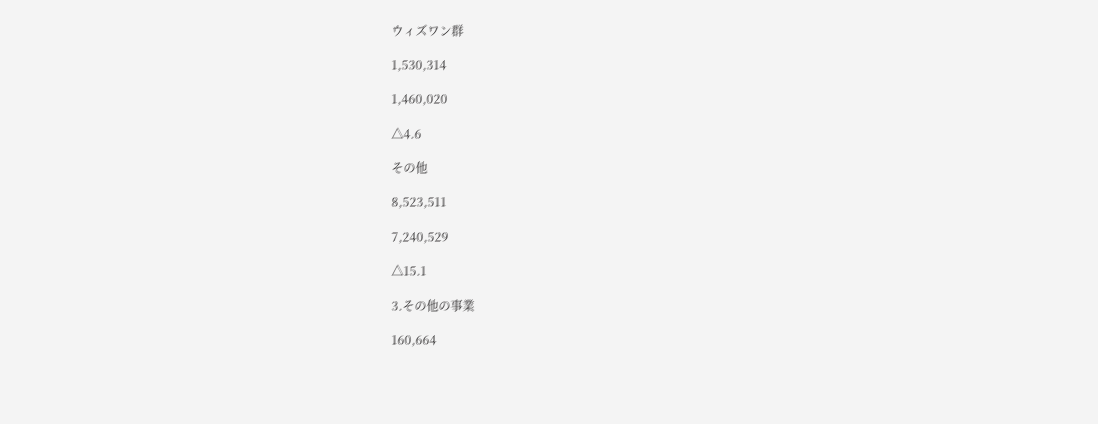ウィズワン群

1,530,314

1,460,020

△4.6

その他

8,523,511

7,240,529

△15.1

3.その他の事業

160,664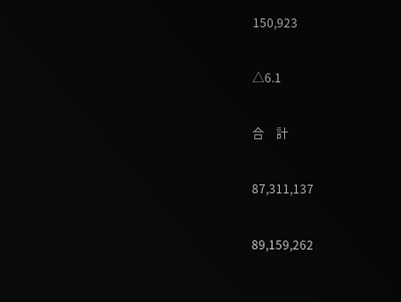150,923

△6.1

合    計

87,311,137

89,159,262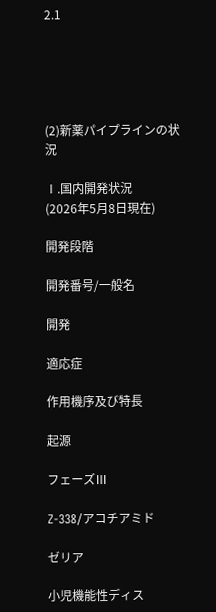2.1





(2)新薬パイプラインの状況

Ⅰ.国内開発状況                                (2026年5月8日現在)

開発段階

開発番号/一般名

開発

適応症

作用機序及び特長

起源

フェーズⅢ

Z-338/アコチアミド

ゼリア

小児機能性ディス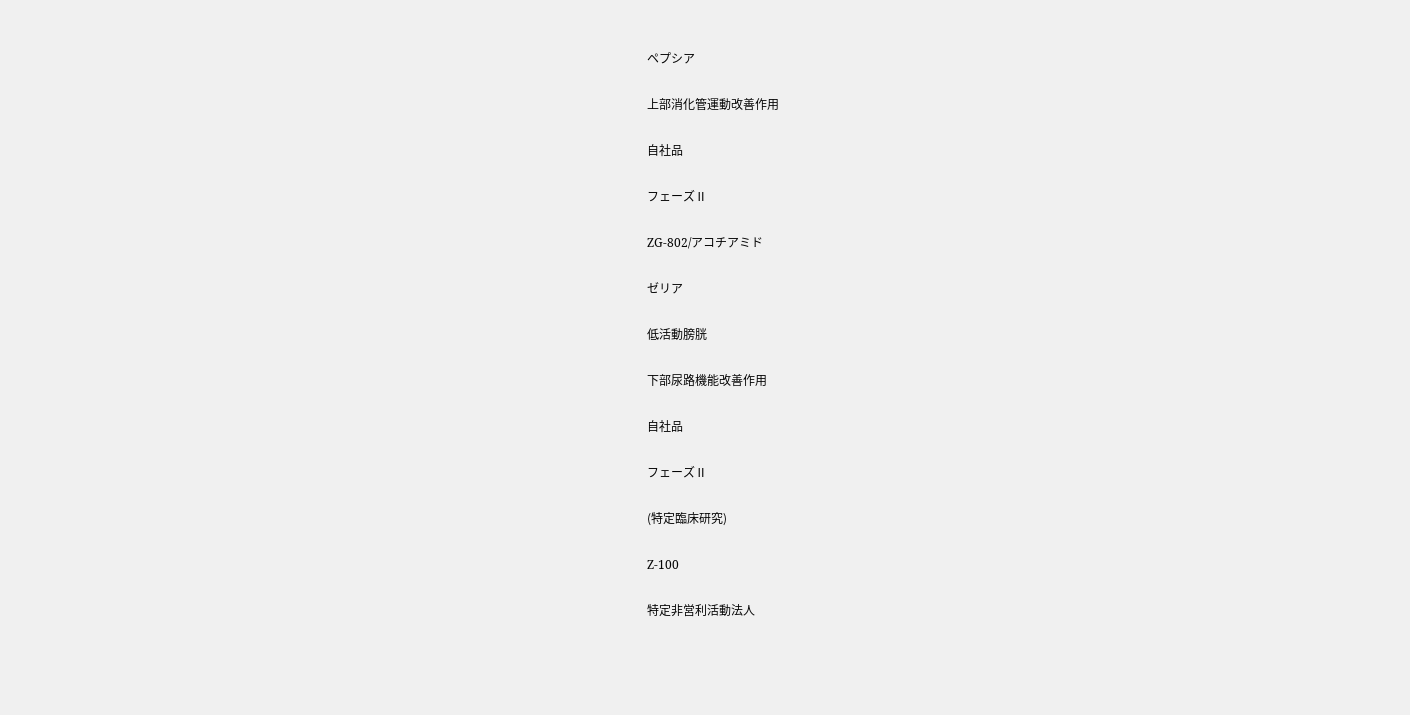ペプシア

上部消化管運動改善作用

自社品

フェーズⅡ

ZG-802/アコチアミド

ゼリア

低活動膀胱

下部尿路機能改善作用

自社品

フェーズⅡ

(特定臨床研究)

Z-100

特定非営利活動法人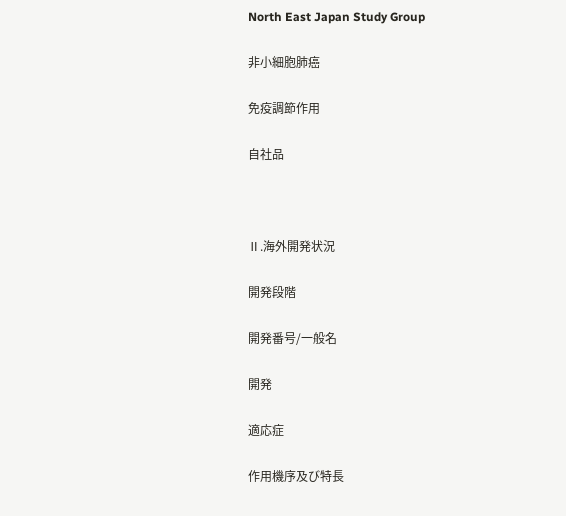North East Japan Study Group

非小細胞肺癌

免疫調節作用

自社品



Ⅱ.海外開発状況

開発段階

開発番号/一般名

開発

適応症

作用機序及び特長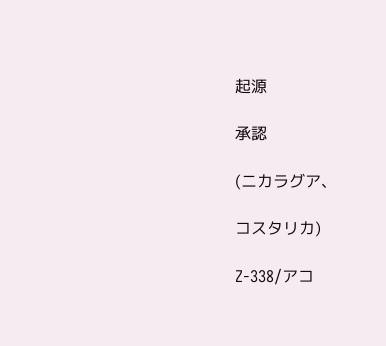起源

承認

(ニカラグア、

コスタリカ)

Z-338/アコ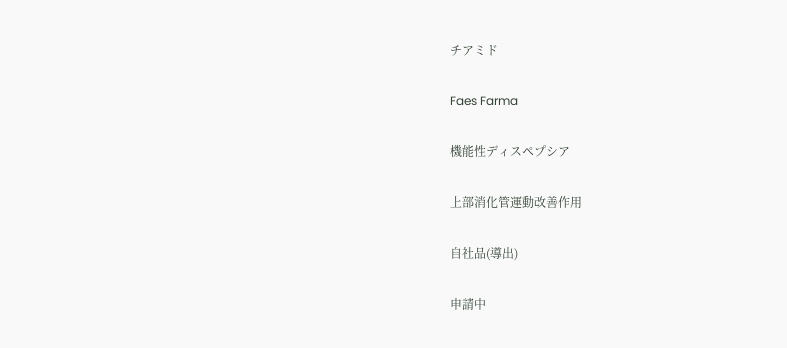チアミド

Faes Farma

機能性ディスペプシア

上部消化管運動改善作用

自社品(導出)

申請中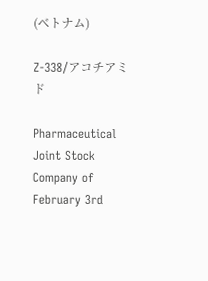(ベトナム)

Z-338/アコチアミド

Pharmaceutical Joint Stock Company of February 3rd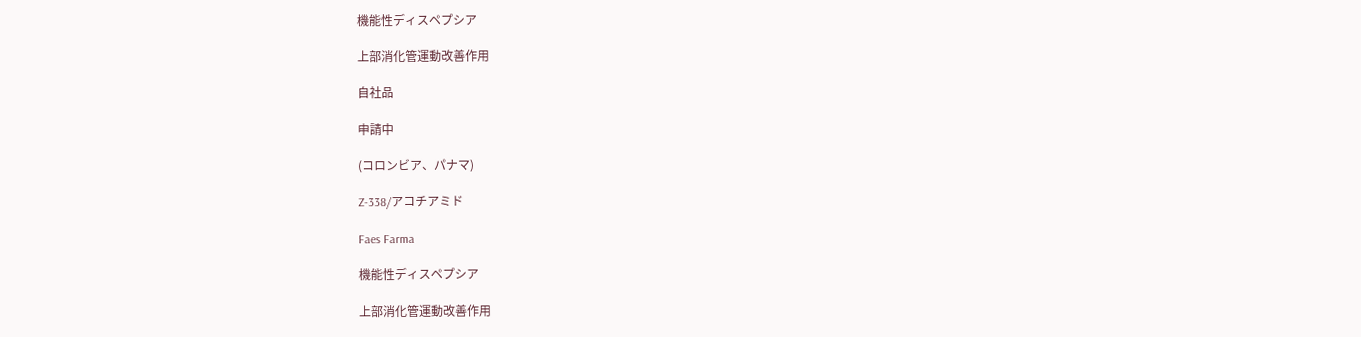機能性ディスペプシア

上部消化管運動改善作用

自社品

申請中

(コロンビア、パナマ)

Z-338/アコチアミド

Faes Farma

機能性ディスペプシア

上部消化管運動改善作用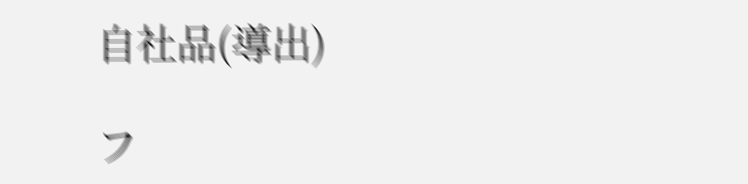自社品(導出)

フ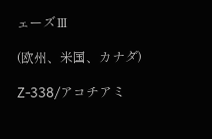ェーズⅢ

(欧州、米国、カナダ)

Z-338/アコチアミ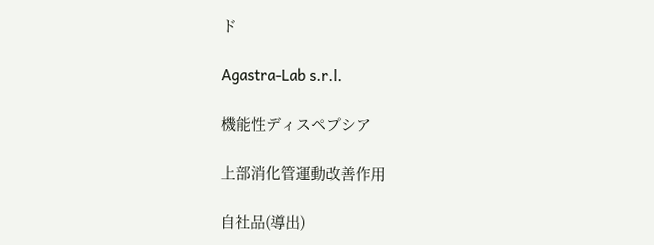ド

Agastra-Lab s.r.l.

機能性ディスペプシア

上部消化管運動改善作用

自社品(導出)